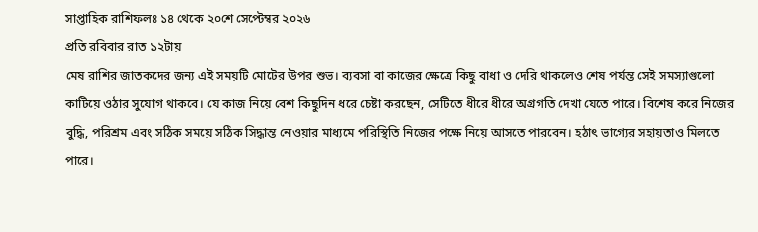সাপ্তাহিক রাশিফলঃ ১৪ থেকে ২০শে সেপ্টেম্বর ২০২৬
প্রতি রবিবার রাত ১২টায়
মেষ রাশির জাতকদের জন্য এই সময়টি মোটের উপর শুভ। ব্যবসা বা কাজের ক্ষেত্রে কিছু বাধা ও দেরি থাকলেও শেষ পর্যন্ত সেই সমস্যাগুলো কাটিয়ে ওঠার সুযোগ থাকবে। যে কাজ নিয়ে বেশ কিছুদিন ধরে চেষ্টা করছেন, সেটিতে ধীরে ধীরে অগ্রগতি দেখা যেতে পারে। বিশেষ করে নিজের বুদ্ধি, পরিশ্রম এবং সঠিক সময়ে সঠিক সিদ্ধান্ত নেওয়ার মাধ্যমে পরিস্থিতি নিজের পক্ষে নিয়ে আসতে পারবেন। হঠাৎ ভাগ্যের সহায়তাও মিলতে পারে।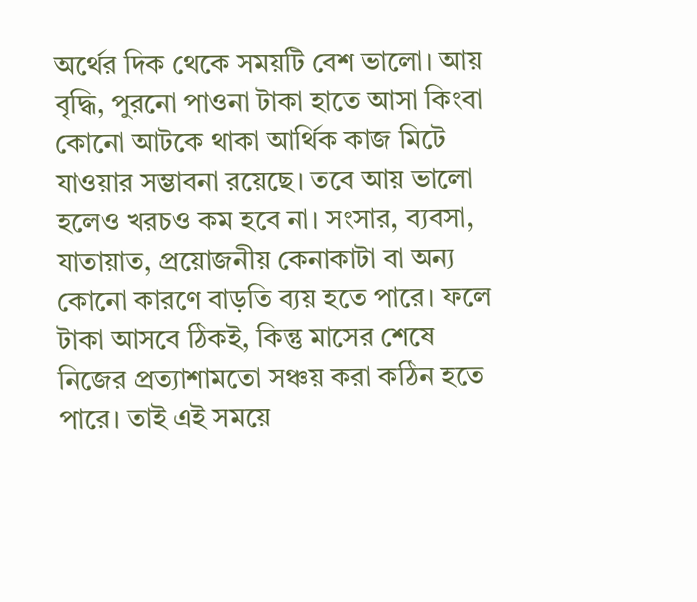অর্থের দিক থেকে সময়টি বেশ ভালো। আয় বৃদ্ধি, পুরনো পাওনা টাকা হাতে আসা কিংবা কোনো আটকে থাকা আর্থিক কাজ মিটে যাওয়ার সম্ভাবনা রয়েছে। তবে আয় ভালো হলেও খরচও কম হবে না। সংসার, ব্যবসা, যাতায়াত, প্রয়োজনীয় কেনাকাটা বা অন্য কোনো কারণে বাড়তি ব্যয় হতে পারে। ফলে টাকা আসবে ঠিকই, কিন্তু মাসের শেষে নিজের প্রত্যাশামতো সঞ্চয় করা কঠিন হতে পারে। তাই এই সময়ে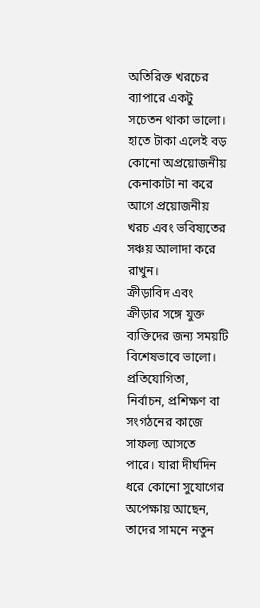অতিরিক্ত খরচের ব্যাপারে একটু সচেতন থাকা ভালো। হাতে টাকা এলেই বড় কোনো অপ্রয়োজনীয় কেনাকাটা না করে আগে প্রয়োজনীয় খরচ এবং ভবিষ্যতের সঞ্চয় আলাদা করে রাখুন।
ক্রীড়াবিদ এবং ক্রীড়ার সঙ্গে যুক্ত ব্যক্তিদের জন্য সময়টি বিশেষভাবে ভালো। প্রতিযোগিতা, নির্বাচন, প্রশিক্ষণ বা সংগঠনের কাজে সাফল্য আসতে পারে। যারা দীর্ঘদিন ধরে কোনো সুযোগের অপেক্ষায় আছেন, তাদের সামনে নতুন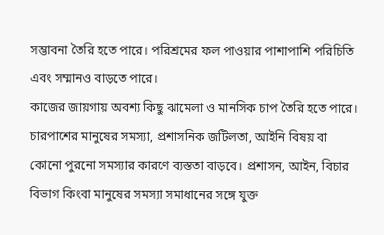সম্ভাবনা তৈরি হতে পারে। পরিশ্রমের ফল পাওয়ার পাশাপাশি পরিচিতি এবং সম্মানও বাড়তে পারে।
কাজের জায়গায় অবশ্য কিছু ঝামেলা ও মানসিক চাপ তৈরি হতে পারে। চারপাশের মানুষের সমস্যা, প্রশাসনিক জটিলতা, আইনি বিষয় বা কোনো পুরনো সমস্যার কারণে ব্যস্ততা বাড়বে। প্রশাসন, আইন, বিচার বিভাগ কিংবা মানুষের সমস্যা সমাধানের সঙ্গে যুক্ত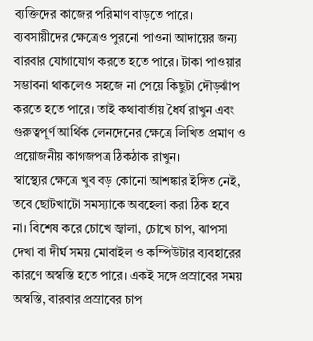ব্যক্তিদের কাজের পরিমাণ বাড়তে পারে। ব্যবসায়ীদের ক্ষেত্রেও পুরনো পাওনা আদায়ের জন্য বারবার যোগাযোগ করতে হতে পারে। টাকা পাওয়ার সম্ভাবনা থাকলেও সহজে না পেয়ে কিছুটা দৌড়ঝাঁপ করতে হতে পারে। তাই কথাবার্তায় ধৈর্য রাখুন এবং গুরুত্বপূর্ণ আর্থিক লেনদেনের ক্ষেত্রে লিখিত প্রমাণ ও প্রয়োজনীয় কাগজপত্র ঠিকঠাক রাখুন।
স্বাস্থ্যের ক্ষেত্রে খুব বড় কোনো আশঙ্কার ইঙ্গিত নেই, তবে ছোটখাটো সমস্যাকে অবহেলা করা ঠিক হবে না। বিশেষ করে চোখে জ্বালা, চোখে চাপ, ঝাপসা দেখা বা দীর্ঘ সময় মোবাইল ও কম্পিউটার ব্যবহারের কারণে অস্বস্তি হতে পারে। একই সঙ্গে প্রস্রাবের সময় অস্বস্তি, বারবার প্রস্রাবের চাপ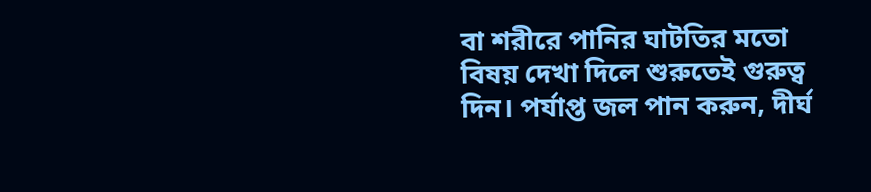বা শরীরে পানির ঘাটতির মতো বিষয় দেখা দিলে শুরুতেই গুরুত্ব দিন। পর্যাপ্ত জল পান করুন, দীর্ঘ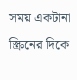সময় একটানা স্ক্রিনের দিকে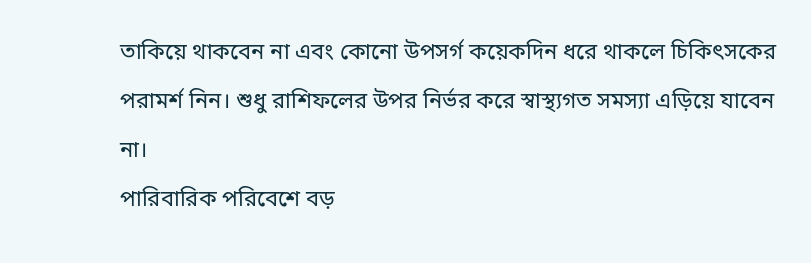তাকিয়ে থাকবেন না এবং কোনো উপসর্গ কয়েকদিন ধরে থাকলে চিকিৎসকের পরামর্শ নিন। শুধু রাশিফলের উপর নির্ভর করে স্বাস্থ্যগত সমস্যা এড়িয়ে যাবেন না।
পারিবারিক পরিবেশে বড়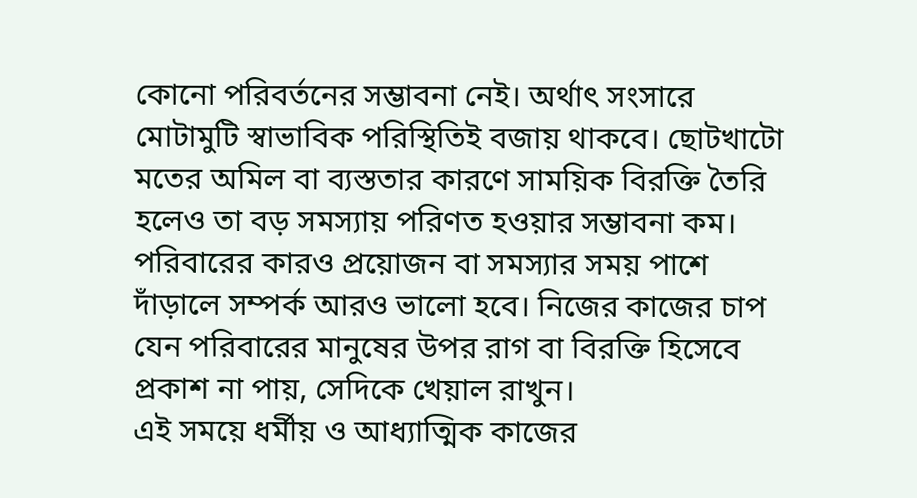কোনো পরিবর্তনের সম্ভাবনা নেই। অর্থাৎ সংসারে মোটামুটি স্বাভাবিক পরিস্থিতিই বজায় থাকবে। ছোটখাটো মতের অমিল বা ব্যস্ততার কারণে সাময়িক বিরক্তি তৈরি হলেও তা বড় সমস্যায় পরিণত হওয়ার সম্ভাবনা কম। পরিবারের কারও প্রয়োজন বা সমস্যার সময় পাশে দাঁড়ালে সম্পর্ক আরও ভালো হবে। নিজের কাজের চাপ যেন পরিবারের মানুষের উপর রাগ বা বিরক্তি হিসেবে প্রকাশ না পায়, সেদিকে খেয়াল রাখুন।
এই সময়ে ধর্মীয় ও আধ্যাত্মিক কাজের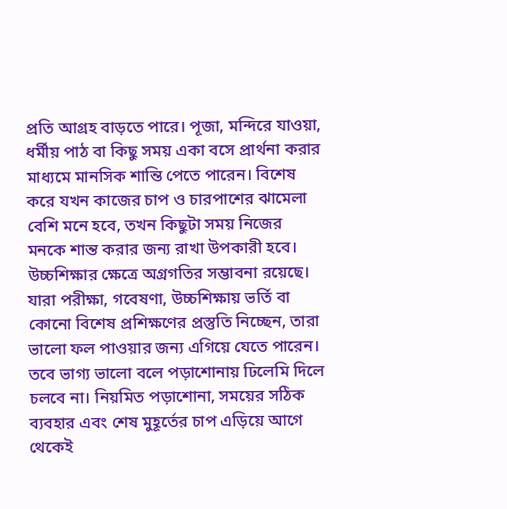প্রতি আগ্রহ বাড়তে পারে। পূজা, মন্দিরে যাওয়া, ধর্মীয় পাঠ বা কিছু সময় একা বসে প্রার্থনা করার মাধ্যমে মানসিক শান্তি পেতে পারেন। বিশেষ করে যখন কাজের চাপ ও চারপাশের ঝামেলা বেশি মনে হবে, তখন কিছুটা সময় নিজের মনকে শান্ত করার জন্য রাখা উপকারী হবে।
উচ্চশিক্ষার ক্ষেত্রে অগ্রগতির সম্ভাবনা রয়েছে। যারা পরীক্ষা, গবেষণা, উচ্চশিক্ষায় ভর্তি বা কোনো বিশেষ প্রশিক্ষণের প্রস্তুতি নিচ্ছেন, তারা ভালো ফল পাওয়ার জন্য এগিয়ে যেতে পারেন। তবে ভাগ্য ভালো বলে পড়াশোনায় ঢিলেমি দিলে চলবে না। নিয়মিত পড়াশোনা, সময়ের সঠিক ব্যবহার এবং শেষ মুহূর্তের চাপ এড়িয়ে আগে থেকেই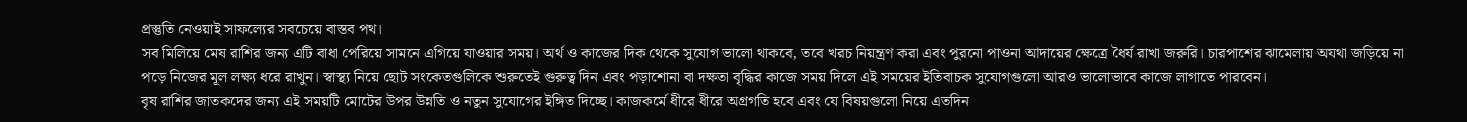প্রস্তুতি নেওয়াই সাফল্যের সবচেয়ে বাস্তব পথ।
সব মিলিয়ে মেষ রাশির জন্য এটি বাধা পেরিয়ে সামনে এগিয়ে যাওয়ার সময়। অর্থ ও কাজের দিক থেকে সুযোগ ভালো থাকবে, তবে খরচ নিয়ন্ত্রণ করা এবং পুরনো পাওনা আদায়ের ক্ষেত্রে ধৈর্য রাখা জরুরি। চারপাশের ঝামেলায় অযথা জড়িয়ে না পড়ে নিজের মূল লক্ষ্য ধরে রাখুন। স্বাস্থ্য নিয়ে ছোট সংকেতগুলিকে শুরুতেই গুরুত্ব দিন এবং পড়াশোনা বা দক্ষতা বৃদ্ধির কাজে সময় দিলে এই সময়ের ইতিবাচক সুযোগগুলো আরও ভালোভাবে কাজে লাগাতে পারবেন।
বৃষ রাশির জাতকদের জন্য এই সময়টি মোটের উপর উন্নতি ও নতুন সুযোগের ইঙ্গিত দিচ্ছে। কাজকর্মে ধীরে ধীরে অগ্রগতি হবে এবং যে বিষয়গুলো নিয়ে এতদিন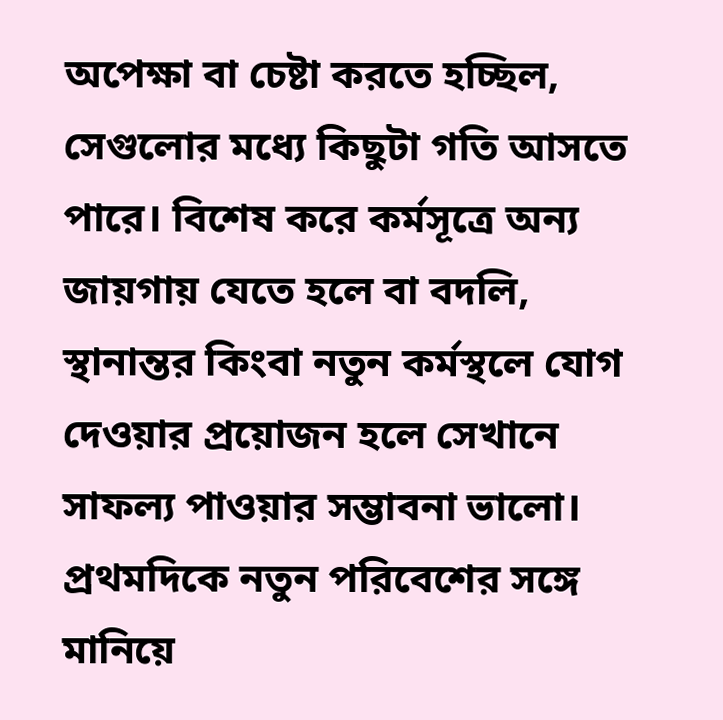অপেক্ষা বা চেষ্টা করতে হচ্ছিল, সেগুলোর মধ্যে কিছুটা গতি আসতে পারে। বিশেষ করে কর্মসূত্রে অন্য জায়গায় যেতে হলে বা বদলি, স্থানান্তর কিংবা নতুন কর্মস্থলে যোগ দেওয়ার প্রয়োজন হলে সেখানে সাফল্য পাওয়ার সম্ভাবনা ভালো। প্রথমদিকে নতুন পরিবেশের সঙ্গে মানিয়ে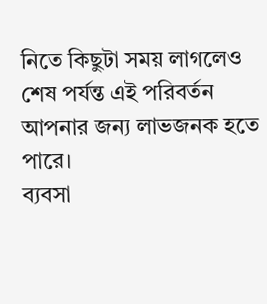নিতে কিছুটা সময় লাগলেও শেষ পর্যন্ত এই পরিবর্তন আপনার জন্য লাভজনক হতে পারে।
ব্যবসা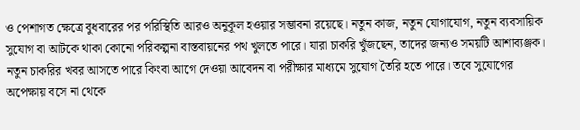ও পেশাগত ক্ষেত্রে বুধবারের পর পরিস্থিতি আরও অনুকূল হওয়ার সম্ভাবনা রয়েছে। নতুন কাজ, নতুন যোগাযোগ, নতুন ব্যবসায়িক সুযোগ বা আটকে থাকা কোনো পরিকল্পনা বাস্তবায়নের পথ খুলতে পারে। যারা চাকরি খুঁজছেন, তাদের জন্যও সময়টি আশাব্যঞ্জক। নতুন চাকরির খবর আসতে পারে কিংবা আগে দেওয়া আবেদন বা পরীক্ষার মাধ্যমে সুযোগ তৈরি হতে পারে। তবে সুযোগের অপেক্ষায় বসে না থেকে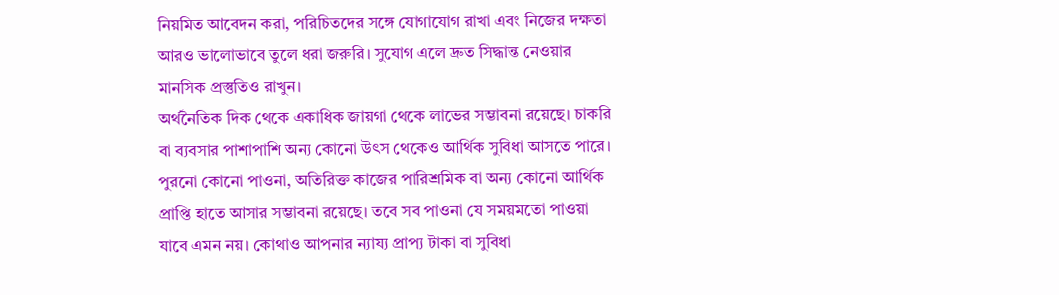নিয়মিত আবেদন করা, পরিচিতদের সঙ্গে যোগাযোগ রাখা এবং নিজের দক্ষতা আরও ভালোভাবে তুলে ধরা জরুরি। সুযোগ এলে দ্রুত সিদ্ধান্ত নেওয়ার মানসিক প্রস্তুতিও রাখুন।
অর্থনৈতিক দিক থেকে একাধিক জায়গা থেকে লাভের সম্ভাবনা রয়েছে। চাকরি বা ব্যবসার পাশাপাশি অন্য কোনো উৎস থেকেও আর্থিক সুবিধা আসতে পারে। পুরনো কোনো পাওনা, অতিরিক্ত কাজের পারিশ্রমিক বা অন্য কোনো আর্থিক প্রাপ্তি হাতে আসার সম্ভাবনা রয়েছে। তবে সব পাওনা যে সময়মতো পাওয়া যাবে এমন নয়। কোথাও আপনার ন্যায্য প্রাপ্য টাকা বা সুবিধা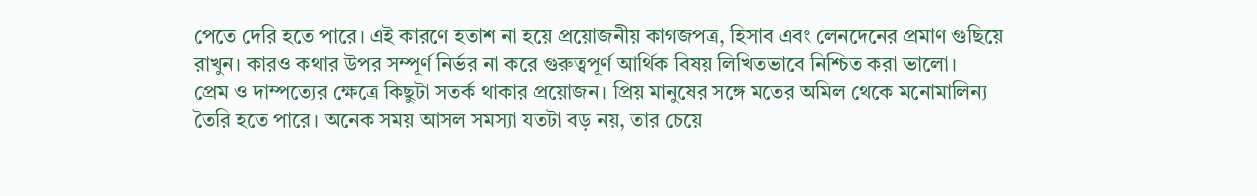পেতে দেরি হতে পারে। এই কারণে হতাশ না হয়ে প্রয়োজনীয় কাগজপত্র, হিসাব এবং লেনদেনের প্রমাণ গুছিয়ে রাখুন। কারও কথার উপর সম্পূর্ণ নির্ভর না করে গুরুত্বপূর্ণ আর্থিক বিষয় লিখিতভাবে নিশ্চিত করা ভালো।
প্রেম ও দাম্পত্যের ক্ষেত্রে কিছুটা সতর্ক থাকার প্রয়োজন। প্রিয় মানুষের সঙ্গে মতের অমিল থেকে মনোমালিন্য তৈরি হতে পারে। অনেক সময় আসল সমস্যা যতটা বড় নয়, তার চেয়ে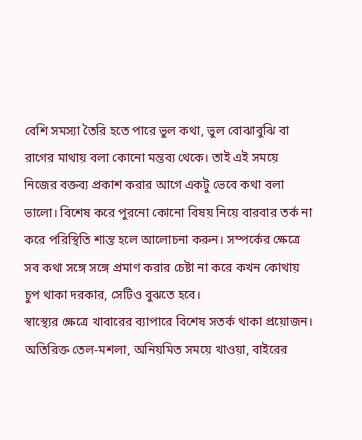বেশি সমস্যা তৈরি হতে পারে ভুল কথা, ভুল বোঝাবুঝি বা রাগের মাথায় বলা কোনো মন্তব্য থেকে। তাই এই সময়ে নিজের বক্তব্য প্রকাশ করার আগে একটু ভেবে কথা বলা ভালো। বিশেষ করে পুরনো কোনো বিষয় নিয়ে বারবার তর্ক না করে পরিস্থিতি শান্ত হলে আলোচনা করুন। সম্পর্কের ক্ষেত্রে সব কথা সঙ্গে সঙ্গে প্রমাণ করার চেষ্টা না করে কখন কোথায় চুপ থাকা দরকার, সেটিও বুঝতে হবে।
স্বাস্থ্যের ক্ষেত্রে খাবারের ব্যাপারে বিশেষ সতর্ক থাকা প্রয়োজন। অতিরিক্ত তেল-মশলা, অনিয়মিত সময়ে খাওয়া, বাইরের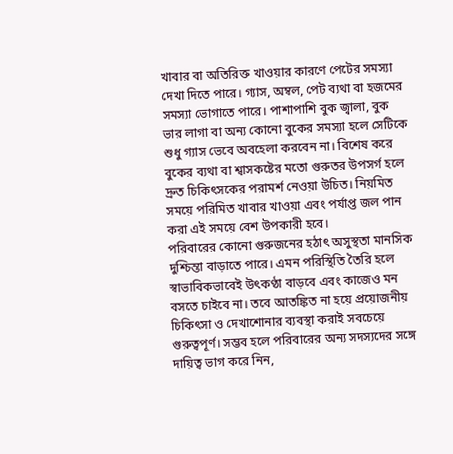খাবার বা অতিরিক্ত খাওয়ার কারণে পেটের সমস্যা দেখা দিতে পারে। গ্যাস, অম্বল, পেট ব্যথা বা হজমের সমস্যা ভোগাতে পারে। পাশাপাশি বুক জ্বালা, বুক ভার লাগা বা অন্য কোনো বুকের সমস্যা হলে সেটিকে শুধু গ্যাস ভেবে অবহেলা করবেন না। বিশেষ করে বুকের ব্যথা বা শ্বাসকষ্টের মতো গুরুতর উপসর্গ হলে দ্রুত চিকিৎসকের পরামর্শ নেওয়া উচিত। নিয়মিত সময়ে পরিমিত খাবার খাওয়া এবং পর্যাপ্ত জল পান করা এই সময়ে বেশ উপকারী হবে।
পরিবারের কোনো গুরুজনের হঠাৎ অসুস্থতা মানসিক দুশ্চিন্তা বাড়াতে পারে। এমন পরিস্থিতি তৈরি হলে স্বাভাবিকভাবেই উৎকণ্ঠা বাড়বে এবং কাজেও মন বসতে চাইবে না। তবে আতঙ্কিত না হয়ে প্রয়োজনীয় চিকিৎসা ও দেখাশোনার ব্যবস্থা করাই সবচেয়ে গুরুত্বপূর্ণ। সম্ভব হলে পরিবারের অন্য সদস্যদের সঙ্গে দায়িত্ব ভাগ করে নিন,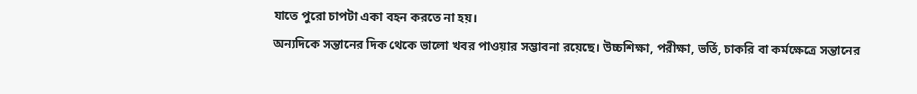যাতে পুরো চাপটা একা বহন করতে না হয়।
অন্যদিকে সন্তানের দিক থেকে ভালো খবর পাওয়ার সম্ভাবনা রয়েছে। উচ্চশিক্ষা, পরীক্ষা, ভর্তি, চাকরি বা কর্মক্ষেত্রে সন্তানের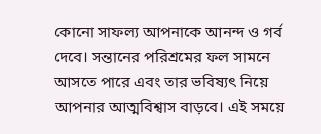কোনো সাফল্য আপনাকে আনন্দ ও গর্ব দেবে। সন্তানের পরিশ্রমের ফল সামনে আসতে পারে এবং তার ভবিষ্যৎ নিয়ে আপনার আত্মবিশ্বাস বাড়বে। এই সময়ে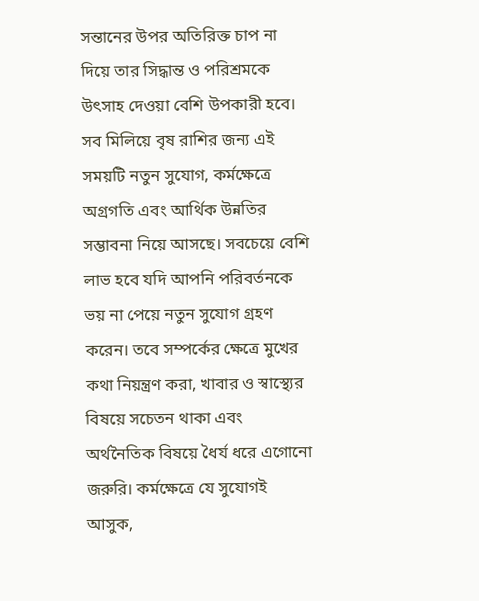সন্তানের উপর অতিরিক্ত চাপ না দিয়ে তার সিদ্ধান্ত ও পরিশ্রমকে উৎসাহ দেওয়া বেশি উপকারী হবে।
সব মিলিয়ে বৃষ রাশির জন্য এই সময়টি নতুন সুযোগ, কর্মক্ষেত্রে অগ্রগতি এবং আর্থিক উন্নতির সম্ভাবনা নিয়ে আসছে। সবচেয়ে বেশি লাভ হবে যদি আপনি পরিবর্তনকে ভয় না পেয়ে নতুন সুযোগ গ্রহণ করেন। তবে সম্পর্কের ক্ষেত্রে মুখের কথা নিয়ন্ত্রণ করা, খাবার ও স্বাস্থ্যের বিষয়ে সচেতন থাকা এবং অর্থনৈতিক বিষয়ে ধৈর্য ধরে এগোনো জরুরি। কর্মক্ষেত্রে যে সুযোগই আসুক,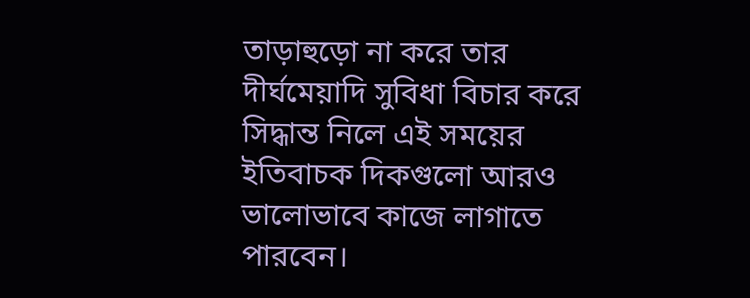তাড়াহুড়ো না করে তার দীর্ঘমেয়াদি সুবিধা বিচার করে সিদ্ধান্ত নিলে এই সময়ের ইতিবাচক দিকগুলো আরও ভালোভাবে কাজে লাগাতে পারবেন।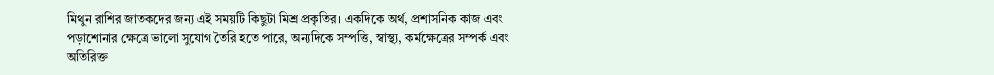মিথুন রাশির জাতকদের জন্য এই সময়টি কিছুটা মিশ্র প্রকৃতির। একদিকে অর্থ, প্রশাসনিক কাজ এবং পড়াশোনার ক্ষেত্রে ভালো সুযোগ তৈরি হতে পারে, অন্যদিকে সম্পত্তি, স্বাস্থ্য, কর্মক্ষেত্রের সম্পর্ক এবং অতিরিক্ত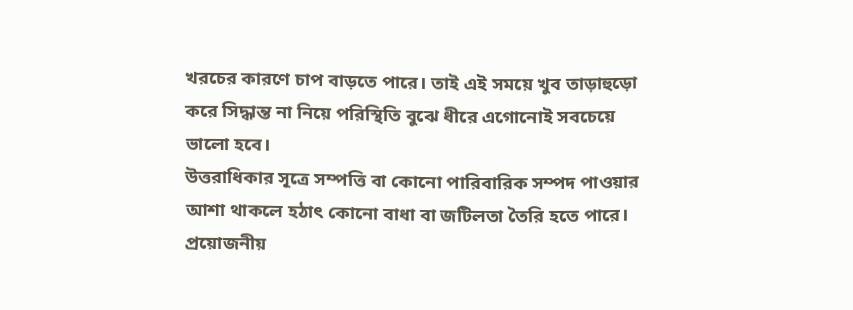খরচের কারণে চাপ বাড়তে পারে। তাই এই সময়ে খুব তাড়াহুড়ো করে সিদ্ধান্ত না নিয়ে পরিস্থিতি বুঝে ধীরে এগোনোই সবচেয়ে ভালো হবে।
উত্তরাধিকার সূত্রে সম্পত্তি বা কোনো পারিবারিক সম্পদ পাওয়ার আশা থাকলে হঠাৎ কোনো বাধা বা জটিলতা তৈরি হতে পারে। প্রয়োজনীয়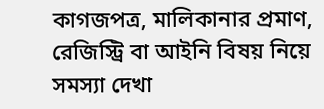কাগজপত্র, মালিকানার প্রমাণ, রেজিস্ট্রি বা আইনি বিষয় নিয়ে সমস্যা দেখা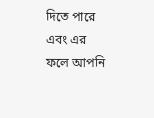দিতে পারে এবং এর ফলে আপনি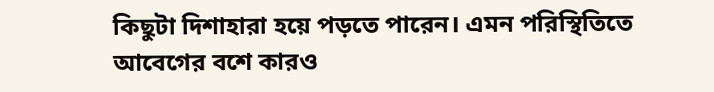কিছুটা দিশাহারা হয়ে পড়তে পারেন। এমন পরিস্থিতিতে আবেগের বশে কারও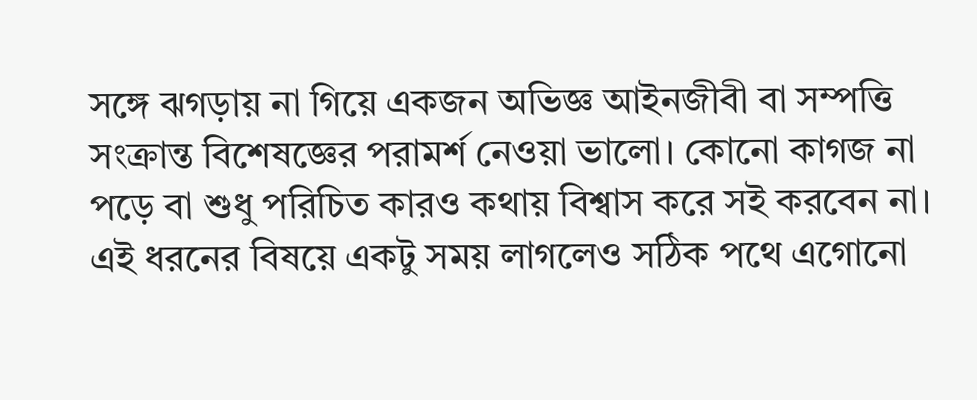সঙ্গে ঝগড়ায় না গিয়ে একজন অভিজ্ঞ আইনজীবী বা সম্পত্তি সংক্রান্ত বিশেষজ্ঞের পরামর্শ নেওয়া ভালো। কোনো কাগজ না পড়ে বা শুধু পরিচিত কারও কথায় বিশ্বাস করে সই করবেন না। এই ধরনের বিষয়ে একটু সময় লাগলেও সঠিক পথে এগোনো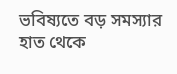ভবিষ্যতে বড় সমস্যার হাত থেকে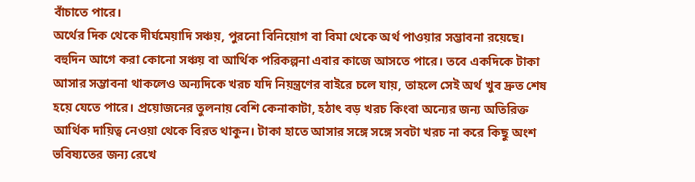বাঁচাতে পারে।
অর্থের দিক থেকে দীর্ঘমেয়াদি সঞ্চয়, পুরনো বিনিয়োগ বা বিমা থেকে অর্থ পাওয়ার সম্ভাবনা রয়েছে। বহুদিন আগে করা কোনো সঞ্চয় বা আর্থিক পরিকল্পনা এবার কাজে আসতে পারে। তবে একদিকে টাকা আসার সম্ভাবনা থাকলেও অন্যদিকে খরচ যদি নিয়ন্ত্রণের বাইরে চলে যায়, তাহলে সেই অর্থ খুব দ্রুত শেষ হয়ে যেতে পারে। প্রয়োজনের তুলনায় বেশি কেনাকাটা, হঠাৎ বড় খরচ কিংবা অন্যের জন্য অতিরিক্ত আর্থিক দায়িত্ব নেওয়া থেকে বিরত থাকুন। টাকা হাতে আসার সঙ্গে সঙ্গে সবটা খরচ না করে কিছু অংশ ভবিষ্যতের জন্য রেখে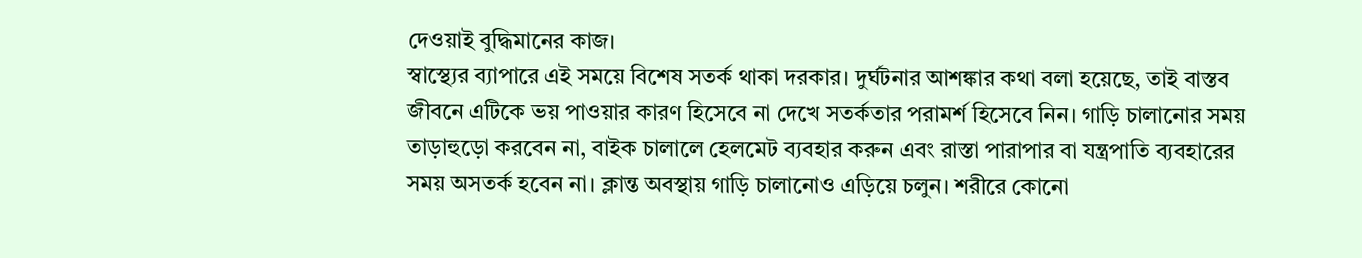দেওয়াই বুদ্ধিমানের কাজ।
স্বাস্থ্যের ব্যাপারে এই সময়ে বিশেষ সতর্ক থাকা দরকার। দুর্ঘটনার আশঙ্কার কথা বলা হয়েছে, তাই বাস্তব জীবনে এটিকে ভয় পাওয়ার কারণ হিসেবে না দেখে সতর্কতার পরামর্শ হিসেবে নিন। গাড়ি চালানোর সময় তাড়াহুড়ো করবেন না, বাইক চালালে হেলমেট ব্যবহার করুন এবং রাস্তা পারাপার বা যন্ত্রপাতি ব্যবহারের সময় অসতর্ক হবেন না। ক্লান্ত অবস্থায় গাড়ি চালানোও এড়িয়ে চলুন। শরীরে কোনো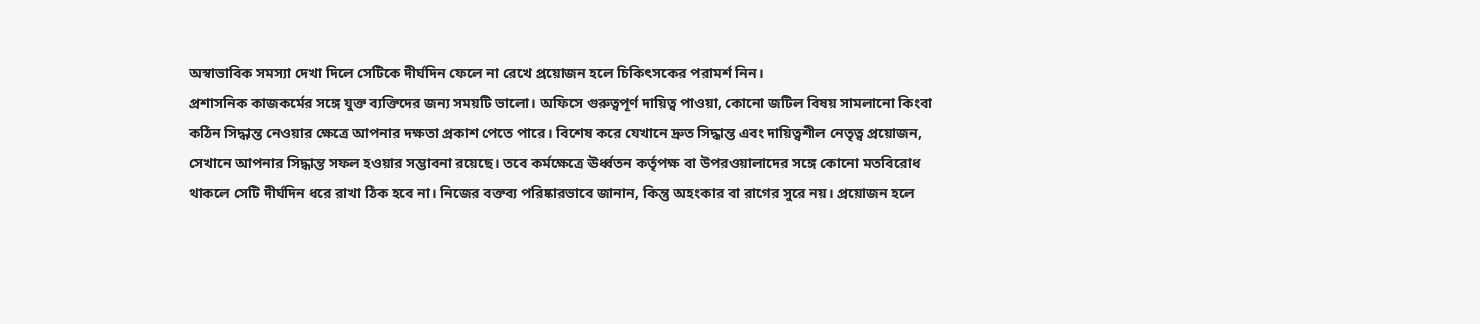অস্বাভাবিক সমস্যা দেখা দিলে সেটিকে দীর্ঘদিন ফেলে না রেখে প্রয়োজন হলে চিকিৎসকের পরামর্শ নিন।
প্রশাসনিক কাজকর্মের সঙ্গে যুক্ত ব্যক্তিদের জন্য সময়টি ভালো। অফিসে গুরুত্বপূর্ণ দায়িত্ব পাওয়া, কোনো জটিল বিষয় সামলানো কিংবা কঠিন সিদ্ধান্ত নেওয়ার ক্ষেত্রে আপনার দক্ষতা প্রকাশ পেতে পারে। বিশেষ করে যেখানে দ্রুত সিদ্ধান্ত এবং দায়িত্বশীল নেতৃত্ব প্রয়োজন, সেখানে আপনার সিদ্ধান্ত সফল হওয়ার সম্ভাবনা রয়েছে। তবে কর্মক্ষেত্রে ঊর্ধ্বতন কর্তৃপক্ষ বা উপরওয়ালাদের সঙ্গে কোনো মতবিরোধ থাকলে সেটি দীর্ঘদিন ধরে রাখা ঠিক হবে না। নিজের বক্তব্য পরিষ্কারভাবে জানান, কিন্তু অহংকার বা রাগের সুরে নয়। প্রয়োজন হলে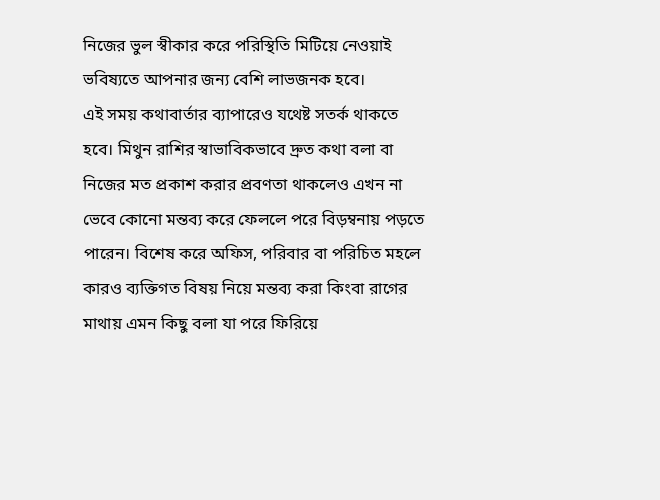নিজের ভুল স্বীকার করে পরিস্থিতি মিটিয়ে নেওয়াই ভবিষ্যতে আপনার জন্য বেশি লাভজনক হবে।
এই সময় কথাবার্তার ব্যাপারেও যথেষ্ট সতর্ক থাকতে হবে। মিথুন রাশির স্বাভাবিকভাবে দ্রুত কথা বলা বা নিজের মত প্রকাশ করার প্রবণতা থাকলেও এখন না ভেবে কোনো মন্তব্য করে ফেললে পরে বিড়ম্বনায় পড়তে পারেন। বিশেষ করে অফিস, পরিবার বা পরিচিত মহলে কারও ব্যক্তিগত বিষয় নিয়ে মন্তব্য করা কিংবা রাগের মাথায় এমন কিছু বলা যা পরে ফিরিয়ে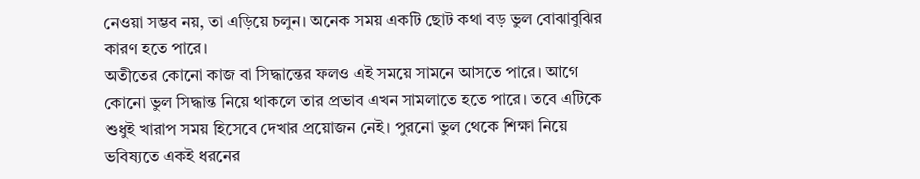নেওয়া সম্ভব নয়, তা এড়িয়ে চলুন। অনেক সময় একটি ছোট কথা বড় ভুল বোঝাবুঝির কারণ হতে পারে।
অতীতের কোনো কাজ বা সিদ্ধান্তের ফলও এই সময়ে সামনে আসতে পারে। আগে কোনো ভুল সিদ্ধান্ত নিয়ে থাকলে তার প্রভাব এখন সামলাতে হতে পারে। তবে এটিকে শুধুই খারাপ সময় হিসেবে দেখার প্রয়োজন নেই। পুরনো ভুল থেকে শিক্ষা নিয়ে ভবিষ্যতে একই ধরনের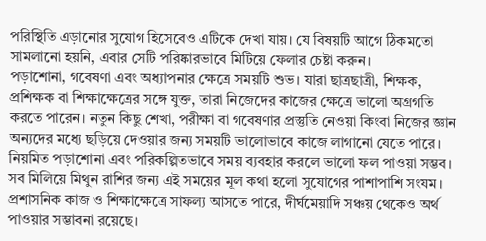পরিস্থিতি এড়ানোর সুযোগ হিসেবেও এটিকে দেখা যায়। যে বিষয়টি আগে ঠিকমতো সামলানো হয়নি, এবার সেটি পরিষ্কারভাবে মিটিয়ে ফেলার চেষ্টা করুন।
পড়াশোনা, গবেষণা এবং অধ্যাপনার ক্ষেত্রে সময়টি শুভ। যারা ছাত্রছাত্রী, শিক্ষক, প্রশিক্ষক বা শিক্ষাক্ষেত্রের সঙ্গে যুক্ত, তারা নিজেদের কাজের ক্ষেত্রে ভালো অগ্রগতি করতে পারেন। নতুন কিছু শেখা, পরীক্ষা বা গবেষণার প্রস্তুতি নেওয়া কিংবা নিজের জ্ঞান অন্যদের মধ্যে ছড়িয়ে দেওয়ার জন্য সময়টি ভালোভাবে কাজে লাগানো যেতে পারে। নিয়মিত পড়াশোনা এবং পরিকল্পিতভাবে সময় ব্যবহার করলে ভালো ফল পাওয়া সম্ভব।
সব মিলিয়ে মিথুন রাশির জন্য এই সময়ের মূল কথা হলো সুযোগের পাশাপাশি সংযম। প্রশাসনিক কাজ ও শিক্ষাক্ষেত্রে সাফল্য আসতে পারে, দীর্ঘমেয়াদি সঞ্চয় থেকেও অর্থ পাওয়ার সম্ভাবনা রয়েছে।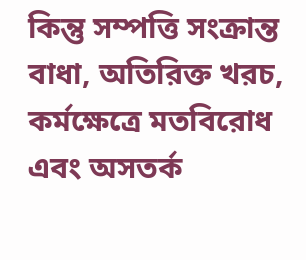কিন্তু সম্পত্তি সংক্রান্ত বাধা, অতিরিক্ত খরচ, কর্মক্ষেত্রে মতবিরোধ এবং অসতর্ক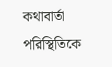কথাবার্তা পরিস্থিতিকে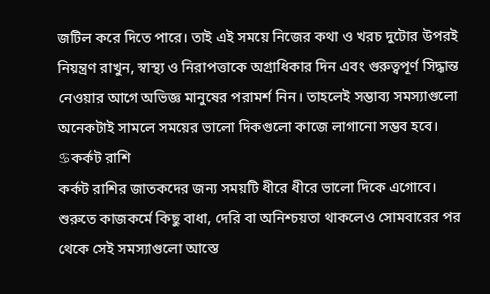জটিল করে দিতে পারে। তাই এই সময়ে নিজের কথা ও খরচ দুটোর উপরই নিয়ন্ত্রণ রাখুন, স্বাস্থ্য ও নিরাপত্তাকে অগ্রাধিকার দিন এবং গুরুত্বপূর্ণ সিদ্ধান্ত নেওয়ার আগে অভিজ্ঞ মানুষের পরামর্শ নিন। তাহলেই সম্ভাব্য সমস্যাগুলো অনেকটাই সামলে সময়ের ভালো দিকগুলো কাজে লাগানো সম্ভব হবে।
♋কর্কট রাশি
কর্কট রাশির জাতকদের জন্য সময়টি ধীরে ধীরে ভালো দিকে এগোবে। শুরুতে কাজকর্মে কিছু বাধা, দেরি বা অনিশ্চয়তা থাকলেও সোমবারের পর থেকে সেই সমস্যাগুলো আস্তে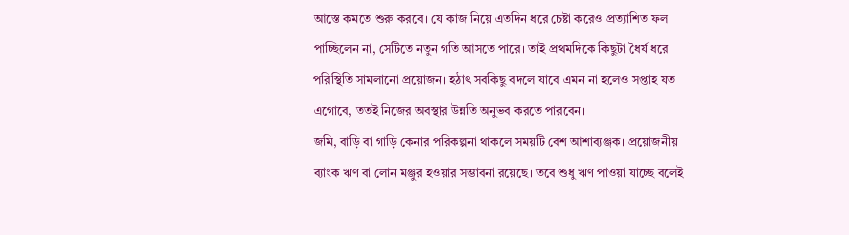আস্তে কমতে শুরু করবে। যে কাজ নিয়ে এতদিন ধরে চেষ্টা করেও প্রত্যাশিত ফল পাচ্ছিলেন না, সেটিতে নতুন গতি আসতে পারে। তাই প্রথমদিকে কিছুটা ধৈর্য ধরে পরিস্থিতি সামলানো প্রয়োজন। হঠাৎ সবকিছু বদলে যাবে এমন না হলেও সপ্তাহ যত এগোবে, ততই নিজের অবস্থার উন্নতি অনুভব করতে পারবেন।
জমি, বাড়ি বা গাড়ি কেনার পরিকল্পনা থাকলে সময়টি বেশ আশাব্যঞ্জক। প্রয়োজনীয় ব্যাংক ঋণ বা লোন মঞ্জুর হওয়ার সম্ভাবনা রয়েছে। তবে শুধু ঋণ পাওয়া যাচ্ছে বলেই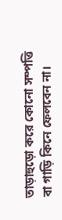তাড়াহুড়ো করে কোনো সম্পত্তি বা গাড়ি কিনে ফেলবেন না।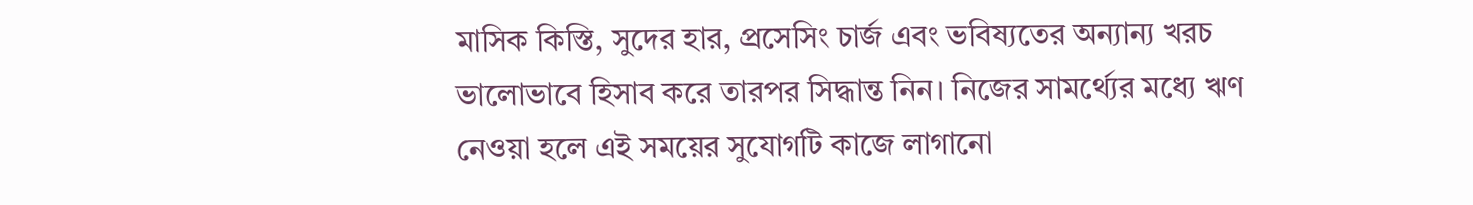মাসিক কিস্তি, সুদের হার, প্রসেসিং চার্জ এবং ভবিষ্যতের অন্যান্য খরচ ভালোভাবে হিসাব করে তারপর সিদ্ধান্ত নিন। নিজের সামর্থ্যের মধ্যে ঋণ নেওয়া হলে এই সময়ের সুযোগটি কাজে লাগানো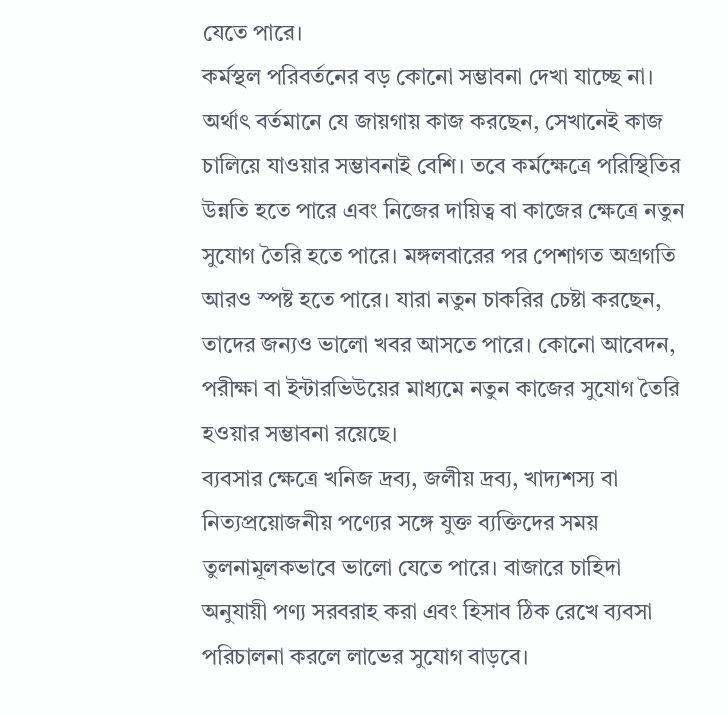যেতে পারে।
কর্মস্থল পরিবর্তনের বড় কোনো সম্ভাবনা দেখা যাচ্ছে না। অর্থাৎ বর্তমানে যে জায়গায় কাজ করছেন, সেখানেই কাজ চালিয়ে যাওয়ার সম্ভাবনাই বেশি। তবে কর্মক্ষেত্রে পরিস্থিতির উন্নতি হতে পারে এবং নিজের দায়িত্ব বা কাজের ক্ষেত্রে নতুন সুযোগ তৈরি হতে পারে। মঙ্গলবারের পর পেশাগত অগ্রগতি আরও স্পষ্ট হতে পারে। যারা নতুন চাকরির চেষ্টা করছেন, তাদের জন্যও ভালো খবর আসতে পারে। কোনো আবেদন, পরীক্ষা বা ইন্টারভিউয়ের মাধ্যমে নতুন কাজের সুযোগ তৈরি হওয়ার সম্ভাবনা রয়েছে।
ব্যবসার ক্ষেত্রে খনিজ দ্রব্য, জলীয় দ্রব্য, খাদ্যশস্য বা নিত্যপ্রয়োজনীয় পণ্যের সঙ্গে যুক্ত ব্যক্তিদের সময় তুলনামূলকভাবে ভালো যেতে পারে। বাজারে চাহিদা অনুযায়ী পণ্য সরবরাহ করা এবং হিসাব ঠিক রেখে ব্যবসা পরিচালনা করলে লাভের সুযোগ বাড়বে।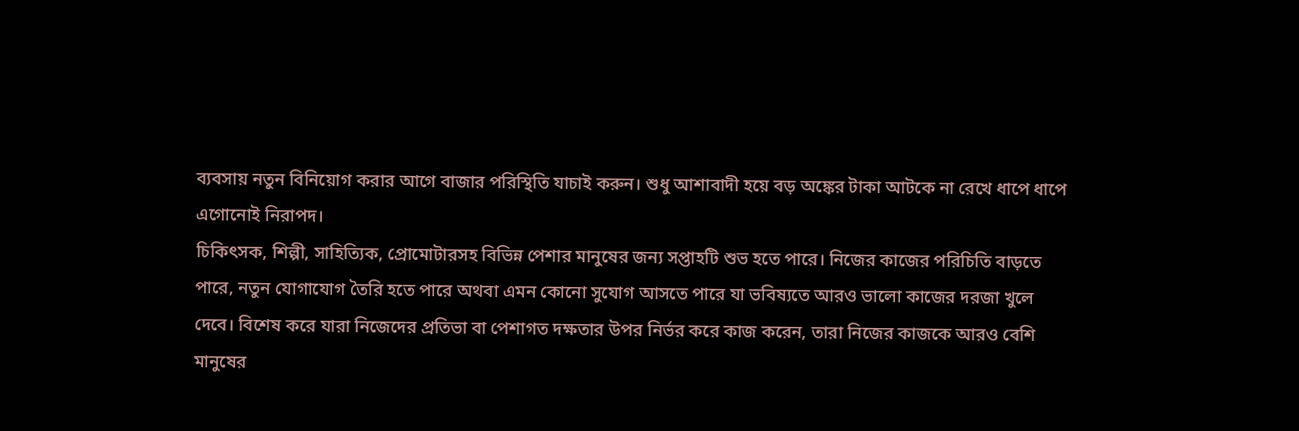ব্যবসায় নতুন বিনিয়োগ করার আগে বাজার পরিস্থিতি যাচাই করুন। শুধু আশাবাদী হয়ে বড় অঙ্কের টাকা আটকে না রেখে ধাপে ধাপে এগোনোই নিরাপদ।
চিকিৎসক, শিল্পী, সাহিত্যিক, প্রোমোটারসহ বিভিন্ন পেশার মানুষের জন্য সপ্তাহটি শুভ হতে পারে। নিজের কাজের পরিচিতি বাড়তে পারে, নতুন যোগাযোগ তৈরি হতে পারে অথবা এমন কোনো সুযোগ আসতে পারে যা ভবিষ্যতে আরও ভালো কাজের দরজা খুলে দেবে। বিশেষ করে যারা নিজেদের প্রতিভা বা পেশাগত দক্ষতার উপর নির্ভর করে কাজ করেন, তারা নিজের কাজকে আরও বেশি মানুষের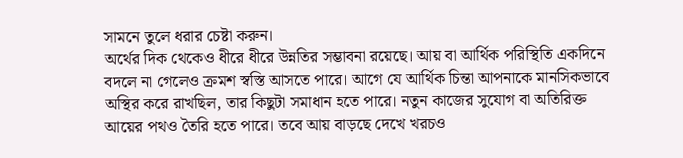সামনে তুলে ধরার চেষ্টা করুন।
অর্থের দিক থেকেও ধীরে ধীরে উন্নতির সম্ভাবনা রয়েছে। আয় বা আর্থিক পরিস্থিতি একদিনে বদলে না গেলেও ক্রমশ স্বস্তি আসতে পারে। আগে যে আর্থিক চিন্তা আপনাকে মানসিকভাবে অস্থির করে রাখছিল, তার কিছুটা সমাধান হতে পারে। নতুন কাজের সুযোগ বা অতিরিক্ত আয়ের পথও তৈরি হতে পারে। তবে আয় বাড়ছে দেখে খরচও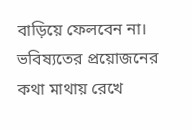বাড়িয়ে ফেলবেন না। ভবিষ্যতের প্রয়োজনের কথা মাথায় রেখে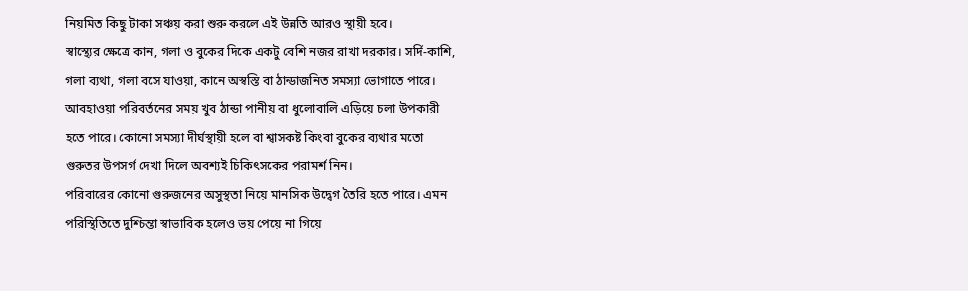নিয়মিত কিছু টাকা সঞ্চয় করা শুরু করলে এই উন্নতি আরও স্থায়ী হবে।
স্বাস্থ্যের ক্ষেত্রে কান, গলা ও বুকের দিকে একটু বেশি নজর রাখা দরকার। সর্দি-কাশি, গলা ব্যথা, গলা বসে যাওয়া, কানে অস্বস্তি বা ঠান্ডাজনিত সমস্যা ভোগাতে পারে। আবহাওয়া পরিবর্তনের সময় খুব ঠান্ডা পানীয় বা ধুলোবালি এড়িয়ে চলা উপকারী হতে পারে। কোনো সমস্যা দীর্ঘস্থায়ী হলে বা শ্বাসকষ্ট কিংবা বুকের ব্যথার মতো গুরুতর উপসর্গ দেখা দিলে অবশ্যই চিকিৎসকের পরামর্শ নিন।
পরিবারের কোনো গুরুজনের অসুস্থতা নিয়ে মানসিক উদ্বেগ তৈরি হতে পারে। এমন পরিস্থিতিতে দুশ্চিন্তা স্বাভাবিক হলেও ভয় পেয়ে না গিয়ে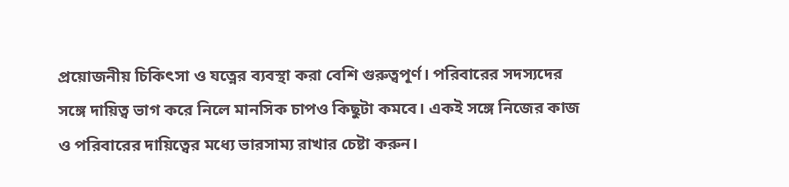প্রয়োজনীয় চিকিৎসা ও যত্নের ব্যবস্থা করা বেশি গুরুত্বপূর্ণ। পরিবারের সদস্যদের সঙ্গে দায়িত্ব ভাগ করে নিলে মানসিক চাপও কিছুটা কমবে। একই সঙ্গে নিজের কাজ ও পরিবারের দায়িত্বের মধ্যে ভারসাম্য রাখার চেষ্টা করুন।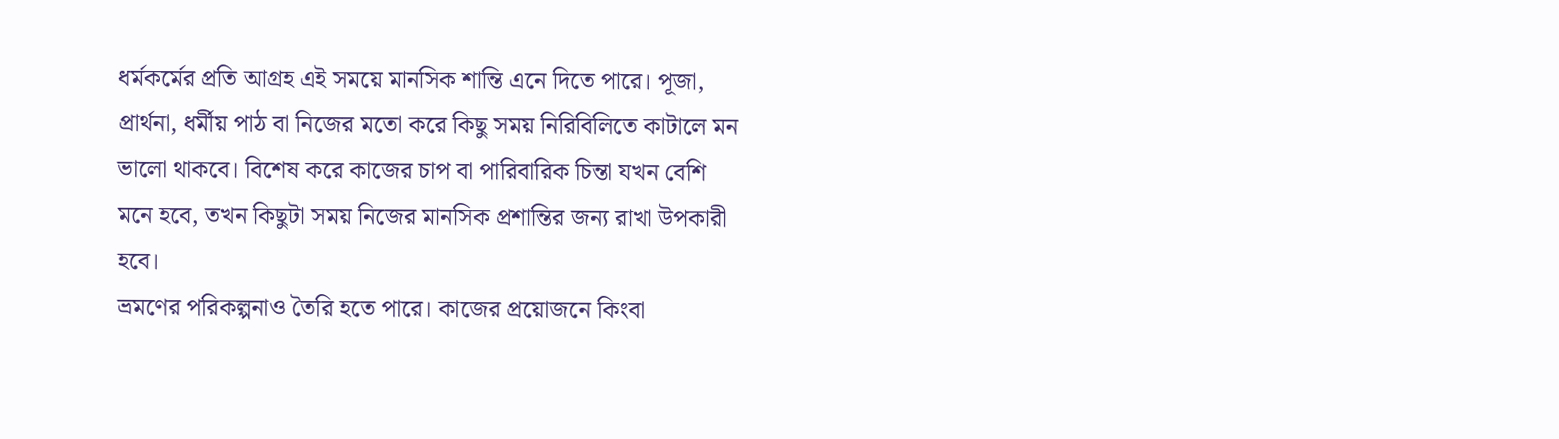ধর্মকর্মের প্রতি আগ্রহ এই সময়ে মানসিক শান্তি এনে দিতে পারে। পূজা, প্রার্থনা, ধর্মীয় পাঠ বা নিজের মতো করে কিছু সময় নিরিবিলিতে কাটালে মন ভালো থাকবে। বিশেষ করে কাজের চাপ বা পারিবারিক চিন্তা যখন বেশি মনে হবে, তখন কিছুটা সময় নিজের মানসিক প্রশান্তির জন্য রাখা উপকারী হবে।
ভ্রমণের পরিকল্পনাও তৈরি হতে পারে। কাজের প্রয়োজনে কিংবা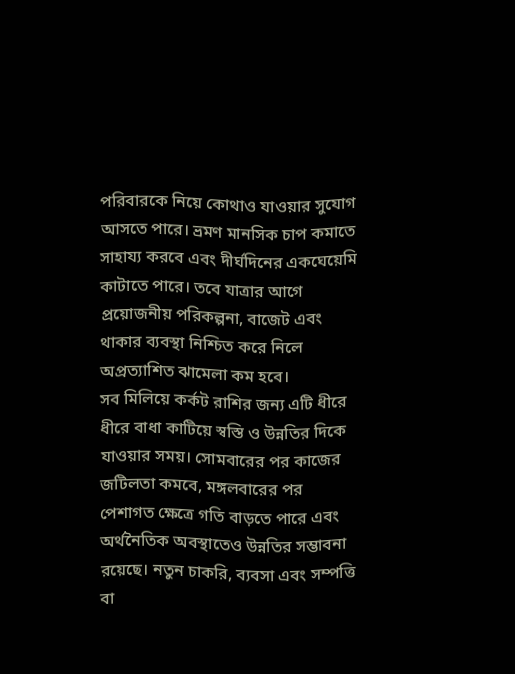পরিবারকে নিয়ে কোথাও যাওয়ার সুযোগ আসতে পারে। ভ্রমণ মানসিক চাপ কমাতে সাহায্য করবে এবং দীর্ঘদিনের একঘেয়েমি কাটাতে পারে। তবে যাত্রার আগে প্রয়োজনীয় পরিকল্পনা, বাজেট এবং থাকার ব্যবস্থা নিশ্চিত করে নিলে অপ্রত্যাশিত ঝামেলা কম হবে।
সব মিলিয়ে কর্কট রাশির জন্য এটি ধীরে ধীরে বাধা কাটিয়ে স্বস্তি ও উন্নতির দিকে যাওয়ার সময়। সোমবারের পর কাজের জটিলতা কমবে, মঙ্গলবারের পর পেশাগত ক্ষেত্রে গতি বাড়তে পারে এবং অর্থনৈতিক অবস্থাতেও উন্নতির সম্ভাবনা রয়েছে। নতুন চাকরি, ব্যবসা এবং সম্পত্তি বা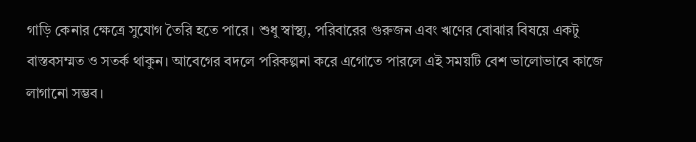গাড়ি কেনার ক্ষেত্রে সুযোগ তৈরি হতে পারে। শুধু স্বাস্থ্য, পরিবারের গুরুজন এবং ঋণের বোঝার বিষয়ে একটু বাস্তবসম্মত ও সতর্ক থাকুন। আবেগের বদলে পরিকল্পনা করে এগোতে পারলে এই সময়টি বেশ ভালোভাবে কাজে লাগানো সম্ভব।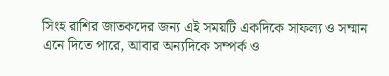সিংহ রাশির জাতকদের জন্য এই সময়টি একদিকে সাফল্য ও সম্মান এনে দিতে পারে, আবার অন্যদিকে সম্পর্ক ও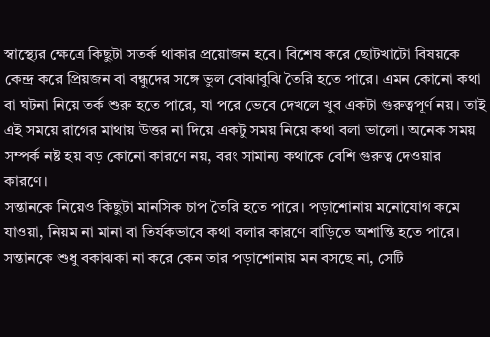স্বাস্থ্যের ক্ষেত্রে কিছুটা সতর্ক থাকার প্রয়োজন হবে। বিশেষ করে ছোটখাটো বিষয়কে কেন্দ্র করে প্রিয়জন বা বন্ধুদের সঙ্গে ভুল বোঝাবুঝি তৈরি হতে পারে। এমন কোনো কথা বা ঘটনা নিয়ে তর্ক শুরু হতে পারে, যা পরে ভেবে দেখলে খুব একটা গুরুত্বপূর্ণ নয়। তাই এই সময়ে রাগের মাথায় উত্তর না দিয়ে একটু সময় নিয়ে কথা বলা ভালো। অনেক সময় সম্পর্ক নষ্ট হয় বড় কোনো কারণে নয়, বরং সামান্য কথাকে বেশি গুরুত্ব দেওয়ার কারণে।
সন্তানকে নিয়েও কিছুটা মানসিক চাপ তৈরি হতে পারে। পড়াশোনায় মনোযোগ কমে যাওয়া, নিয়ম না মানা বা তির্যকভাবে কথা বলার কারণে বাড়িতে অশান্তি হতে পারে। সন্তানকে শুধু বকাঝকা না করে কেন তার পড়াশোনায় মন বসছে না, সেটি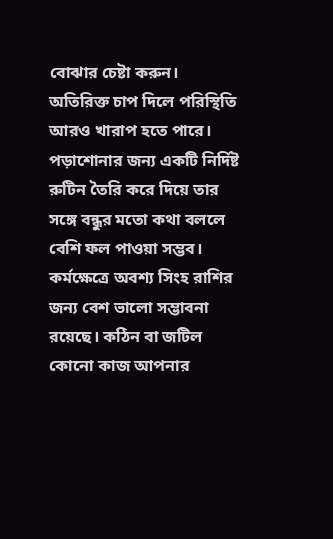বোঝার চেষ্টা করুন। অতিরিক্ত চাপ দিলে পরিস্থিতি আরও খারাপ হতে পারে। পড়াশোনার জন্য একটি নির্দিষ্ট রুটিন তৈরি করে দিয়ে তার সঙ্গে বন্ধুর মতো কথা বললে বেশি ফল পাওয়া সম্ভব।
কর্মক্ষেত্রে অবশ্য সিংহ রাশির জন্য বেশ ভালো সম্ভাবনা রয়েছে। কঠিন বা জটিল কোনো কাজ আপনার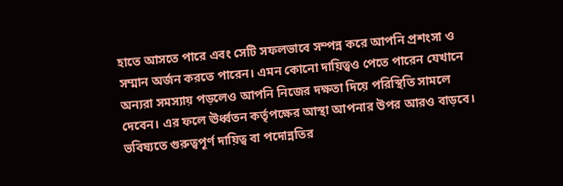হাতে আসতে পারে এবং সেটি সফলভাবে সম্পন্ন করে আপনি প্রশংসা ও সম্মান অর্জন করতে পারেন। এমন কোনো দায়িত্বও পেতে পারেন যেখানে অন্যরা সমস্যায় পড়লেও আপনি নিজের দক্ষতা দিয়ে পরিস্থিতি সামলে দেবেন। এর ফলে ঊর্ধ্বতন কর্তৃপক্ষের আস্থা আপনার উপর আরও বাড়বে। ভবিষ্যতে গুরুত্বপূর্ণ দায়িত্ব বা পদোন্নতির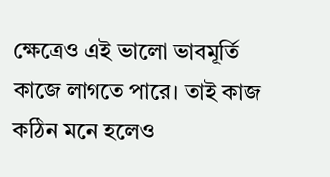ক্ষেত্রেও এই ভালো ভাবমূর্তি কাজে লাগতে পারে। তাই কাজ কঠিন মনে হলেও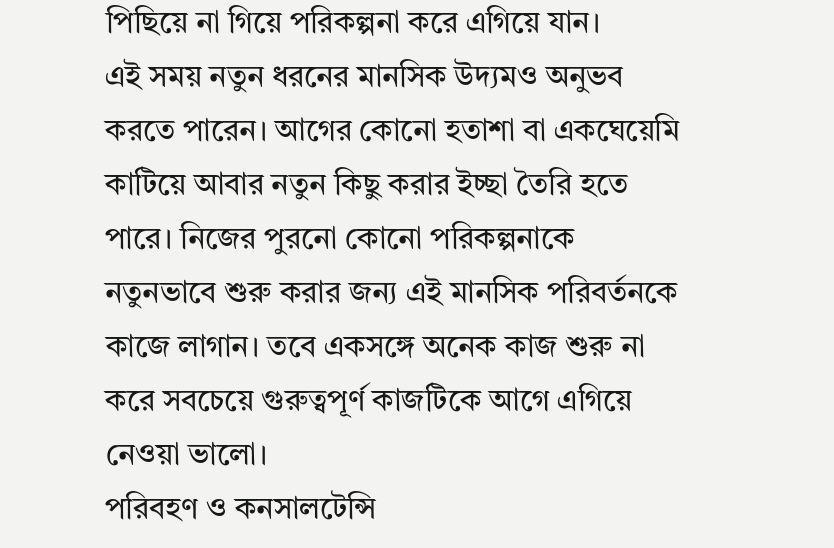পিছিয়ে না গিয়ে পরিকল্পনা করে এগিয়ে যান।
এই সময় নতুন ধরনের মানসিক উদ্যমও অনুভব করতে পারেন। আগের কোনো হতাশা বা একঘেয়েমি কাটিয়ে আবার নতুন কিছু করার ইচ্ছা তৈরি হতে পারে। নিজের পুরনো কোনো পরিকল্পনাকে নতুনভাবে শুরু করার জন্য এই মানসিক পরিবর্তনকে কাজে লাগান। তবে একসঙ্গে অনেক কাজ শুরু না করে সবচেয়ে গুরুত্বপূর্ণ কাজটিকে আগে এগিয়ে নেওয়া ভালো।
পরিবহণ ও কনসালটেন্সি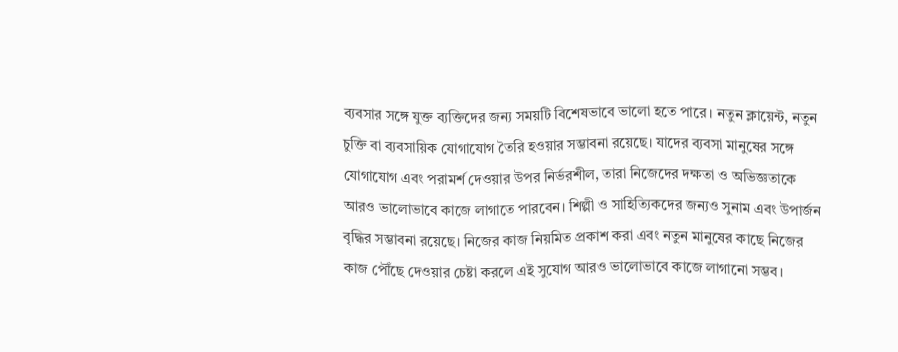ব্যবসার সঙ্গে যুক্ত ব্যক্তিদের জন্য সময়টি বিশেষভাবে ভালো হতে পারে। নতুন ক্লায়েন্ট, নতুন চুক্তি বা ব্যবসায়িক যোগাযোগ তৈরি হওয়ার সম্ভাবনা রয়েছে। যাদের ব্যবসা মানুষের সঙ্গে যোগাযোগ এবং পরামর্শ দেওয়ার উপর নির্ভরশীল, তারা নিজেদের দক্ষতা ও অভিজ্ঞতাকে আরও ভালোভাবে কাজে লাগাতে পারবেন। শিল্পী ও সাহিত্যিকদের জন্যও সুনাম এবং উপার্জন বৃদ্ধির সম্ভাবনা রয়েছে। নিজের কাজ নিয়মিত প্রকাশ করা এবং নতুন মানুষের কাছে নিজের কাজ পৌঁছে দেওয়ার চেষ্টা করলে এই সুযোগ আরও ভালোভাবে কাজে লাগানো সম্ভব।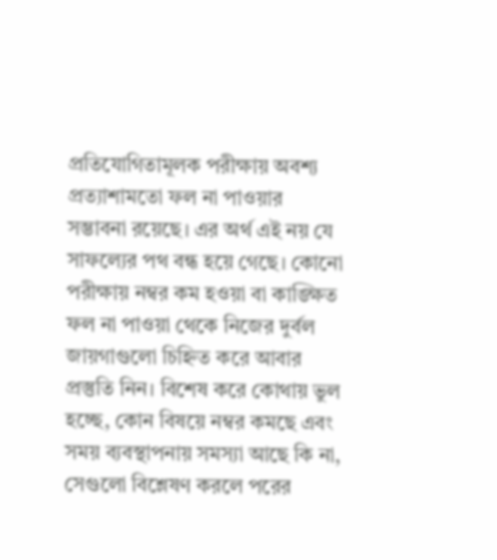প্রতিযোগিতামূলক পরীক্ষায় অবশ্য প্রত্যাশামতো ফল না পাওয়ার সম্ভাবনা রয়েছে। এর অর্থ এই নয় যে সাফল্যের পথ বন্ধ হয়ে গেছে। কোনো পরীক্ষায় নম্বর কম হওয়া বা কাঙ্ক্ষিত ফল না পাওয়া থেকে নিজের দুর্বল জায়গাগুলো চিহ্নিত করে আবার প্রস্তুতি নিন। বিশেষ করে কোথায় ভুল হচ্ছে, কোন বিষয়ে নম্বর কমছে এবং সময় ব্যবস্থাপনায় সমস্যা আছে কি না, সেগুলো বিশ্লেষণ করলে পরের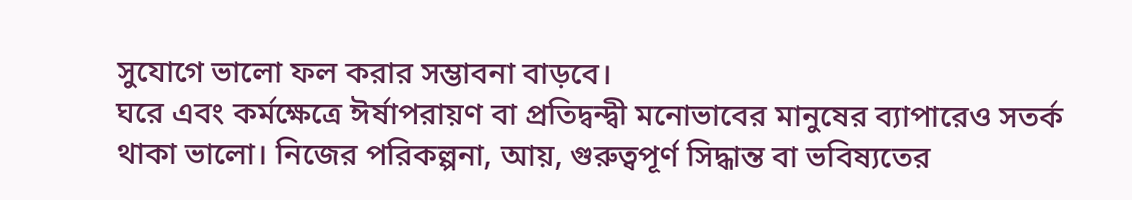সুযোগে ভালো ফল করার সম্ভাবনা বাড়বে।
ঘরে এবং কর্মক্ষেত্রে ঈর্ষাপরায়ণ বা প্রতিদ্বন্দ্বী মনোভাবের মানুষের ব্যাপারেও সতর্ক থাকা ভালো। নিজের পরিকল্পনা, আয়, গুরুত্বপূর্ণ সিদ্ধান্ত বা ভবিষ্যতের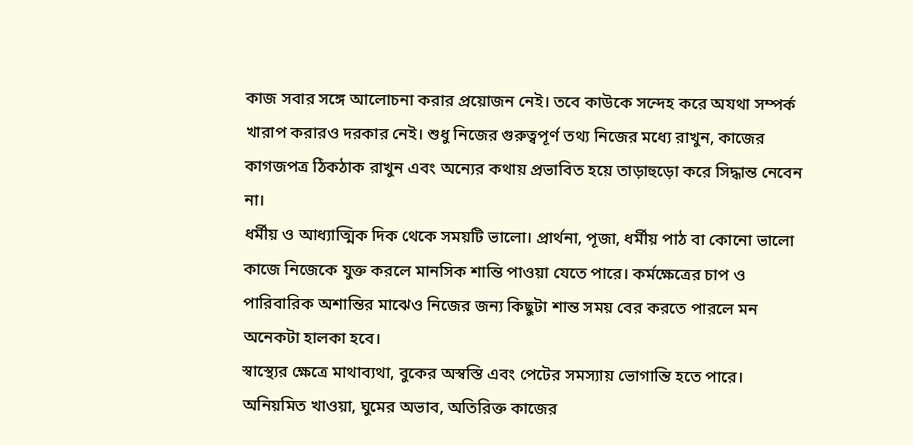কাজ সবার সঙ্গে আলোচনা করার প্রয়োজন নেই। তবে কাউকে সন্দেহ করে অযথা সম্পর্ক খারাপ করারও দরকার নেই। শুধু নিজের গুরুত্বপূর্ণ তথ্য নিজের মধ্যে রাখুন, কাজের কাগজপত্র ঠিকঠাক রাখুন এবং অন্যের কথায় প্রভাবিত হয়ে তাড়াহুড়ো করে সিদ্ধান্ত নেবেন না।
ধর্মীয় ও আধ্যাত্মিক দিক থেকে সময়টি ভালো। প্রার্থনা, পূজা, ধর্মীয় পাঠ বা কোনো ভালো কাজে নিজেকে যুক্ত করলে মানসিক শান্তি পাওয়া যেতে পারে। কর্মক্ষেত্রের চাপ ও পারিবারিক অশান্তির মাঝেও নিজের জন্য কিছুটা শান্ত সময় বের করতে পারলে মন অনেকটা হালকা হবে।
স্বাস্থ্যের ক্ষেত্রে মাথাব্যথা, বুকের অস্বস্তি এবং পেটের সমস্যায় ভোগান্তি হতে পারে। অনিয়মিত খাওয়া, ঘুমের অভাব, অতিরিক্ত কাজের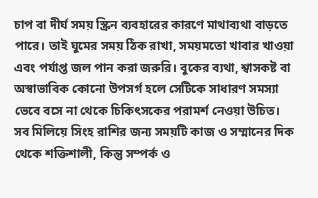চাপ বা দীর্ঘ সময় স্ক্রিন ব্যবহারের কারণে মাথাব্যথা বাড়তে পারে। তাই ঘুমের সময় ঠিক রাখা, সময়মতো খাবার খাওয়া এবং পর্যাপ্ত জল পান করা জরুরি। বুকের ব্যথা, শ্বাসকষ্ট বা অস্বাভাবিক কোনো উপসর্গ হলে সেটিকে সাধারণ সমস্যা ভেবে বসে না থেকে চিকিৎসকের পরামর্শ নেওয়া উচিত।
সব মিলিয়ে সিংহ রাশির জন্য সময়টি কাজ ও সম্মানের দিক থেকে শক্তিশালী, কিন্তু সম্পর্ক ও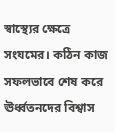স্বাস্থ্যের ক্ষেত্রে সংযমের। কঠিন কাজ সফলভাবে শেষ করে ঊর্ধ্বতনদের বিশ্বাস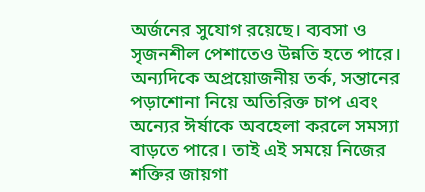অর্জনের সুযোগ রয়েছে। ব্যবসা ও সৃজনশীল পেশাতেও উন্নতি হতে পারে। অন্যদিকে অপ্রয়োজনীয় তর্ক, সন্তানের পড়াশোনা নিয়ে অতিরিক্ত চাপ এবং অন্যের ঈর্ষাকে অবহেলা করলে সমস্যা বাড়তে পারে। তাই এই সময়ে নিজের শক্তির জায়গা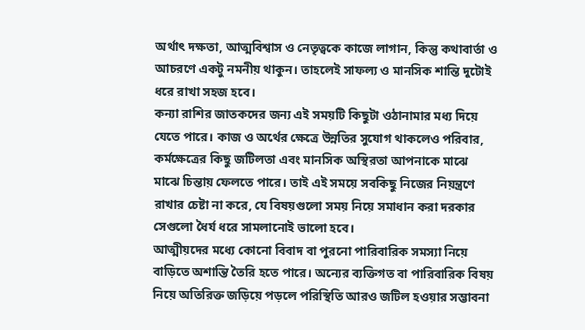অর্থাৎ দক্ষতা, আত্মবিশ্বাস ও নেতৃত্বকে কাজে লাগান, কিন্তু কথাবার্তা ও আচরণে একটু নমনীয় থাকুন। তাহলেই সাফল্য ও মানসিক শান্তি দুটোই ধরে রাখা সহজ হবে।
কন্যা রাশির জাতকদের জন্য এই সময়টি কিছুটা ওঠানামার মধ্য দিয়ে যেতে পারে। কাজ ও অর্থের ক্ষেত্রে উন্নতির সুযোগ থাকলেও পরিবার, কর্মক্ষেত্রের কিছু জটিলতা এবং মানসিক অস্থিরতা আপনাকে মাঝে মাঝে চিন্তায় ফেলতে পারে। তাই এই সময়ে সবকিছু নিজের নিয়ন্ত্রণে রাখার চেষ্টা না করে, যে বিষয়গুলো সময় নিয়ে সমাধান করা দরকার সেগুলো ধৈর্য ধরে সামলানোই ভালো হবে।
আত্মীয়দের মধ্যে কোনো বিবাদ বা পুরনো পারিবারিক সমস্যা নিয়ে বাড়িতে অশান্তি তৈরি হতে পারে। অন্যের ব্যক্তিগত বা পারিবারিক বিষয় নিয়ে অতিরিক্ত জড়িয়ে পড়লে পরিস্থিতি আরও জটিল হওয়ার সম্ভাবনা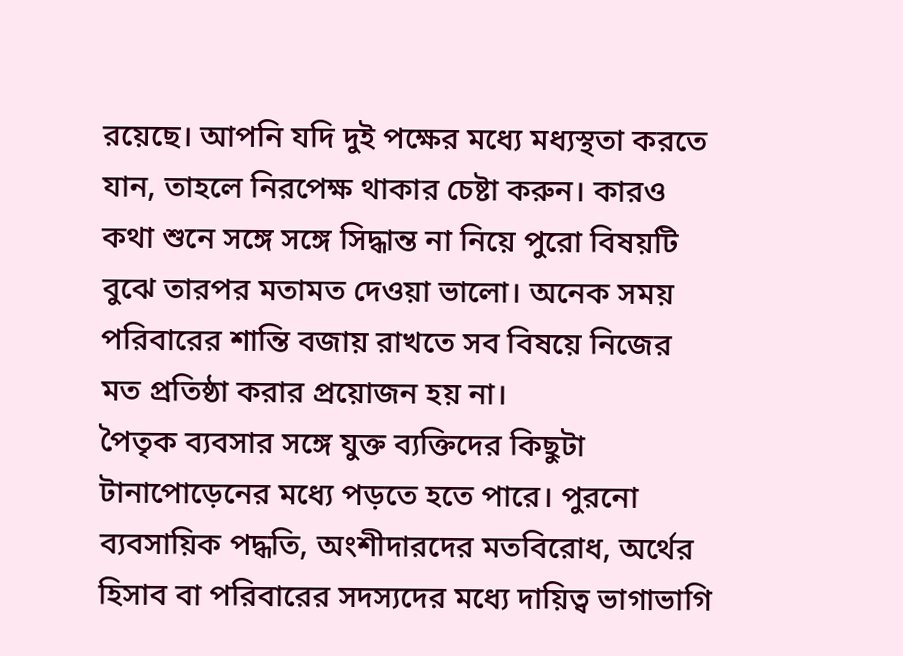রয়েছে। আপনি যদি দুই পক্ষের মধ্যে মধ্যস্থতা করতে যান, তাহলে নিরপেক্ষ থাকার চেষ্টা করুন। কারও কথা শুনে সঙ্গে সঙ্গে সিদ্ধান্ত না নিয়ে পুরো বিষয়টি বুঝে তারপর মতামত দেওয়া ভালো। অনেক সময় পরিবারের শান্তি বজায় রাখতে সব বিষয়ে নিজের মত প্রতিষ্ঠা করার প্রয়োজন হয় না।
পৈতৃক ব্যবসার সঙ্গে যুক্ত ব্যক্তিদের কিছুটা টানাপোড়েনের মধ্যে পড়তে হতে পারে। পুরনো ব্যবসায়িক পদ্ধতি, অংশীদারদের মতবিরোধ, অর্থের হিসাব বা পরিবারের সদস্যদের মধ্যে দায়িত্ব ভাগাভাগি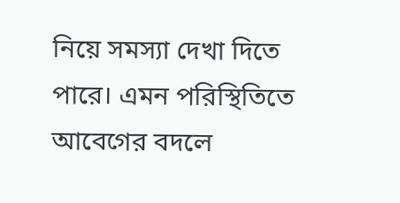নিয়ে সমস্যা দেখা দিতে পারে। এমন পরিস্থিতিতে আবেগের বদলে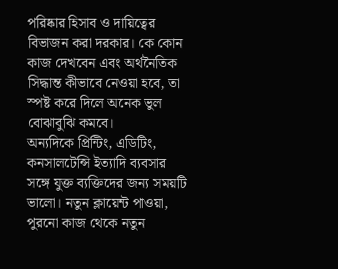পরিষ্কার হিসাব ও দায়িত্বের বিভাজন করা দরকার। কে কোন কাজ দেখবেন এবং অর্থনৈতিক সিদ্ধান্ত কীভাবে নেওয়া হবে, তা স্পষ্ট করে দিলে অনেক ভুল বোঝাবুঝি কমবে।
অন্যদিকে প্রিন্টিং, এডিটিং, কনসালটেন্সি ইত্যাদি ব্যবসার সঙ্গে যুক্ত ব্যক্তিদের জন্য সময়টি ভালো। নতুন ক্লায়েন্ট পাওয়া, পুরনো কাজ থেকে নতুন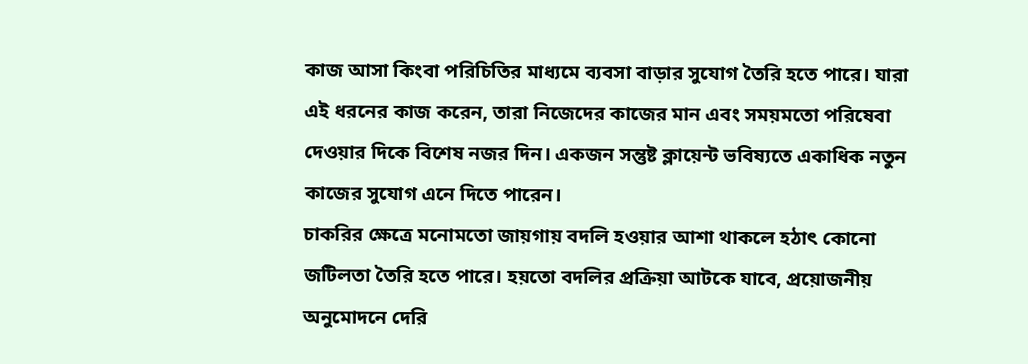কাজ আসা কিংবা পরিচিতির মাধ্যমে ব্যবসা বাড়ার সুযোগ তৈরি হতে পারে। যারা এই ধরনের কাজ করেন, তারা নিজেদের কাজের মান এবং সময়মতো পরিষেবা দেওয়ার দিকে বিশেষ নজর দিন। একজন সন্তুষ্ট ক্লায়েন্ট ভবিষ্যতে একাধিক নতুন কাজের সুযোগ এনে দিতে পারেন।
চাকরির ক্ষেত্রে মনোমতো জায়গায় বদলি হওয়ার আশা থাকলে হঠাৎ কোনো জটিলতা তৈরি হতে পারে। হয়তো বদলির প্রক্রিয়া আটকে যাবে, প্রয়োজনীয় অনুমোদনে দেরি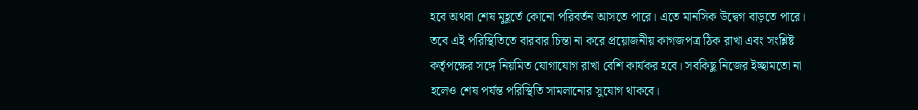হবে অথবা শেষ মুহূর্তে কোনো পরিবর্তন আসতে পারে। এতে মানসিক উদ্বেগ বাড়তে পারে। তবে এই পরিস্থিতিতে বারবার চিন্তা না করে প্রয়োজনীয় কাগজপত্র ঠিক রাখা এবং সংশ্লিষ্ট কর্তৃপক্ষের সঙ্গে নিয়মিত যোগাযোগ রাখা বেশি কার্যকর হবে। সবকিছু নিজের ইচ্ছামতো না হলেও শেষ পর্যন্ত পরিস্থিতি সামলানোর সুযোগ থাকবে।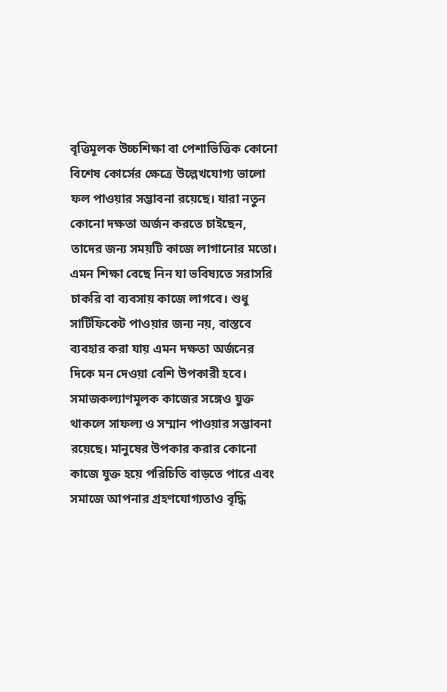বৃত্তিমূলক উচ্চশিক্ষা বা পেশাভিত্তিক কোনো বিশেষ কোর্সের ক্ষেত্রে উল্লেখযোগ্য ভালো ফল পাওয়ার সম্ভাবনা রয়েছে। যারা নতুন কোনো দক্ষতা অর্জন করতে চাইছেন, তাদের জন্য সময়টি কাজে লাগানোর মতো। এমন শিক্ষা বেছে নিন যা ভবিষ্যতে সরাসরি চাকরি বা ব্যবসায় কাজে লাগবে। শুধু সার্টিফিকেট পাওয়ার জন্য নয়, বাস্তবে ব্যবহার করা যায় এমন দক্ষতা অর্জনের দিকে মন দেওয়া বেশি উপকারী হবে।
সমাজকল্যাণমূলক কাজের সঙ্গেও যুক্ত থাকলে সাফল্য ও সম্মান পাওয়ার সম্ভাবনা রয়েছে। মানুষের উপকার করার কোনো কাজে যুক্ত হয়ে পরিচিতি বাড়তে পারে এবং সমাজে আপনার গ্রহণযোগ্যতাও বৃদ্ধি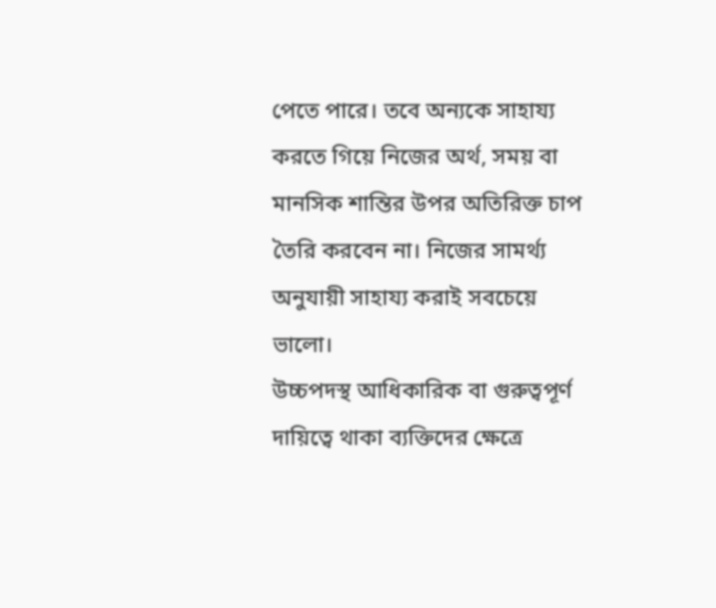পেতে পারে। তবে অন্যকে সাহায্য করতে গিয়ে নিজের অর্থ, সময় বা মানসিক শান্তির উপর অতিরিক্ত চাপ তৈরি করবেন না। নিজের সামর্থ্য অনুযায়ী সাহায্য করাই সবচেয়ে ভালো।
উচ্চপদস্থ আধিকারিক বা গুরুত্বপূর্ণ দায়িত্বে থাকা ব্যক্তিদের ক্ষেত্রে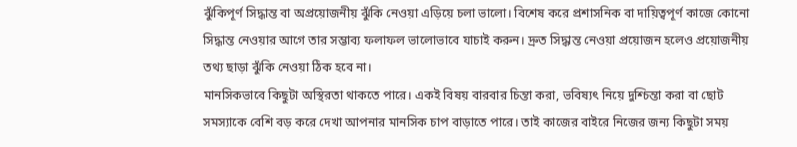ঝুঁকিপূর্ণ সিদ্ধান্ত বা অপ্রয়োজনীয় ঝুঁকি নেওয়া এড়িয়ে চলা ভালো। বিশেষ করে প্রশাসনিক বা দায়িত্বপূর্ণ কাজে কোনো সিদ্ধান্ত নেওয়ার আগে তার সম্ভাব্য ফলাফল ভালোভাবে যাচাই করুন। দ্রুত সিদ্ধান্ত নেওয়া প্রয়োজন হলেও প্রয়োজনীয় তথ্য ছাড়া ঝুঁকি নেওয়া ঠিক হবে না।
মানসিকভাবে কিছুটা অস্থিরতা থাকতে পারে। একই বিষয় বারবার চিন্তা করা, ভবিষ্যৎ নিয়ে দুশ্চিন্তা করা বা ছোট সমস্যাকে বেশি বড় করে দেখা আপনার মানসিক চাপ বাড়াতে পারে। তাই কাজের বাইরে নিজের জন্য কিছুটা সময়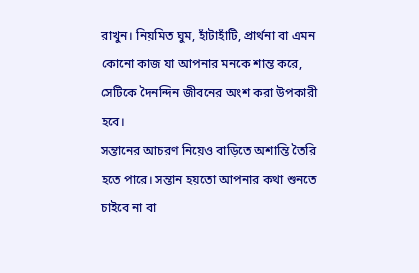রাখুন। নিয়মিত ঘুম, হাঁটাহাঁটি, প্রার্থনা বা এমন কোনো কাজ যা আপনার মনকে শান্ত করে, সেটিকে দৈনন্দিন জীবনের অংশ করা উপকারী হবে।
সন্তানের আচরণ নিয়েও বাড়িতে অশান্তি তৈরি হতে পারে। সন্তান হয়তো আপনার কথা শুনতে চাইবে না বা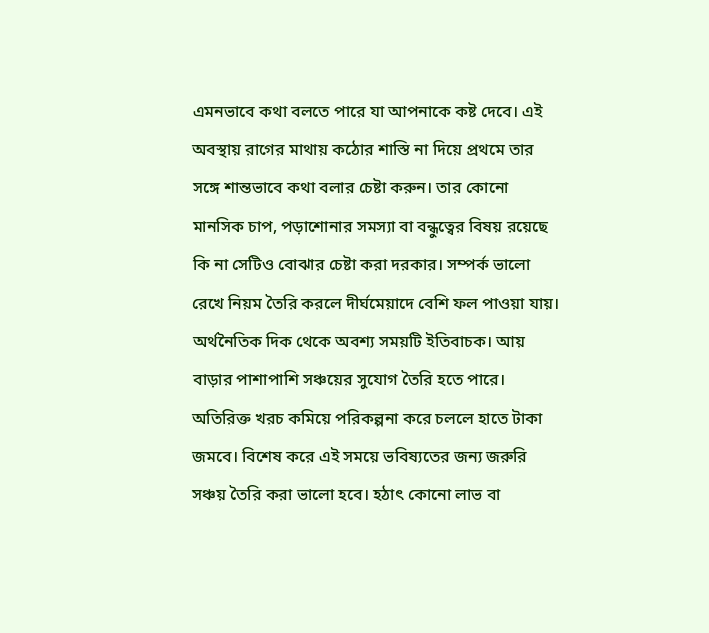এমনভাবে কথা বলতে পারে যা আপনাকে কষ্ট দেবে। এই অবস্থায় রাগের মাথায় কঠোর শাস্তি না দিয়ে প্রথমে তার সঙ্গে শান্তভাবে কথা বলার চেষ্টা করুন। তার কোনো মানসিক চাপ, পড়াশোনার সমস্যা বা বন্ধুত্বের বিষয় রয়েছে কি না সেটিও বোঝার চেষ্টা করা দরকার। সম্পর্ক ভালো রেখে নিয়ম তৈরি করলে দীর্ঘমেয়াদে বেশি ফল পাওয়া যায়।
অর্থনৈতিক দিক থেকে অবশ্য সময়টি ইতিবাচক। আয় বাড়ার পাশাপাশি সঞ্চয়ের সুযোগ তৈরি হতে পারে। অতিরিক্ত খরচ কমিয়ে পরিকল্পনা করে চললে হাতে টাকা জমবে। বিশেষ করে এই সময়ে ভবিষ্যতের জন্য জরুরি সঞ্চয় তৈরি করা ভালো হবে। হঠাৎ কোনো লাভ বা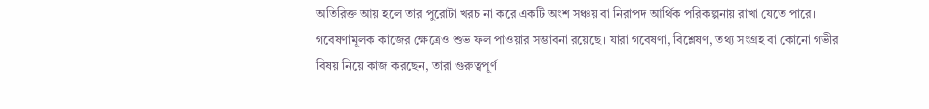অতিরিক্ত আয় হলে তার পুরোটা খরচ না করে একটি অংশ সঞ্চয় বা নিরাপদ আর্থিক পরিকল্পনায় রাখা যেতে পারে।
গবেষণামূলক কাজের ক্ষেত্রেও শুভ ফল পাওয়ার সম্ভাবনা রয়েছে। যারা গবেষণা, বিশ্লেষণ, তথ্য সংগ্রহ বা কোনো গভীর বিষয় নিয়ে কাজ করছেন, তারা গুরুত্বপূর্ণ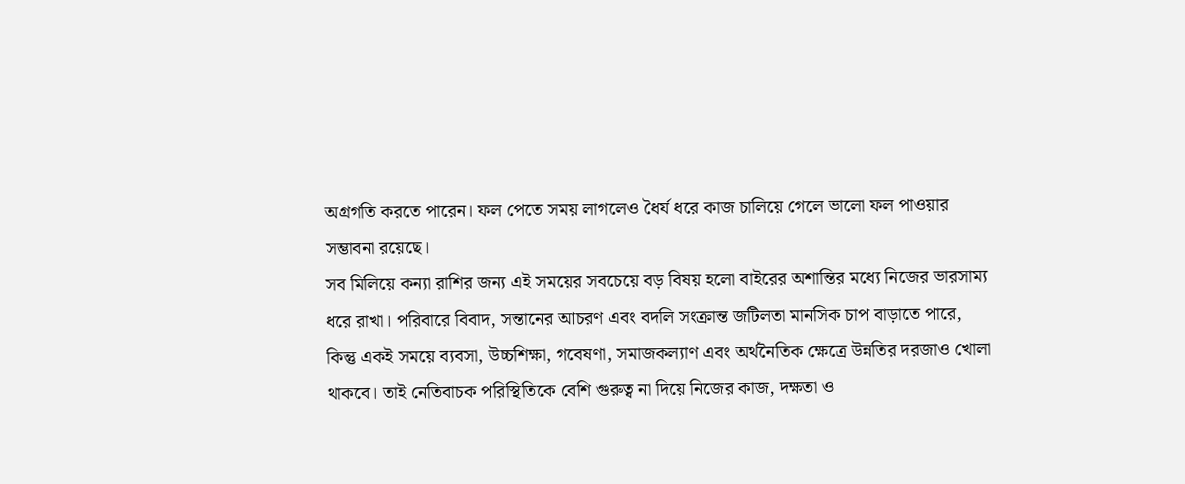অগ্রগতি করতে পারেন। ফল পেতে সময় লাগলেও ধৈর্য ধরে কাজ চালিয়ে গেলে ভালো ফল পাওয়ার সম্ভাবনা রয়েছে।
সব মিলিয়ে কন্যা রাশির জন্য এই সময়ের সবচেয়ে বড় বিষয় হলো বাইরের অশান্তির মধ্যে নিজের ভারসাম্য ধরে রাখা। পরিবারে বিবাদ, সন্তানের আচরণ এবং বদলি সংক্রান্ত জটিলতা মানসিক চাপ বাড়াতে পারে, কিন্তু একই সময়ে ব্যবসা, উচ্চশিক্ষা, গবেষণা, সমাজকল্যাণ এবং অর্থনৈতিক ক্ষেত্রে উন্নতির দরজাও খোলা থাকবে। তাই নেতিবাচক পরিস্থিতিকে বেশি গুরুত্ব না দিয়ে নিজের কাজ, দক্ষতা ও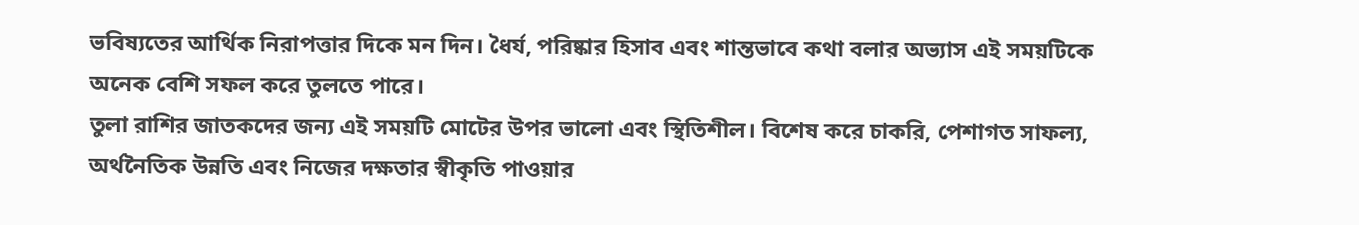ভবিষ্যতের আর্থিক নিরাপত্তার দিকে মন দিন। ধৈর্য, পরিষ্কার হিসাব এবং শান্তভাবে কথা বলার অভ্যাস এই সময়টিকে অনেক বেশি সফল করে তুলতে পারে।
তুলা রাশির জাতকদের জন্য এই সময়টি মোটের উপর ভালো এবং স্থিতিশীল। বিশেষ করে চাকরি, পেশাগত সাফল্য, অর্থনৈতিক উন্নতি এবং নিজের দক্ষতার স্বীকৃতি পাওয়ার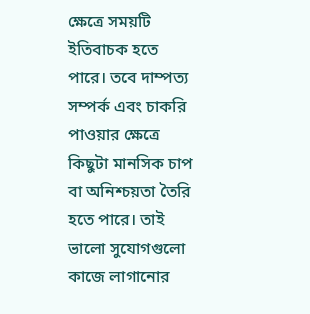ক্ষেত্রে সময়টি ইতিবাচক হতে পারে। তবে দাম্পত্য সম্পর্ক এবং চাকরি পাওয়ার ক্ষেত্রে কিছুটা মানসিক চাপ বা অনিশ্চয়তা তৈরি হতে পারে। তাই ভালো সুযোগগুলো কাজে লাগানোর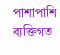পাশাপাশি ব্যক্তিগত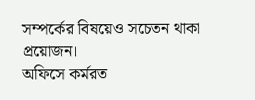সম্পর্কের বিষয়েও সচেতন থাকা প্রয়োজন।
অফিসে কর্মরত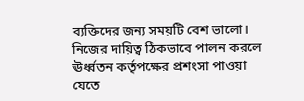ব্যক্তিদের জন্য সময়টি বেশ ভালো। নিজের দায়িত্ব ঠিকভাবে পালন করলে ঊর্ধ্বতন কর্তৃপক্ষের প্রশংসা পাওয়া যেতে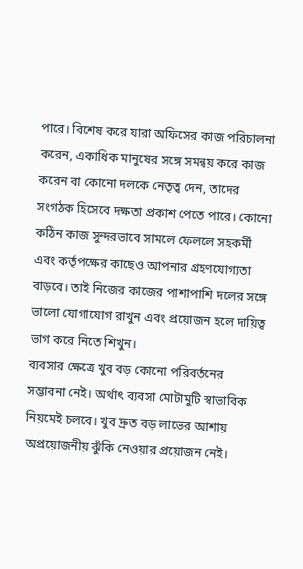পারে। বিশেষ করে যারা অফিসের কাজ পরিচালনা করেন, একাধিক মানুষের সঙ্গে সমন্বয় করে কাজ করেন বা কোনো দলকে নেতৃত্ব দেন, তাদের সংগঠক হিসেবে দক্ষতা প্রকাশ পেতে পারে। কোনো কঠিন কাজ সুন্দরভাবে সামলে ফেললে সহকর্মী এবং কর্তৃপক্ষের কাছেও আপনার গ্রহণযোগ্যতা বাড়বে। তাই নিজের কাজের পাশাপাশি দলের সঙ্গে ভালো যোগাযোগ রাখুন এবং প্রয়োজন হলে দায়িত্ব ভাগ করে নিতে শিখুন।
ব্যবসার ক্ষেত্রে খুব বড় কোনো পরিবর্তনের সম্ভাবনা নেই। অর্থাৎ ব্যবসা মোটামুটি স্বাভাবিক নিয়মেই চলবে। খুব দ্রুত বড় লাভের আশায় অপ্রয়োজনীয় ঝুঁকি নেওয়ার প্রয়োজন নেই।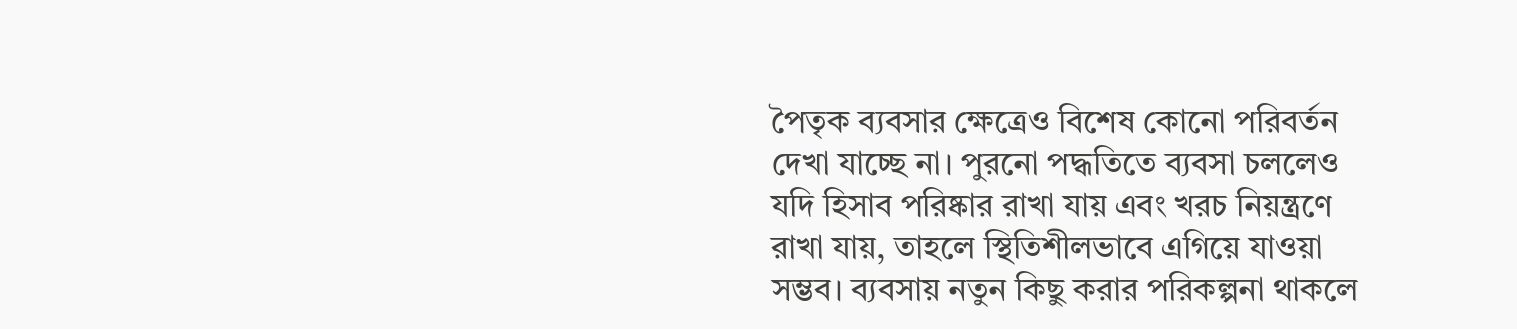পৈতৃক ব্যবসার ক্ষেত্রেও বিশেষ কোনো পরিবর্তন দেখা যাচ্ছে না। পুরনো পদ্ধতিতে ব্যবসা চললেও যদি হিসাব পরিষ্কার রাখা যায় এবং খরচ নিয়ন্ত্রণে রাখা যায়, তাহলে স্থিতিশীলভাবে এগিয়ে যাওয়া সম্ভব। ব্যবসায় নতুন কিছু করার পরিকল্পনা থাকলে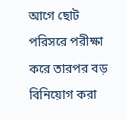আগে ছোট পরিসরে পরীক্ষা করে তারপর বড় বিনিয়োগ করা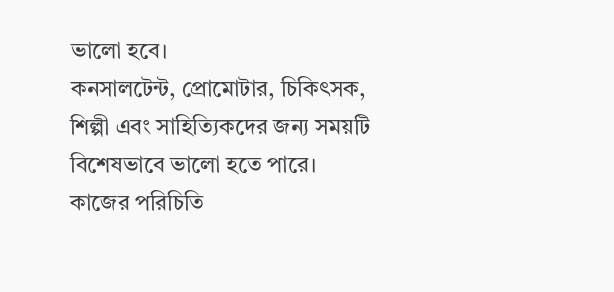ভালো হবে।
কনসালটেন্ট, প্রোমোটার, চিকিৎসক, শিল্পী এবং সাহিত্যিকদের জন্য সময়টি বিশেষভাবে ভালো হতে পারে। কাজের পরিচিতি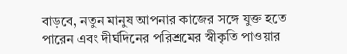বাড়বে, নতুন মানুষ আপনার কাজের সঙ্গে যুক্ত হতে পারেন এবং দীর্ঘদিনের পরিশ্রমের স্বীকৃতি পাওয়ার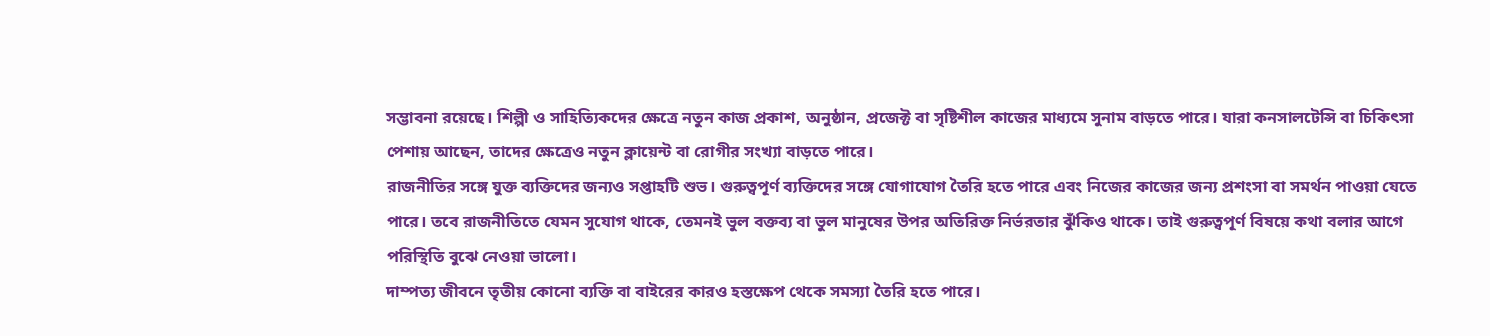সম্ভাবনা রয়েছে। শিল্পী ও সাহিত্যিকদের ক্ষেত্রে নতুন কাজ প্রকাশ, অনুষ্ঠান, প্রজেক্ট বা সৃষ্টিশীল কাজের মাধ্যমে সুনাম বাড়তে পারে। যারা কনসালটেন্সি বা চিকিৎসা পেশায় আছেন, তাদের ক্ষেত্রেও নতুন ক্লায়েন্ট বা রোগীর সংখ্যা বাড়তে পারে।
রাজনীতির সঙ্গে যুক্ত ব্যক্তিদের জন্যও সপ্তাহটি শুভ। গুরুত্বপূর্ণ ব্যক্তিদের সঙ্গে যোগাযোগ তৈরি হতে পারে এবং নিজের কাজের জন্য প্রশংসা বা সমর্থন পাওয়া যেতে পারে। তবে রাজনীতিতে যেমন সুযোগ থাকে, তেমনই ভুল বক্তব্য বা ভুল মানুষের উপর অতিরিক্ত নির্ভরতার ঝুঁকিও থাকে। তাই গুরুত্বপূর্ণ বিষয়ে কথা বলার আগে পরিস্থিতি বুঝে নেওয়া ভালো।
দাম্পত্য জীবনে তৃতীয় কোনো ব্যক্তি বা বাইরের কারও হস্তক্ষেপ থেকে সমস্যা তৈরি হতে পারে।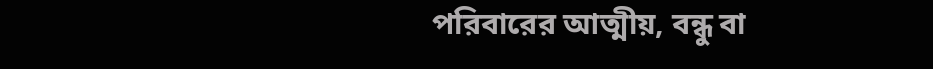পরিবারের আত্মীয়, বন্ধু বা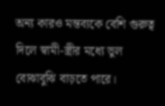অন্য কারও মন্তব্যকে বেশি গুরুত্ব দিলে স্বামী-স্ত্রীর মধ্যে ভুল বোঝাবুঝি বাড়তে পারে।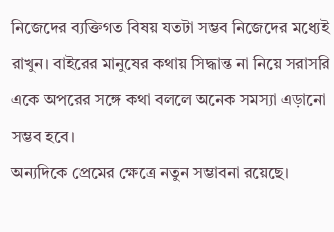নিজেদের ব্যক্তিগত বিষয় যতটা সম্ভব নিজেদের মধ্যেই রাখুন। বাইরের মানুষের কথায় সিদ্ধান্ত না নিয়ে সরাসরি একে অপরের সঙ্গে কথা বললে অনেক সমস্যা এড়ানো সম্ভব হবে।
অন্যদিকে প্রেমের ক্ষেত্রে নতুন সম্ভাবনা রয়েছে।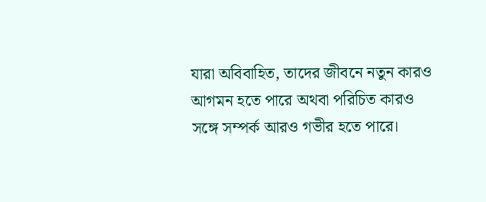যারা অবিবাহিত, তাদের জীবনে নতুন কারও আগমন হতে পারে অথবা পরিচিত কারও সঙ্গে সম্পর্ক আরও গভীর হতে পারে।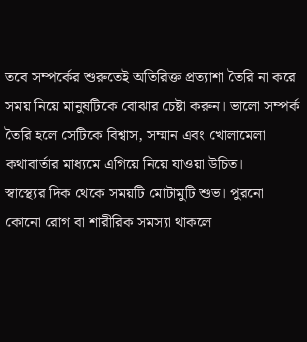তবে সম্পর্কের শুরুতেই অতিরিক্ত প্রত্যাশা তৈরি না করে সময় নিয়ে মানুষটিকে বোঝার চেষ্টা করুন। ভালো সম্পর্ক তৈরি হলে সেটিকে বিশ্বাস, সম্মান এবং খোলামেলা কথাবার্তার মাধ্যমে এগিয়ে নিয়ে যাওয়া উচিত।
স্বাস্থ্যের দিক থেকে সময়টি মোটামুটি শুভ। পুরনো কোনো রোগ বা শারীরিক সমস্যা থাকলে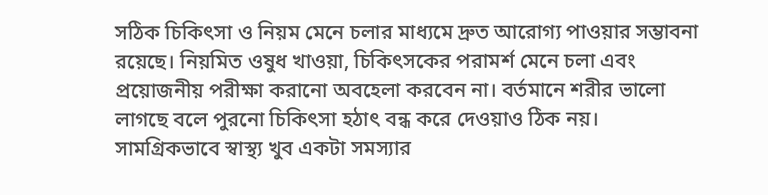সঠিক চিকিৎসা ও নিয়ম মেনে চলার মাধ্যমে দ্রুত আরোগ্য পাওয়ার সম্ভাবনা রয়েছে। নিয়মিত ওষুধ খাওয়া, চিকিৎসকের পরামর্শ মেনে চলা এবং প্রয়োজনীয় পরীক্ষা করানো অবহেলা করবেন না। বর্তমানে শরীর ভালো লাগছে বলে পুরনো চিকিৎসা হঠাৎ বন্ধ করে দেওয়াও ঠিক নয়। সামগ্রিকভাবে স্বাস্থ্য খুব একটা সমস্যার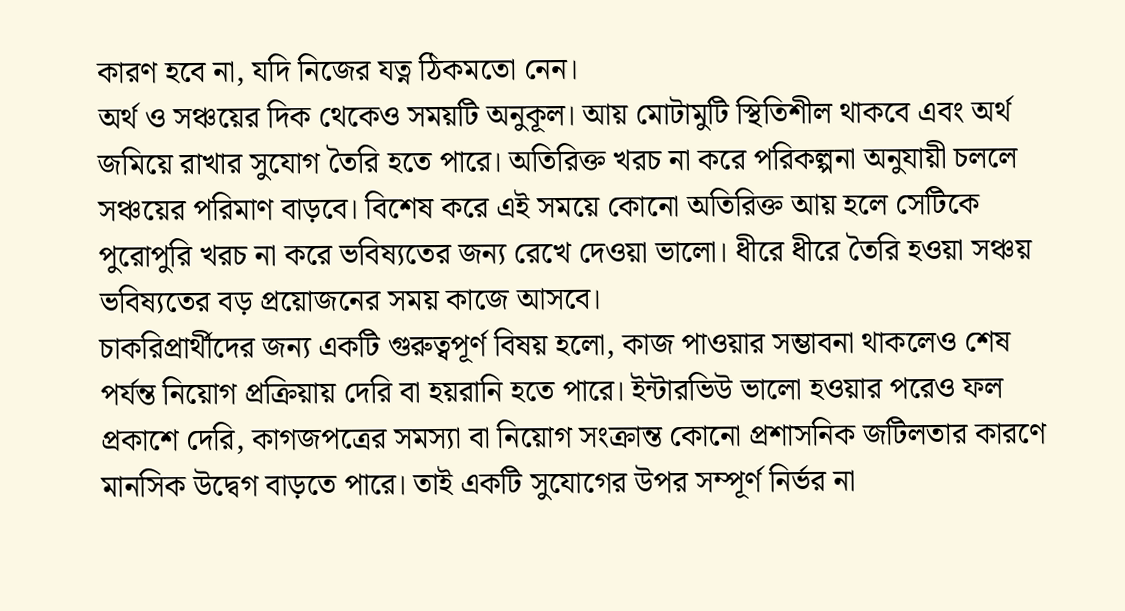কারণ হবে না, যদি নিজের যত্ন ঠিকমতো নেন।
অর্থ ও সঞ্চয়ের দিক থেকেও সময়টি অনুকূল। আয় মোটামুটি স্থিতিশীল থাকবে এবং অর্থ জমিয়ে রাখার সুযোগ তৈরি হতে পারে। অতিরিক্ত খরচ না করে পরিকল্পনা অনুযায়ী চললে সঞ্চয়ের পরিমাণ বাড়বে। বিশেষ করে এই সময়ে কোনো অতিরিক্ত আয় হলে সেটিকে পুরোপুরি খরচ না করে ভবিষ্যতের জন্য রেখে দেওয়া ভালো। ধীরে ধীরে তৈরি হওয়া সঞ্চয় ভবিষ্যতের বড় প্রয়োজনের সময় কাজে আসবে।
চাকরিপ্রার্থীদের জন্য একটি গুরুত্বপূর্ণ বিষয় হলো, কাজ পাওয়ার সম্ভাবনা থাকলেও শেষ পর্যন্ত নিয়োগ প্রক্রিয়ায় দেরি বা হয়রানি হতে পারে। ইন্টারভিউ ভালো হওয়ার পরেও ফল প্রকাশে দেরি, কাগজপত্রের সমস্যা বা নিয়োগ সংক্রান্ত কোনো প্রশাসনিক জটিলতার কারণে মানসিক উদ্বেগ বাড়তে পারে। তাই একটি সুযোগের উপর সম্পূর্ণ নির্ভর না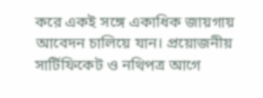করে একই সঙ্গে একাধিক জায়গায় আবেদন চালিয়ে যান। প্রয়োজনীয় সার্টিফিকেট ও নথিপত্র আগে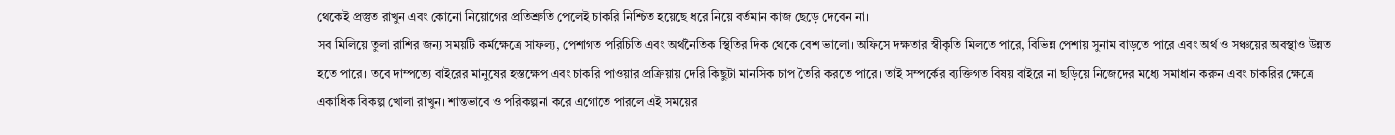থেকেই প্রস্তুত রাখুন এবং কোনো নিয়োগের প্রতিশ্রুতি পেলেই চাকরি নিশ্চিত হয়েছে ধরে নিয়ে বর্তমান কাজ ছেড়ে দেবেন না।
সব মিলিয়ে তুলা রাশির জন্য সময়টি কর্মক্ষেত্রে সাফল্য, পেশাগত পরিচিতি এবং অর্থনৈতিক স্থিতির দিক থেকে বেশ ভালো। অফিসে দক্ষতার স্বীকৃতি মিলতে পারে, বিভিন্ন পেশায় সুনাম বাড়তে পারে এবং অর্থ ও সঞ্চয়ের অবস্থাও উন্নত হতে পারে। তবে দাম্পত্যে বাইরের মানুষের হস্তক্ষেপ এবং চাকরি পাওয়ার প্রক্রিয়ায় দেরি কিছুটা মানসিক চাপ তৈরি করতে পারে। তাই সম্পর্কের ব্যক্তিগত বিষয় বাইরে না ছড়িয়ে নিজেদের মধ্যে সমাধান করুন এবং চাকরির ক্ষেত্রে একাধিক বিকল্প খোলা রাখুন। শান্তভাবে ও পরিকল্পনা করে এগোতে পারলে এই সময়ের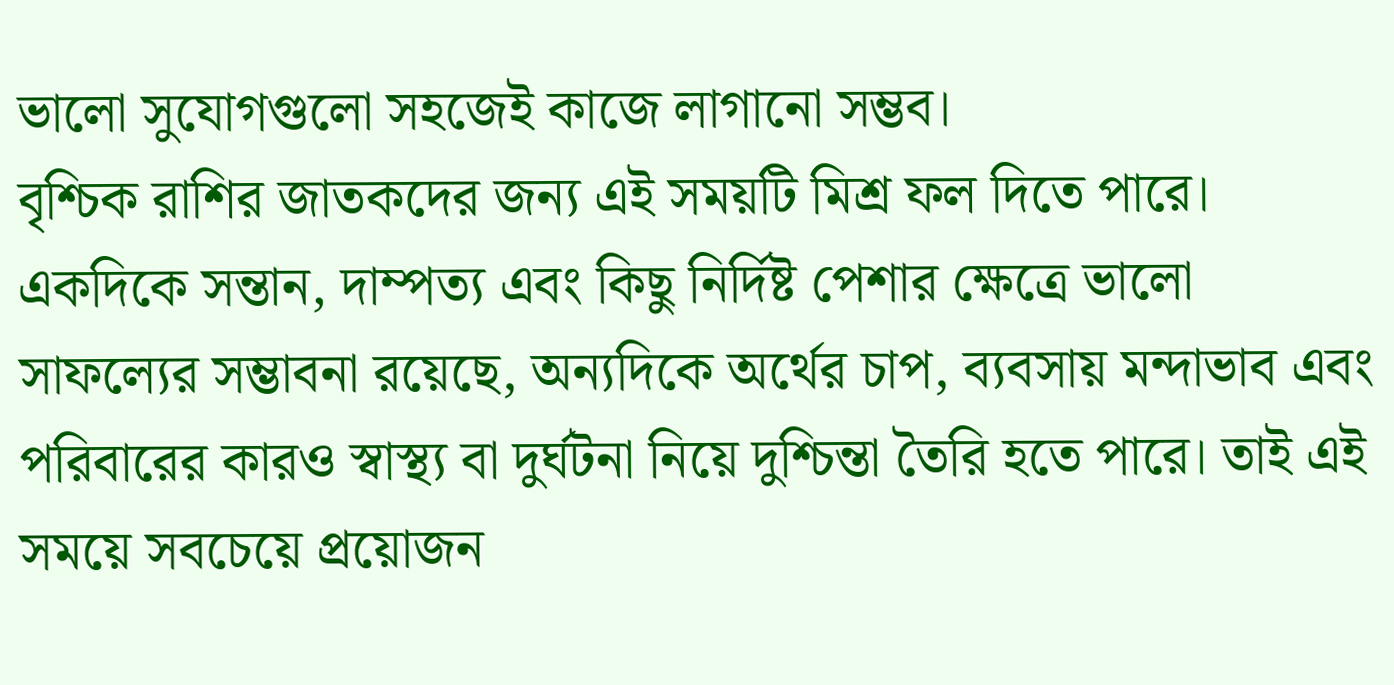ভালো সুযোগগুলো সহজেই কাজে লাগানো সম্ভব।
বৃশ্চিক রাশির জাতকদের জন্য এই সময়টি মিশ্র ফল দিতে পারে। একদিকে সন্তান, দাম্পত্য এবং কিছু নির্দিষ্ট পেশার ক্ষেত্রে ভালো সাফল্যের সম্ভাবনা রয়েছে, অন্যদিকে অর্থের চাপ, ব্যবসায় মন্দাভাব এবং পরিবারের কারও স্বাস্থ্য বা দুর্ঘটনা নিয়ে দুশ্চিন্তা তৈরি হতে পারে। তাই এই সময়ে সবচেয়ে প্রয়োজন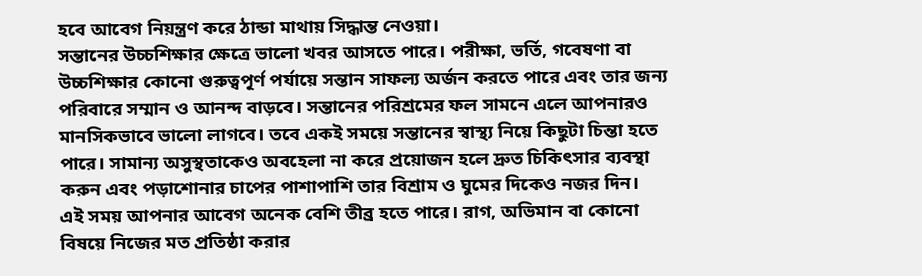হবে আবেগ নিয়ন্ত্রণ করে ঠান্ডা মাথায় সিদ্ধান্ত নেওয়া।
সন্তানের উচ্চশিক্ষার ক্ষেত্রে ভালো খবর আসতে পারে। পরীক্ষা, ভর্তি, গবেষণা বা উচ্চশিক্ষার কোনো গুরুত্বপূর্ণ পর্যায়ে সন্তান সাফল্য অর্জন করতে পারে এবং তার জন্য পরিবারে সম্মান ও আনন্দ বাড়বে। সন্তানের পরিশ্রমের ফল সামনে এলে আপনারও মানসিকভাবে ভালো লাগবে। তবে একই সময়ে সন্তানের স্বাস্থ্য নিয়ে কিছুটা চিন্তা হতে পারে। সামান্য অসুস্থতাকেও অবহেলা না করে প্রয়োজন হলে দ্রুত চিকিৎসার ব্যবস্থা করুন এবং পড়াশোনার চাপের পাশাপাশি তার বিশ্রাম ও ঘুমের দিকেও নজর দিন।
এই সময় আপনার আবেগ অনেক বেশি তীব্র হতে পারে। রাগ, অভিমান বা কোনো বিষয়ে নিজের মত প্রতিষ্ঠা করার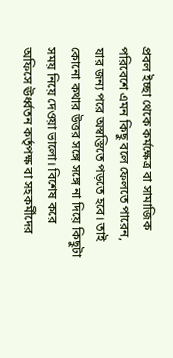প্রবল ইচ্ছা থেকে কর্মক্ষেত্র বা সামাজিক পরিবেশে এমন কিছু বলে ফেলতে পারেন, যার জন্য পরে অস্বস্তিতে পড়তে হবে। তাই কোনো কথার উত্তর সঙ্গে সঙ্গে না দিয়ে কিছুটা সময় নিয়ে দেওয়া ভালো। বিশেষ করে অফিসে ঊর্ধ্বতন কর্তৃপক্ষ বা সহকর্মীদের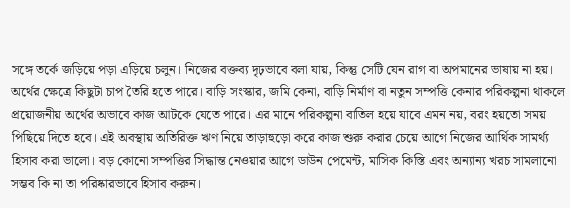সঙ্গে তর্কে জড়িয়ে পড়া এড়িয়ে চলুন। নিজের বক্তব্য দৃঢ়ভাবে বলা যায়, কিন্তু সেটি যেন রাগ বা অপমানের ভাষায় না হয়।
অর্থের ক্ষেত্রে কিছুটা চাপ তৈরি হতে পারে। বাড়ি সংস্কার, জমি কেনা, বাড়ি নির্মাণ বা নতুন সম্পত্তি কেনার পরিকল্পনা থাকলে প্রয়োজনীয় অর্থের অভাবে কাজ আটকে যেতে পারে। এর মানে পরিকল্পনা বাতিল হয়ে যাবে এমন নয়, বরং হয়তো সময় পিছিয়ে দিতে হবে। এই অবস্থায় অতিরিক্ত ঋণ নিয়ে তাড়াহুড়ো করে কাজ শুরু করার চেয়ে আগে নিজের আর্থিক সামর্থ্য হিসাব করা ভালো। বড় কোনো সম্পত্তির সিদ্ধান্ত নেওয়ার আগে ডাউন পেমেন্ট, মাসিক কিস্তি এবং অন্যান্য খরচ সামলানো সম্ভব কি না তা পরিষ্কারভাবে হিসাব করুন।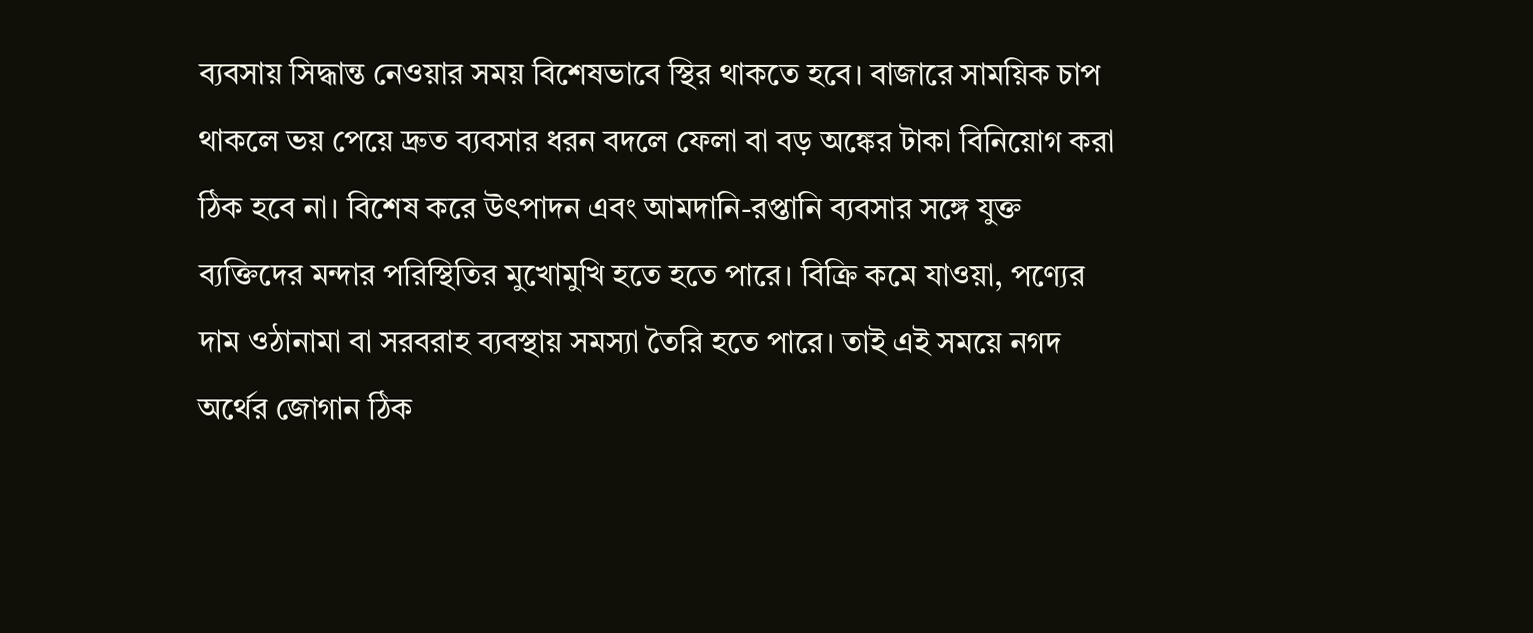ব্যবসায় সিদ্ধান্ত নেওয়ার সময় বিশেষভাবে স্থির থাকতে হবে। বাজারে সাময়িক চাপ থাকলে ভয় পেয়ে দ্রুত ব্যবসার ধরন বদলে ফেলা বা বড় অঙ্কের টাকা বিনিয়োগ করা ঠিক হবে না। বিশেষ করে উৎপাদন এবং আমদানি-রপ্তানি ব্যবসার সঙ্গে যুক্ত ব্যক্তিদের মন্দার পরিস্থিতির মুখোমুখি হতে হতে পারে। বিক্রি কমে যাওয়া, পণ্যের দাম ওঠানামা বা সরবরাহ ব্যবস্থায় সমস্যা তৈরি হতে পারে। তাই এই সময়ে নগদ অর্থের জোগান ঠিক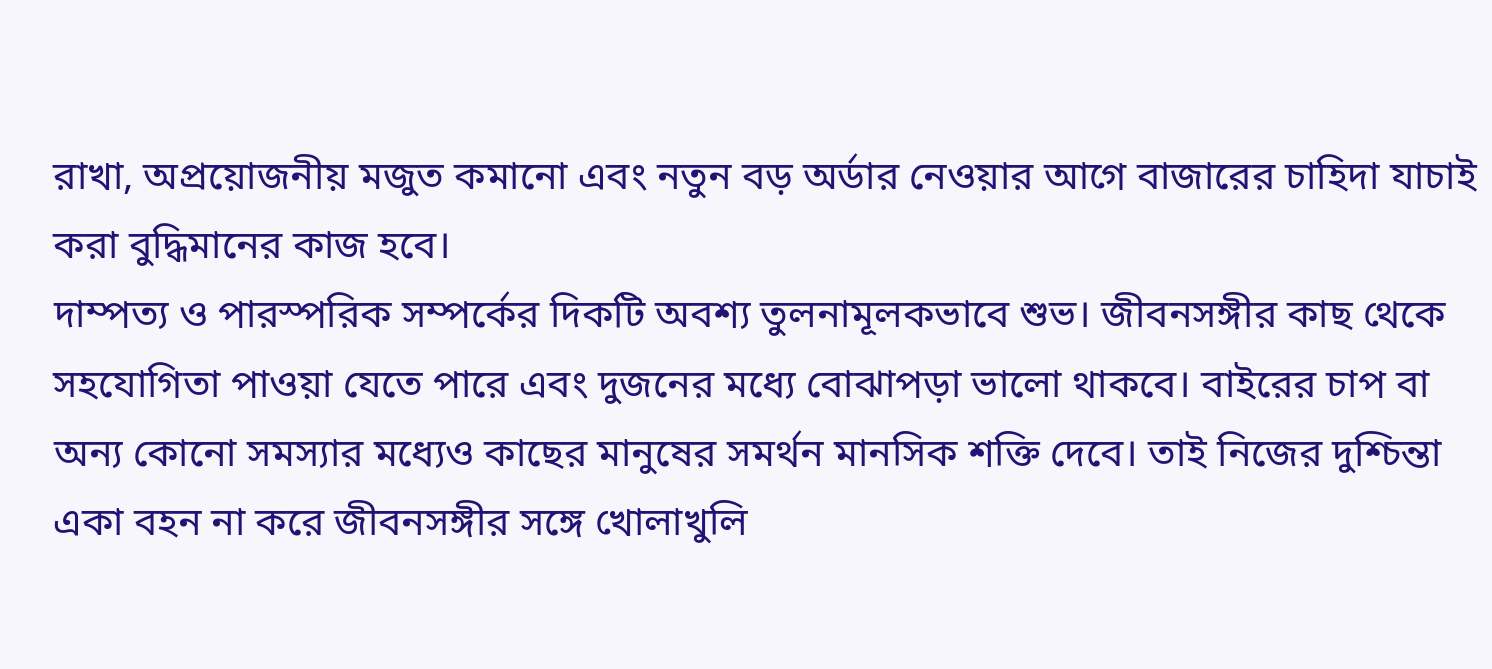রাখা, অপ্রয়োজনীয় মজুত কমানো এবং নতুন বড় অর্ডার নেওয়ার আগে বাজারের চাহিদা যাচাই করা বুদ্ধিমানের কাজ হবে।
দাম্পত্য ও পারস্পরিক সম্পর্কের দিকটি অবশ্য তুলনামূলকভাবে শুভ। জীবনসঙ্গীর কাছ থেকে সহযোগিতা পাওয়া যেতে পারে এবং দুজনের মধ্যে বোঝাপড়া ভালো থাকবে। বাইরের চাপ বা অন্য কোনো সমস্যার মধ্যেও কাছের মানুষের সমর্থন মানসিক শক্তি দেবে। তাই নিজের দুশ্চিন্তা একা বহন না করে জীবনসঙ্গীর সঙ্গে খোলাখুলি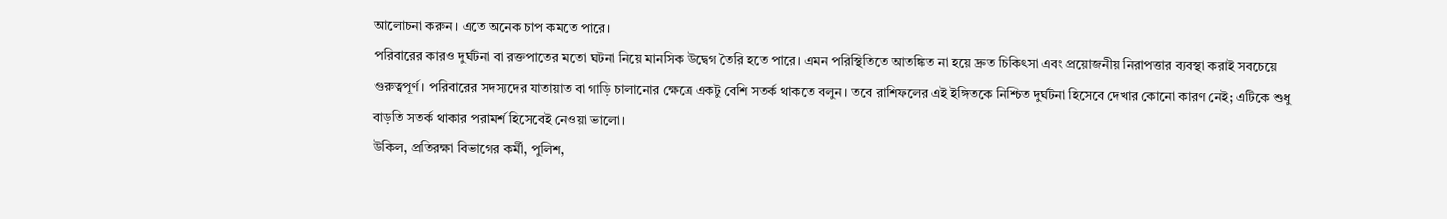আলোচনা করুন। এতে অনেক চাপ কমতে পারে।
পরিবারের কারও দুর্ঘটনা বা রক্তপাতের মতো ঘটনা নিয়ে মানসিক উদ্বেগ তৈরি হতে পারে। এমন পরিস্থিতিতে আতঙ্কিত না হয়ে দ্রুত চিকিৎসা এবং প্রয়োজনীয় নিরাপত্তার ব্যবস্থা করাই সবচেয়ে গুরুত্বপূর্ণ। পরিবারের সদস্যদের যাতায়াত বা গাড়ি চালানোর ক্ষেত্রে একটু বেশি সতর্ক থাকতে বলুন। তবে রাশিফলের এই ইঙ্গিতকে নিশ্চিত দুর্ঘটনা হিসেবে দেখার কোনো কারণ নেই; এটিকে শুধু বাড়তি সতর্ক থাকার পরামর্শ হিসেবেই নেওয়া ভালো।
উকিল, প্রতিরক্ষা বিভাগের কর্মী, পুলিশ,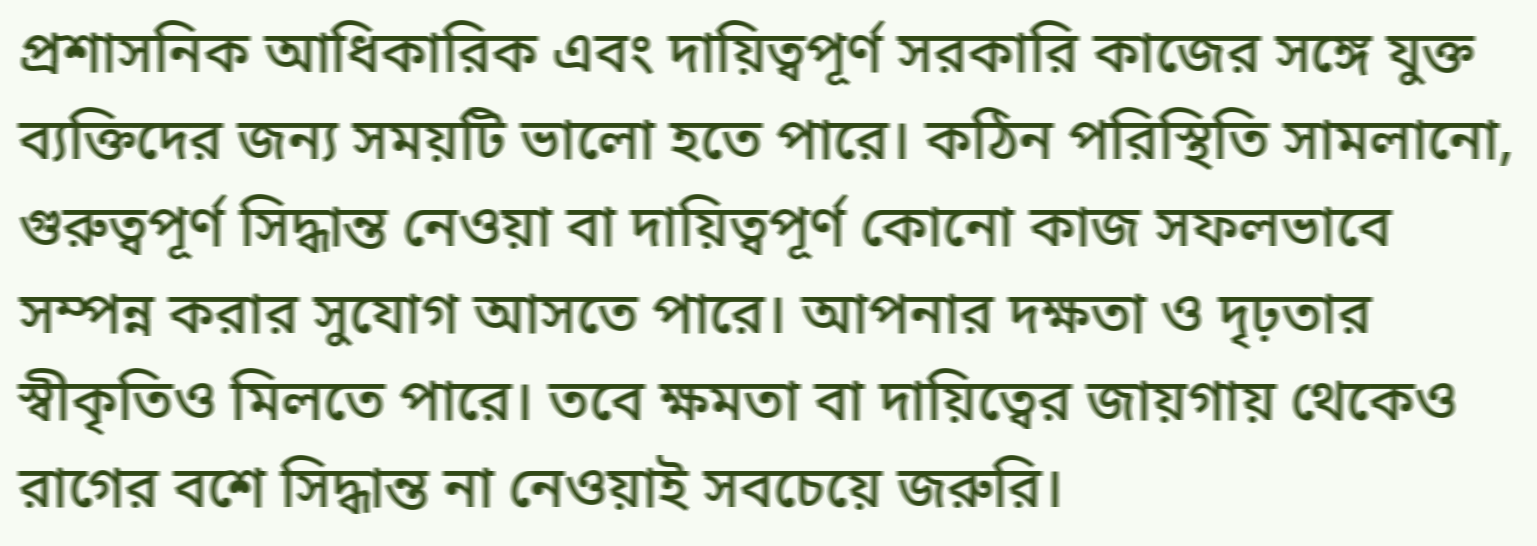প্রশাসনিক আধিকারিক এবং দায়িত্বপূর্ণ সরকারি কাজের সঙ্গে যুক্ত ব্যক্তিদের জন্য সময়টি ভালো হতে পারে। কঠিন পরিস্থিতি সামলানো, গুরুত্বপূর্ণ সিদ্ধান্ত নেওয়া বা দায়িত্বপূর্ণ কোনো কাজ সফলভাবে সম্পন্ন করার সুযোগ আসতে পারে। আপনার দক্ষতা ও দৃঢ়তার স্বীকৃতিও মিলতে পারে। তবে ক্ষমতা বা দায়িত্বের জায়গায় থেকেও রাগের বশে সিদ্ধান্ত না নেওয়াই সবচেয়ে জরুরি।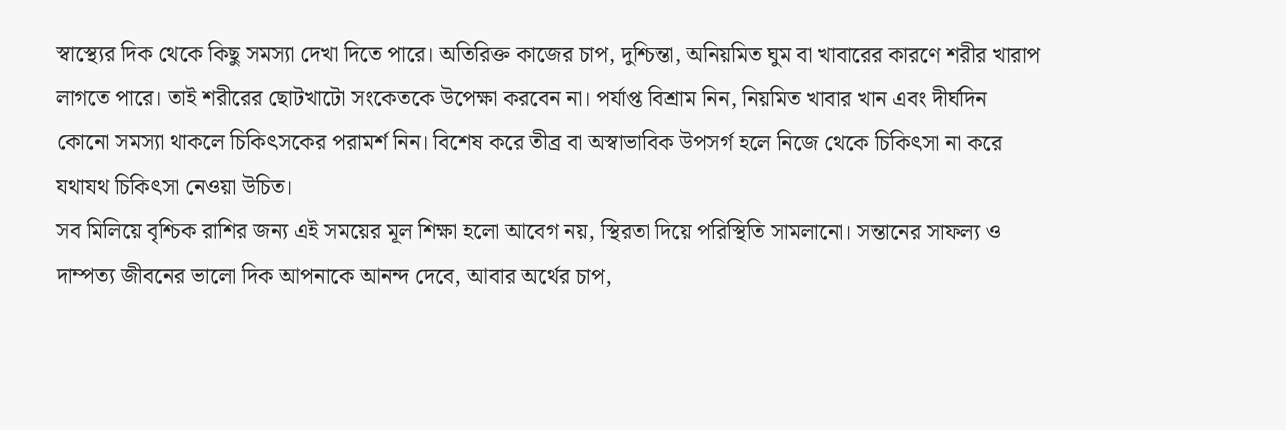স্বাস্থ্যের দিক থেকে কিছু সমস্যা দেখা দিতে পারে। অতিরিক্ত কাজের চাপ, দুশ্চিন্তা, অনিয়মিত ঘুম বা খাবারের কারণে শরীর খারাপ লাগতে পারে। তাই শরীরের ছোটখাটো সংকেতকে উপেক্ষা করবেন না। পর্যাপ্ত বিশ্রাম নিন, নিয়মিত খাবার খান এবং দীর্ঘদিন কোনো সমস্যা থাকলে চিকিৎসকের পরামর্শ নিন। বিশেষ করে তীব্র বা অস্বাভাবিক উপসর্গ হলে নিজে থেকে চিকিৎসা না করে যথাযথ চিকিৎসা নেওয়া উচিত।
সব মিলিয়ে বৃশ্চিক রাশির জন্য এই সময়ের মূল শিক্ষা হলো আবেগ নয়, স্থিরতা দিয়ে পরিস্থিতি সামলানো। সন্তানের সাফল্য ও দাম্পত্য জীবনের ভালো দিক আপনাকে আনন্দ দেবে, আবার অর্থের চাপ,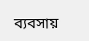ব্যবসায়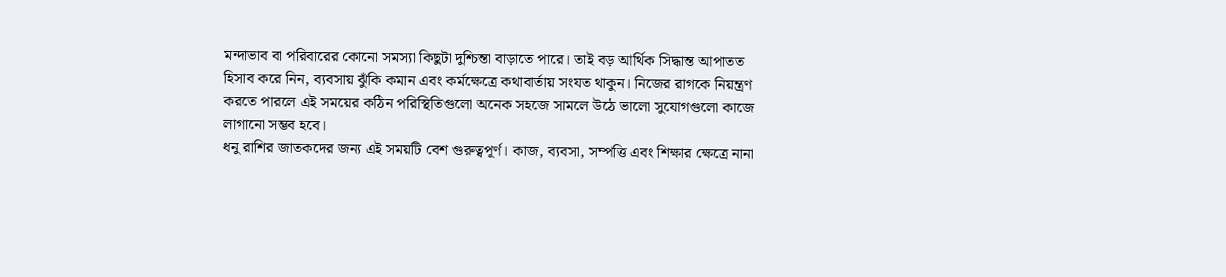মন্দাভাব বা পরিবারের কোনো সমস্যা কিছুটা দুশ্চিন্তা বাড়াতে পারে। তাই বড় আর্থিক সিদ্ধান্ত আপাতত হিসাব করে নিন, ব্যবসায় ঝুঁকি কমান এবং কর্মক্ষেত্রে কথাবার্তায় সংযত থাকুন। নিজের রাগকে নিয়ন্ত্রণ করতে পারলে এই সময়ের কঠিন পরিস্থিতিগুলো অনেক সহজে সামলে উঠে ভালো সুযোগগুলো কাজে লাগানো সম্ভব হবে।
ধনু রাশির জাতকদের জন্য এই সময়টি বেশ গুরুত্বপূর্ণ। কাজ, ব্যবসা, সম্পত্তি এবং শিক্ষার ক্ষেত্রে নানা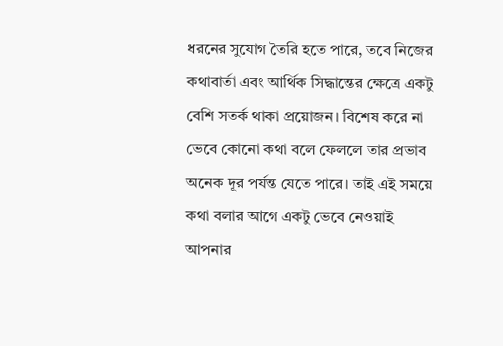ধরনের সুযোগ তৈরি হতে পারে, তবে নিজের কথাবার্তা এবং আর্থিক সিদ্ধান্তের ক্ষেত্রে একটু বেশি সতর্ক থাকা প্রয়োজন। বিশেষ করে না ভেবে কোনো কথা বলে ফেললে তার প্রভাব অনেক দূর পর্যন্ত যেতে পারে। তাই এই সময়ে কথা বলার আগে একটু ভেবে নেওয়াই আপনার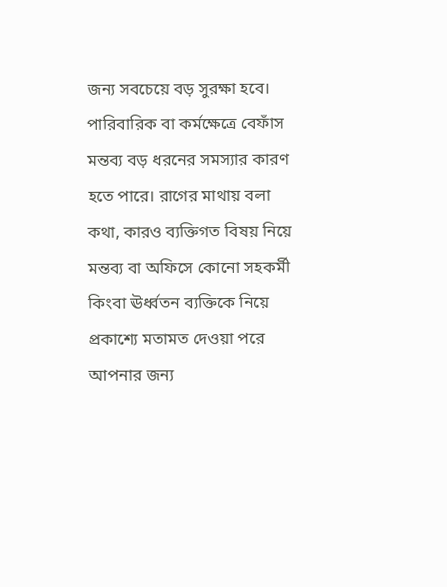জন্য সবচেয়ে বড় সুরক্ষা হবে।
পারিবারিক বা কর্মক্ষেত্রে বেফাঁস মন্তব্য বড় ধরনের সমস্যার কারণ হতে পারে। রাগের মাথায় বলা কথা, কারও ব্যক্তিগত বিষয় নিয়ে মন্তব্য বা অফিসে কোনো সহকর্মী কিংবা ঊর্ধ্বতন ব্যক্তিকে নিয়ে প্রকাশ্যে মতামত দেওয়া পরে আপনার জন্য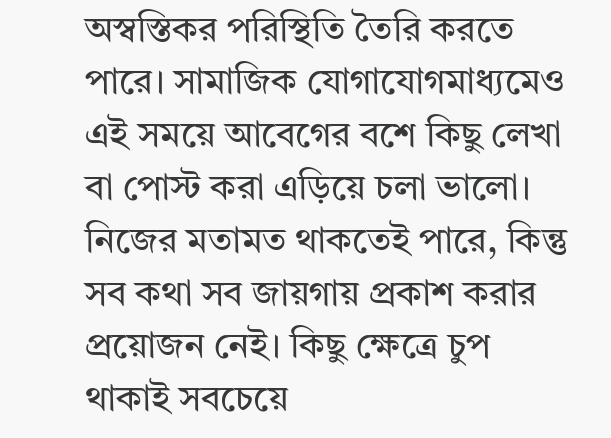অস্বস্তিকর পরিস্থিতি তৈরি করতে পারে। সামাজিক যোগাযোগমাধ্যমেও এই সময়ে আবেগের বশে কিছু লেখা বা পোস্ট করা এড়িয়ে চলা ভালো। নিজের মতামত থাকতেই পারে, কিন্তু সব কথা সব জায়গায় প্রকাশ করার প্রয়োজন নেই। কিছু ক্ষেত্রে চুপ থাকাই সবচেয়ে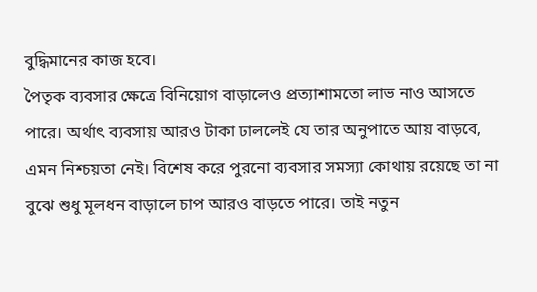বুদ্ধিমানের কাজ হবে।
পৈতৃক ব্যবসার ক্ষেত্রে বিনিয়োগ বাড়ালেও প্রত্যাশামতো লাভ নাও আসতে পারে। অর্থাৎ ব্যবসায় আরও টাকা ঢাললেই যে তার অনুপাতে আয় বাড়বে, এমন নিশ্চয়তা নেই। বিশেষ করে পুরনো ব্যবসার সমস্যা কোথায় রয়েছে তা না বুঝে শুধু মূলধন বাড়ালে চাপ আরও বাড়তে পারে। তাই নতুন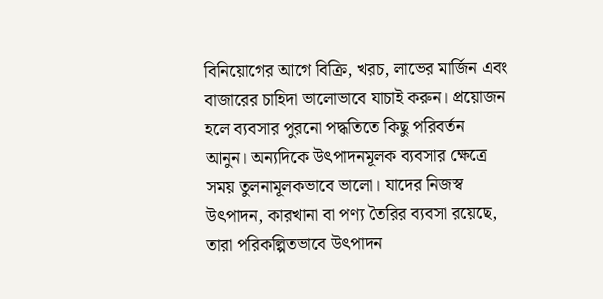বিনিয়োগের আগে বিক্রি, খরচ, লাভের মার্জিন এবং বাজারের চাহিদা ভালোভাবে যাচাই করুন। প্রয়োজন হলে ব্যবসার পুরনো পদ্ধতিতে কিছু পরিবর্তন আনুন। অন্যদিকে উৎপাদনমূলক ব্যবসার ক্ষেত্রে সময় তুলনামূলকভাবে ভালো। যাদের নিজস্ব উৎপাদন, কারখানা বা পণ্য তৈরির ব্যবসা রয়েছে, তারা পরিকল্পিতভাবে উৎপাদন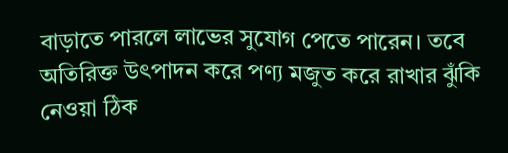বাড়াতে পারলে লাভের সুযোগ পেতে পারেন। তবে অতিরিক্ত উৎপাদন করে পণ্য মজুত করে রাখার ঝুঁকি নেওয়া ঠিক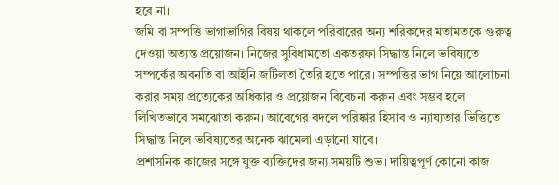হবে না।
জমি বা সম্পত্তি ভাগাভাগির বিষয় থাকলে পরিবারের অন্য শরিকদের মতামতকে গুরুত্ব দেওয়া অত্যন্ত প্রয়োজন। নিজের সুবিধামতো একতরফা সিদ্ধান্ত নিলে ভবিষ্যতে সম্পর্কের অবনতি বা আইনি জটিলতা তৈরি হতে পারে। সম্পত্তির ভাগ নিয়ে আলোচনা করার সময় প্রত্যেকের অধিকার ও প্রয়োজন বিবেচনা করুন এবং সম্ভব হলে লিখিতভাবে সমঝোতা করুন। আবেগের বদলে পরিষ্কার হিসাব ও ন্যায্যতার ভিত্তিতে সিদ্ধান্ত নিলে ভবিষ্যতের অনেক ঝামেলা এড়ানো যাবে।
প্রশাসনিক কাজের সঙ্গে যুক্ত ব্যক্তিদের জন্য সময়টি শুভ। দায়িত্বপূর্ণ কোনো কাজ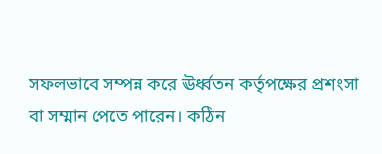সফলভাবে সম্পন্ন করে ঊর্ধ্বতন কর্তৃপক্ষের প্রশংসা বা সম্মান পেতে পারেন। কঠিন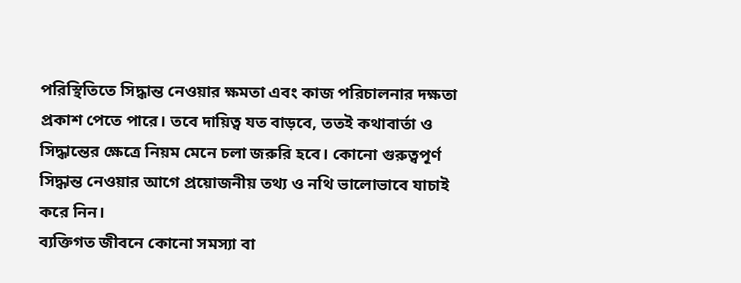পরিস্থিতিতে সিদ্ধান্ত নেওয়ার ক্ষমতা এবং কাজ পরিচালনার দক্ষতা প্রকাশ পেতে পারে। তবে দায়িত্ব যত বাড়বে, ততই কথাবার্তা ও সিদ্ধান্তের ক্ষেত্রে নিয়ম মেনে চলা জরুরি হবে। কোনো গুরুত্বপূর্ণ সিদ্ধান্ত নেওয়ার আগে প্রয়োজনীয় তথ্য ও নথি ভালোভাবে যাচাই করে নিন।
ব্যক্তিগত জীবনে কোনো সমস্যা বা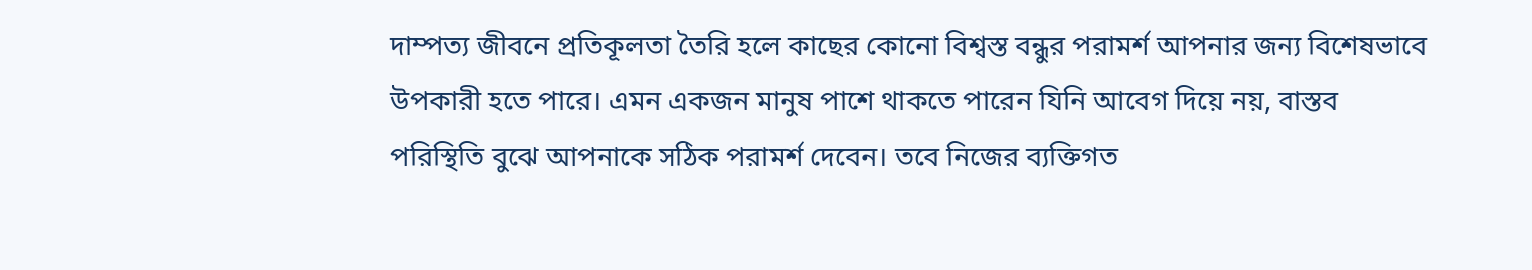দাম্পত্য জীবনে প্রতিকূলতা তৈরি হলে কাছের কোনো বিশ্বস্ত বন্ধুর পরামর্শ আপনার জন্য বিশেষভাবে উপকারী হতে পারে। এমন একজন মানুষ পাশে থাকতে পারেন যিনি আবেগ দিয়ে নয়, বাস্তব পরিস্থিতি বুঝে আপনাকে সঠিক পরামর্শ দেবেন। তবে নিজের ব্যক্তিগত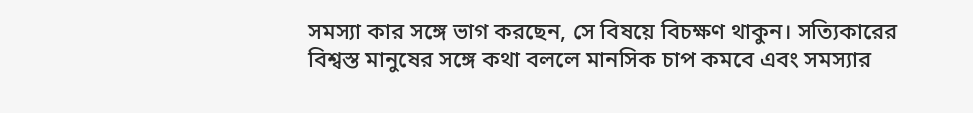সমস্যা কার সঙ্গে ভাগ করছেন, সে বিষয়ে বিচক্ষণ থাকুন। সত্যিকারের বিশ্বস্ত মানুষের সঙ্গে কথা বললে মানসিক চাপ কমবে এবং সমস্যার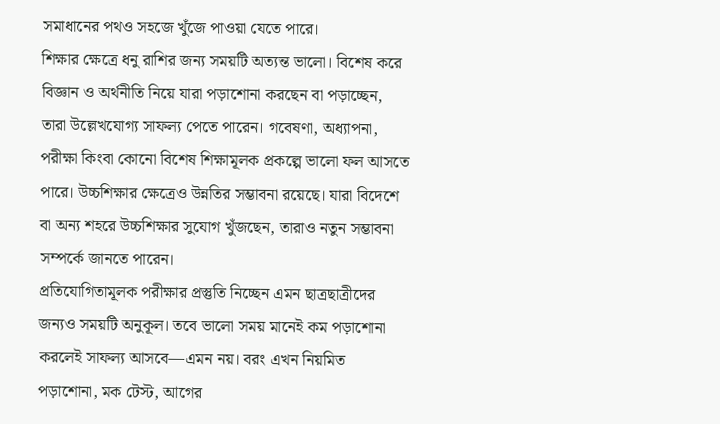সমাধানের পথও সহজে খুঁজে পাওয়া যেতে পারে।
শিক্ষার ক্ষেত্রে ধনু রাশির জন্য সময়টি অত্যন্ত ভালো। বিশেষ করে বিজ্ঞান ও অর্থনীতি নিয়ে যারা পড়াশোনা করছেন বা পড়াচ্ছেন, তারা উল্লেখযোগ্য সাফল্য পেতে পারেন। গবেষণা, অধ্যাপনা, পরীক্ষা কিংবা কোনো বিশেষ শিক্ষামূলক প্রকল্পে ভালো ফল আসতে পারে। উচ্চশিক্ষার ক্ষেত্রেও উন্নতির সম্ভাবনা রয়েছে। যারা বিদেশে বা অন্য শহরে উচ্চশিক্ষার সুযোগ খুঁজছেন, তারাও নতুন সম্ভাবনা সম্পর্কে জানতে পারেন।
প্রতিযোগিতামূলক পরীক্ষার প্রস্তুতি নিচ্ছেন এমন ছাত্রছাত্রীদের জন্যও সময়টি অনুকূল। তবে ভালো সময় মানেই কম পড়াশোনা করলেই সাফল্য আসবে—এমন নয়। বরং এখন নিয়মিত পড়াশোনা, মক টেস্ট, আগের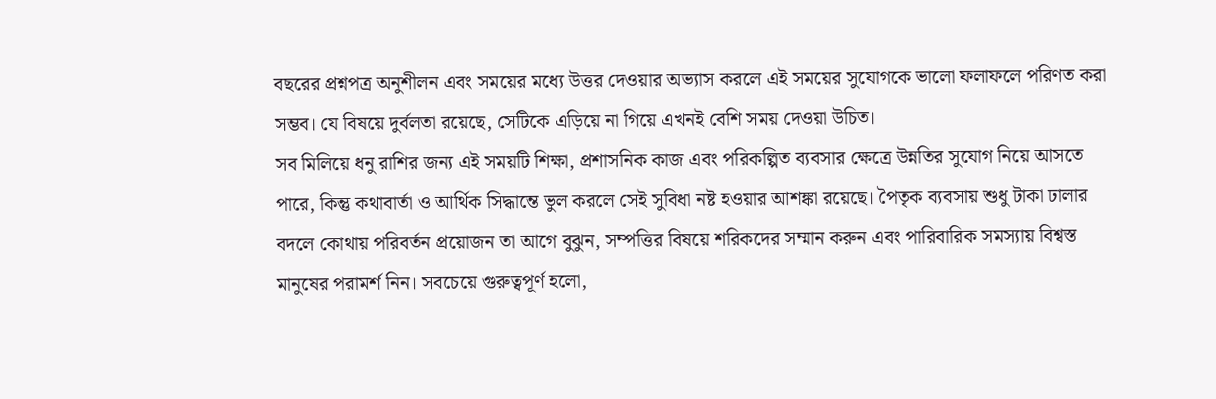বছরের প্রশ্নপত্র অনুশীলন এবং সময়ের মধ্যে উত্তর দেওয়ার অভ্যাস করলে এই সময়ের সুযোগকে ভালো ফলাফলে পরিণত করা সম্ভব। যে বিষয়ে দুর্বলতা রয়েছে, সেটিকে এড়িয়ে না গিয়ে এখনই বেশি সময় দেওয়া উচিত।
সব মিলিয়ে ধনু রাশির জন্য এই সময়টি শিক্ষা, প্রশাসনিক কাজ এবং পরিকল্পিত ব্যবসার ক্ষেত্রে উন্নতির সুযোগ নিয়ে আসতে পারে, কিন্তু কথাবার্তা ও আর্থিক সিদ্ধান্তে ভুল করলে সেই সুবিধা নষ্ট হওয়ার আশঙ্কা রয়েছে। পৈতৃক ব্যবসায় শুধু টাকা ঢালার বদলে কোথায় পরিবর্তন প্রয়োজন তা আগে বুঝুন, সম্পত্তির বিষয়ে শরিকদের সম্মান করুন এবং পারিবারিক সমস্যায় বিশ্বস্ত মানুষের পরামর্শ নিন। সবচেয়ে গুরুত্বপূর্ণ হলো,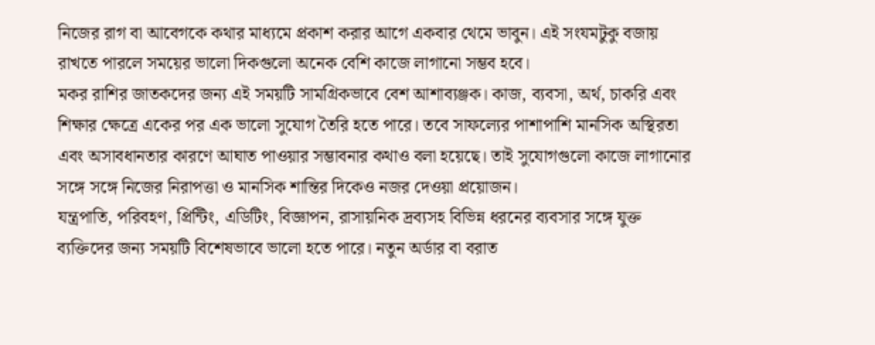নিজের রাগ বা আবেগকে কথার মাধ্যমে প্রকাশ করার আগে একবার থেমে ভাবুন। এই সংযমটুকু বজায় রাখতে পারলে সময়ের ভালো দিকগুলো অনেক বেশি কাজে লাগানো সম্ভব হবে।
মকর রাশির জাতকদের জন্য এই সময়টি সামগ্রিকভাবে বেশ আশাব্যঞ্জক। কাজ, ব্যবসা, অর্থ, চাকরি এবং শিক্ষার ক্ষেত্রে একের পর এক ভালো সুযোগ তৈরি হতে পারে। তবে সাফল্যের পাশাপাশি মানসিক অস্থিরতা এবং অসাবধানতার কারণে আঘাত পাওয়ার সম্ভাবনার কথাও বলা হয়েছে। তাই সুযোগগুলো কাজে লাগানোর সঙ্গে সঙ্গে নিজের নিরাপত্তা ও মানসিক শান্তির দিকেও নজর দেওয়া প্রয়োজন।
যন্ত্রপাতি, পরিবহণ, প্রিন্টিং, এডিটিং, বিজ্ঞাপন, রাসায়নিক দ্রব্যসহ বিভিন্ন ধরনের ব্যবসার সঙ্গে যুক্ত ব্যক্তিদের জন্য সময়টি বিশেষভাবে ভালো হতে পারে। নতুন অর্ডার বা বরাত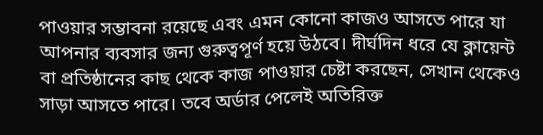পাওয়ার সম্ভাবনা রয়েছে এবং এমন কোনো কাজও আসতে পারে যা আপনার ব্যবসার জন্য গুরুত্বপূর্ণ হয়ে উঠবে। দীর্ঘদিন ধরে যে ক্লায়েন্ট বা প্রতিষ্ঠানের কাছ থেকে কাজ পাওয়ার চেষ্টা করছেন, সেখান থেকেও সাড়া আসতে পারে। তবে অর্ডার পেলেই অতিরিক্ত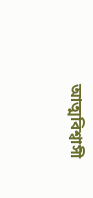আত্মবিশ্বাসী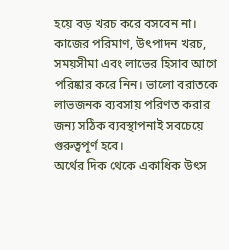হয়ে বড় খরচ করে বসবেন না। কাজের পরিমাণ, উৎপাদন খরচ, সময়সীমা এবং লাভের হিসাব আগে পরিষ্কার করে নিন। ভালো বরাতকে লাভজনক ব্যবসায় পরিণত করার জন্য সঠিক ব্যবস্থাপনাই সবচেয়ে গুরুত্বপূর্ণ হবে।
অর্থের দিক থেকে একাধিক উৎস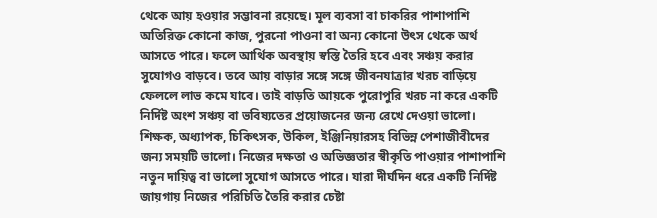থেকে আয় হওয়ার সম্ভাবনা রয়েছে। মূল ব্যবসা বা চাকরির পাশাপাশি অতিরিক্ত কোনো কাজ, পুরনো পাওনা বা অন্য কোনো উৎস থেকে অর্থ আসতে পারে। ফলে আর্থিক অবস্থায় স্বস্তি তৈরি হবে এবং সঞ্চয় করার সুযোগও বাড়বে। তবে আয় বাড়ার সঙ্গে সঙ্গে জীবনযাত্রার খরচ বাড়িয়ে ফেললে লাভ কমে যাবে। তাই বাড়তি আয়কে পুরোপুরি খরচ না করে একটি নির্দিষ্ট অংশ সঞ্চয় বা ভবিষ্যতের প্রয়োজনের জন্য রেখে দেওয়া ভালো।
শিক্ষক, অধ্যাপক, চিকিৎসক, উকিল, ইঞ্জিনিয়ারসহ বিভিন্ন পেশাজীবীদের জন্য সময়টি ভালো। নিজের দক্ষতা ও অভিজ্ঞতার স্বীকৃতি পাওয়ার পাশাপাশি নতুন দায়িত্ব বা ভালো সুযোগ আসতে পারে। যারা দীর্ঘদিন ধরে একটি নির্দিষ্ট জায়গায় নিজের পরিচিতি তৈরি করার চেষ্টা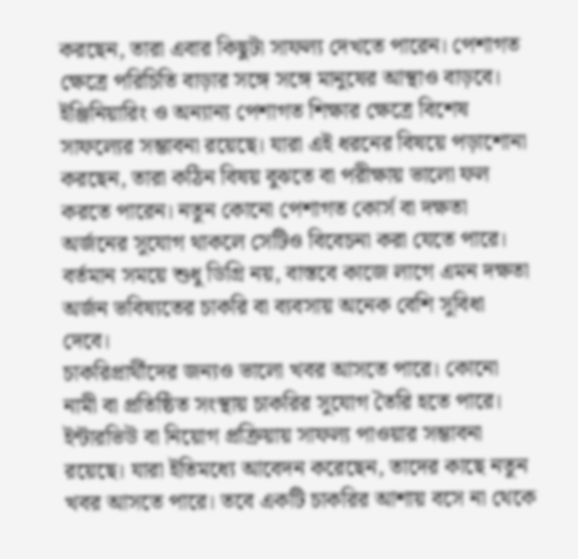করছেন, তারা এবার কিছুটা সাফল্য দেখতে পারেন। পেশাগত ক্ষেত্রে পরিচিতি বাড়ার সঙ্গে সঙ্গে মানুষের আস্থাও বাড়বে।
ইঞ্জিনিয়ারিং ও অন্যান্য পেশাগত শিক্ষার ক্ষেত্রে বিশেষ সাফল্যের সম্ভাবনা রয়েছে। যারা এই ধরনের বিষয়ে পড়াশোনা করছেন, তারা কঠিন বিষয় বুঝতে বা পরীক্ষায় ভালো ফল করতে পারেন। নতুন কোনো পেশাগত কোর্স বা দক্ষতা অর্জনের সুযোগ থাকলে সেটিও বিবেচনা করা যেতে পারে। বর্তমান সময়ে শুধু ডিগ্রি নয়, বাস্তবে কাজে লাগে এমন দক্ষতা অর্জন ভবিষ্যতের চাকরি বা ব্যবসায় অনেক বেশি সুবিধা দেবে।
চাকরিপ্রার্থীদের জন্যও ভালো খবর আসতে পারে। কোনো নামী বা প্রতিষ্ঠিত সংস্থায় চাকরির সুযোগ তৈরি হতে পারে। ইন্টারভিউ বা নিয়োগ প্রক্রিয়ায় সাফল্য পাওয়ার সম্ভাবনা রয়েছে। যারা ইতিমধ্যে আবেদন করেছেন, তাদের কাছে নতুন খবর আসতে পারে। তবে একটি চাকরির আশায় বসে না থেকে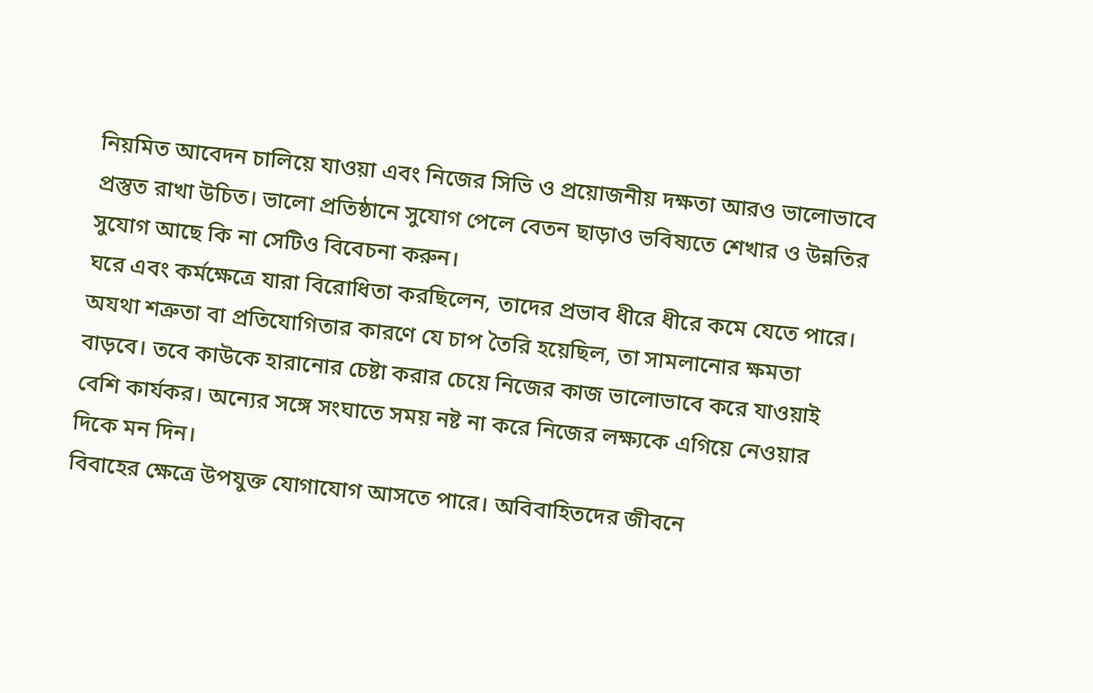নিয়মিত আবেদন চালিয়ে যাওয়া এবং নিজের সিভি ও প্রয়োজনীয় দক্ষতা আরও ভালোভাবে প্রস্তুত রাখা উচিত। ভালো প্রতিষ্ঠানে সুযোগ পেলে বেতন ছাড়াও ভবিষ্যতে শেখার ও উন্নতির সুযোগ আছে কি না সেটিও বিবেচনা করুন।
ঘরে এবং কর্মক্ষেত্রে যারা বিরোধিতা করছিলেন, তাদের প্রভাব ধীরে ধীরে কমে যেতে পারে। অযথা শত্রুতা বা প্রতিযোগিতার কারণে যে চাপ তৈরি হয়েছিল, তা সামলানোর ক্ষমতা বাড়বে। তবে কাউকে হারানোর চেষ্টা করার চেয়ে নিজের কাজ ভালোভাবে করে যাওয়াই বেশি কার্যকর। অন্যের সঙ্গে সংঘাতে সময় নষ্ট না করে নিজের লক্ষ্যকে এগিয়ে নেওয়ার দিকে মন দিন।
বিবাহের ক্ষেত্রে উপযুক্ত যোগাযোগ আসতে পারে। অবিবাহিতদের জীবনে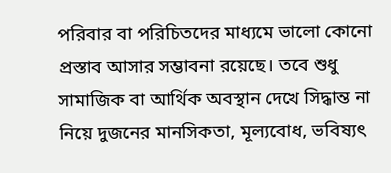পরিবার বা পরিচিতদের মাধ্যমে ভালো কোনো প্রস্তাব আসার সম্ভাবনা রয়েছে। তবে শুধু সামাজিক বা আর্থিক অবস্থান দেখে সিদ্ধান্ত না নিয়ে দুজনের মানসিকতা, মূল্যবোধ, ভবিষ্যৎ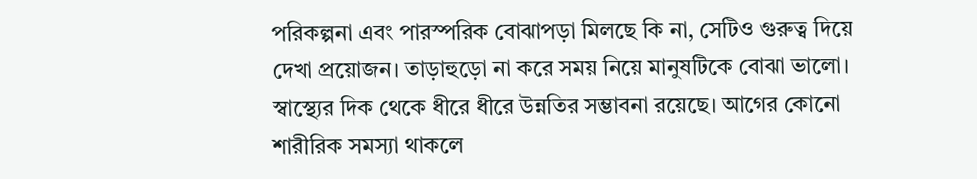পরিকল্পনা এবং পারস্পরিক বোঝাপড়া মিলছে কি না, সেটিও গুরুত্ব দিয়ে দেখা প্রয়োজন। তাড়াহুড়ো না করে সময় নিয়ে মানুষটিকে বোঝা ভালো।
স্বাস্থ্যের দিক থেকে ধীরে ধীরে উন্নতির সম্ভাবনা রয়েছে। আগের কোনো শারীরিক সমস্যা থাকলে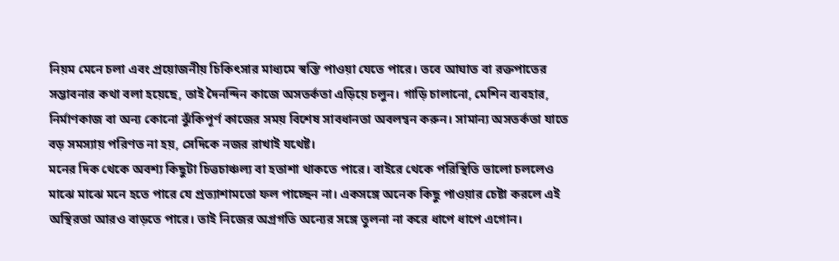নিয়ম মেনে চলা এবং প্রয়োজনীয় চিকিৎসার মাধ্যমে স্বস্তি পাওয়া যেতে পারে। তবে আঘাত বা রক্তপাতের সম্ভাবনার কথা বলা হয়েছে, তাই দৈনন্দিন কাজে অসতর্কতা এড়িয়ে চলুন। গাড়ি চালানো, মেশিন ব্যবহার, নির্মাণকাজ বা অন্য কোনো ঝুঁকিপূর্ণ কাজের সময় বিশেষ সাবধানতা অবলম্বন করুন। সামান্য অসতর্কতা যাতে বড় সমস্যায় পরিণত না হয়, সেদিকে নজর রাখাই যথেষ্ট।
মনের দিক থেকে অবশ্য কিছুটা চিত্তচাঞ্চল্য বা হতাশা থাকতে পারে। বাইরে থেকে পরিস্থিতি ভালো চললেও মাঝে মাঝে মনে হতে পারে যে প্রত্যাশামতো ফল পাচ্ছেন না। একসঙ্গে অনেক কিছু পাওয়ার চেষ্টা করলে এই অস্থিরতা আরও বাড়তে পারে। তাই নিজের অগ্রগতি অন্যের সঙ্গে তুলনা না করে ধাপে ধাপে এগোন।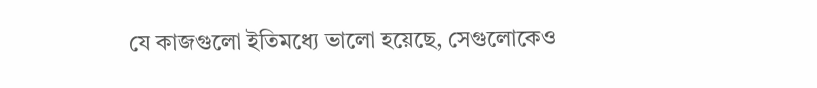যে কাজগুলো ইতিমধ্যে ভালো হয়েছে, সেগুলোকেও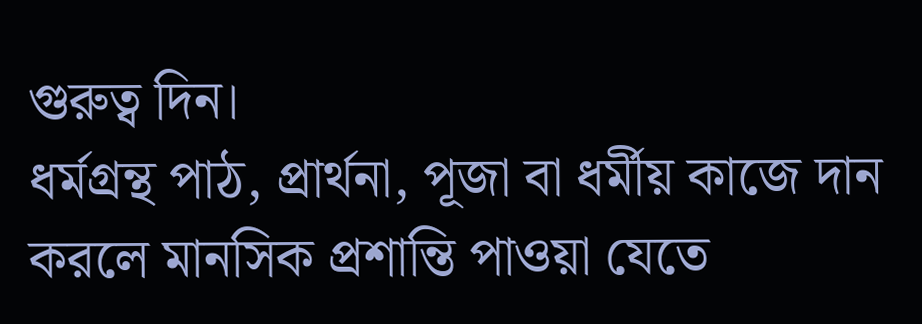গুরুত্ব দিন।
ধর্মগ্রন্থ পাঠ, প্রার্থনা, পূজা বা ধর্মীয় কাজে দান করলে মানসিক প্রশান্তি পাওয়া যেতে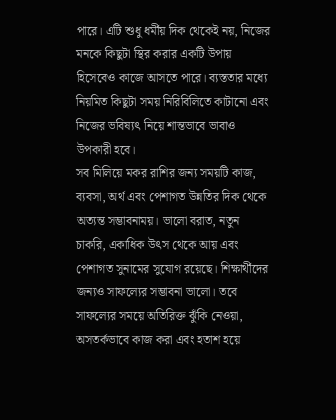পারে। এটি শুধু ধর্মীয় দিক থেকেই নয়, নিজের মনকে কিছুটা স্থির করার একটি উপায় হিসেবেও কাজে আসতে পারে। ব্যস্ততার মধ্যে নিয়মিত কিছুটা সময় নিরিবিলিতে কাটানো এবং নিজের ভবিষ্যৎ নিয়ে শান্তভাবে ভাবাও উপকারী হবে।
সব মিলিয়ে মকর রাশির জন্য সময়টি কাজ, ব্যবসা, অর্থ এবং পেশাগত উন্নতির দিক থেকে অত্যন্ত সম্ভাবনাময়। ভালো বরাত, নতুন চাকরি, একাধিক উৎস থেকে আয় এবং পেশাগত সুনামের সুযোগ রয়েছে। শিক্ষার্থীদের জন্যও সাফল্যের সম্ভাবনা ভালো। তবে সাফল্যের সময়ে অতিরিক্ত ঝুঁকি নেওয়া, অসতর্কভাবে কাজ করা এবং হতাশ হয়ে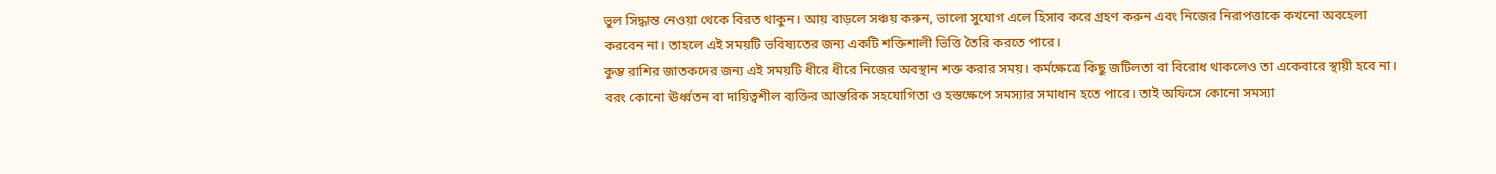ভুল সিদ্ধান্ত নেওয়া থেকে বিরত থাকুন। আয় বাড়লে সঞ্চয় করুন, ভালো সুযোগ এলে হিসাব করে গ্রহণ করুন এবং নিজের নিরাপত্তাকে কখনো অবহেলা করবেন না। তাহলে এই সময়টি ভবিষ্যতের জন্য একটি শক্তিশালী ভিত্তি তৈরি করতে পারে।
কুম্ভ রাশির জাতকদের জন্য এই সময়টি ধীরে ধীরে নিজের অবস্থান শক্ত করার সময়। কর্মক্ষেত্রে কিছু জটিলতা বা বিরোধ থাকলেও তা একেবারে স্থায়ী হবে না। বরং কোনো ঊর্ধ্বতন বা দায়িত্বশীল ব্যক্তির আন্তরিক সহযোগিতা ও হস্তক্ষেপে সমস্যার সমাধান হতে পারে। তাই অফিসে কোনো সমস্যা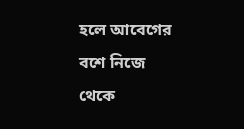হলে আবেগের বশে নিজে থেকে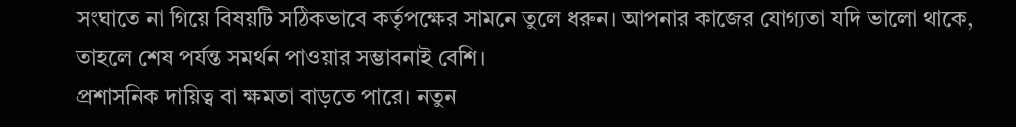সংঘাতে না গিয়ে বিষয়টি সঠিকভাবে কর্তৃপক্ষের সামনে তুলে ধরুন। আপনার কাজের যোগ্যতা যদি ভালো থাকে, তাহলে শেষ পর্যন্ত সমর্থন পাওয়ার সম্ভাবনাই বেশি।
প্রশাসনিক দায়িত্ব বা ক্ষমতা বাড়তে পারে। নতুন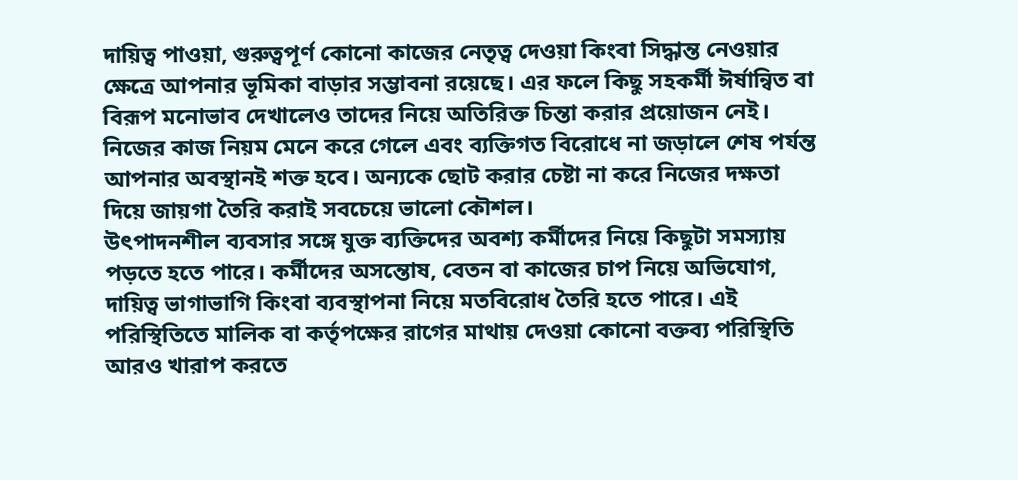দায়িত্ব পাওয়া, গুরুত্বপূর্ণ কোনো কাজের নেতৃত্ব দেওয়া কিংবা সিদ্ধান্ত নেওয়ার ক্ষেত্রে আপনার ভূমিকা বাড়ার সম্ভাবনা রয়েছে। এর ফলে কিছু সহকর্মী ঈর্ষান্বিত বা বিরূপ মনোভাব দেখালেও তাদের নিয়ে অতিরিক্ত চিন্তা করার প্রয়োজন নেই। নিজের কাজ নিয়ম মেনে করে গেলে এবং ব্যক্তিগত বিরোধে না জড়ালে শেষ পর্যন্ত আপনার অবস্থানই শক্ত হবে। অন্যকে ছোট করার চেষ্টা না করে নিজের দক্ষতা দিয়ে জায়গা তৈরি করাই সবচেয়ে ভালো কৌশল।
উৎপাদনশীল ব্যবসার সঙ্গে যুক্ত ব্যক্তিদের অবশ্য কর্মীদের নিয়ে কিছুটা সমস্যায় পড়তে হতে পারে। কর্মীদের অসন্তোষ, বেতন বা কাজের চাপ নিয়ে অভিযোগ, দায়িত্ব ভাগাভাগি কিংবা ব্যবস্থাপনা নিয়ে মতবিরোধ তৈরি হতে পারে। এই পরিস্থিতিতে মালিক বা কর্তৃপক্ষের রাগের মাথায় দেওয়া কোনো বক্তব্য পরিস্থিতি আরও খারাপ করতে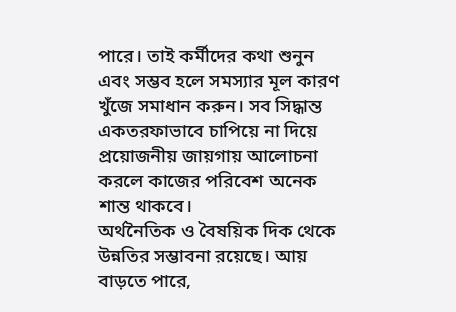পারে। তাই কর্মীদের কথা শুনুন এবং সম্ভব হলে সমস্যার মূল কারণ খুঁজে সমাধান করুন। সব সিদ্ধান্ত একতরফাভাবে চাপিয়ে না দিয়ে প্রয়োজনীয় জায়গায় আলোচনা করলে কাজের পরিবেশ অনেক শান্ত থাকবে।
অর্থনৈতিক ও বৈষয়িক দিক থেকে উন্নতির সম্ভাবনা রয়েছে। আয় বাড়তে পারে,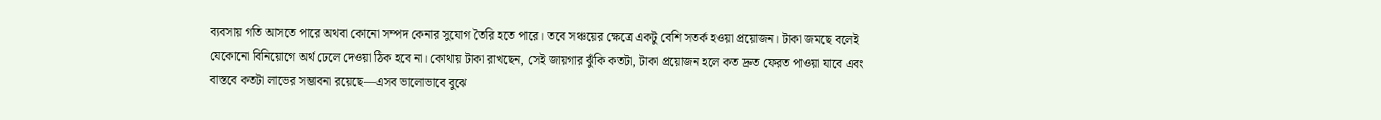ব্যবসায় গতি আসতে পারে অথবা কোনো সম্পদ কেনার সুযোগ তৈরি হতে পারে। তবে সঞ্চয়ের ক্ষেত্রে একটু বেশি সতর্ক হওয়া প্রয়োজন। টাকা জমছে বলেই যেকোনো বিনিয়োগে অর্থ ঢেলে দেওয়া ঠিক হবে না। কোথায় টাকা রাখছেন, সেই জায়গার ঝুঁকি কতটা, টাকা প্রয়োজন হলে কত দ্রুত ফেরত পাওয়া যাবে এবং বাস্তবে কতটা লাভের সম্ভাবনা রয়েছে—এসব ভালোভাবে বুঝে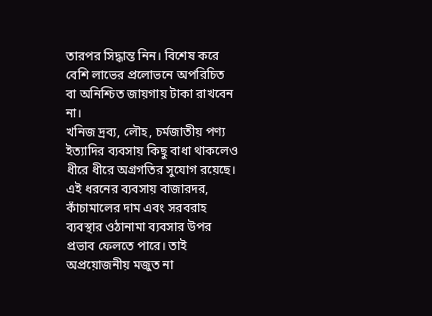তারপর সিদ্ধান্ত নিন। বিশেষ করে বেশি লাভের প্রলোভনে অপরিচিত বা অনিশ্চিত জায়গায় টাকা রাখবেন না।
খনিজ দ্রব্য, লৌহ, চর্মজাতীয় পণ্য ইত্যাদির ব্যবসায় কিছু বাধা থাকলেও ধীরে ধীরে অগ্রগতির সুযোগ রয়েছে। এই ধরনের ব্যবসায় বাজারদর, কাঁচামালের দাম এবং সরবরাহ ব্যবস্থার ওঠানামা ব্যবসার উপর প্রভাব ফেলতে পারে। তাই অপ্রয়োজনীয় মজুত না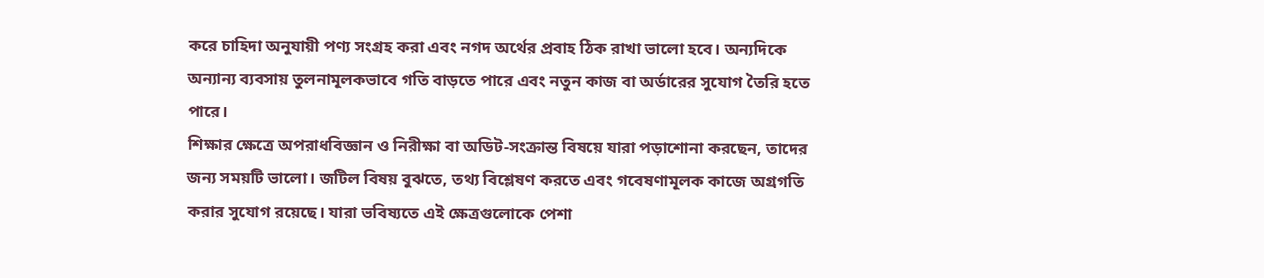করে চাহিদা অনুযায়ী পণ্য সংগ্রহ করা এবং নগদ অর্থের প্রবাহ ঠিক রাখা ভালো হবে। অন্যদিকে অন্যান্য ব্যবসায় তুলনামূলকভাবে গতি বাড়তে পারে এবং নতুন কাজ বা অর্ডারের সুযোগ তৈরি হতে পারে।
শিক্ষার ক্ষেত্রে অপরাধবিজ্ঞান ও নিরীক্ষা বা অডিট-সংক্রান্ত বিষয়ে যারা পড়াশোনা করছেন, তাদের জন্য সময়টি ভালো। জটিল বিষয় বুঝতে, তথ্য বিশ্লেষণ করতে এবং গবেষণামূলক কাজে অগ্রগতি করার সুযোগ রয়েছে। যারা ভবিষ্যতে এই ক্ষেত্রগুলোকে পেশা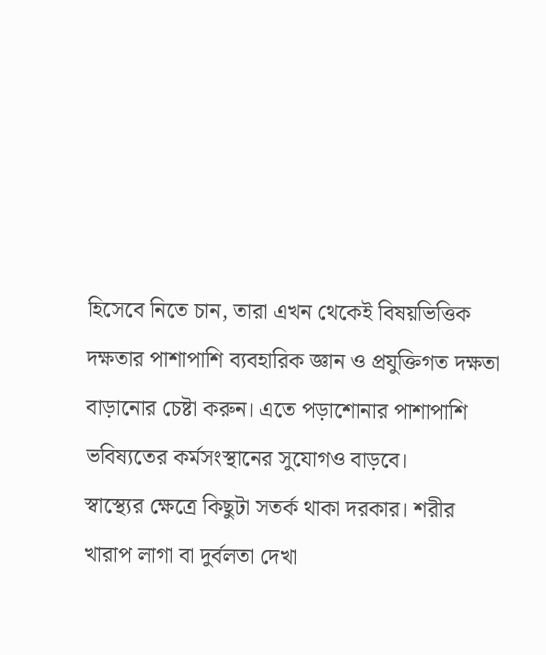হিসেবে নিতে চান, তারা এখন থেকেই বিষয়ভিত্তিক দক্ষতার পাশাপাশি ব্যবহারিক জ্ঞান ও প্রযুক্তিগত দক্ষতা বাড়ানোর চেষ্টা করুন। এতে পড়াশোনার পাশাপাশি ভবিষ্যতের কর্মসংস্থানের সুযোগও বাড়বে।
স্বাস্থ্যের ক্ষেত্রে কিছুটা সতর্ক থাকা দরকার। শরীর খারাপ লাগা বা দুর্বলতা দেখা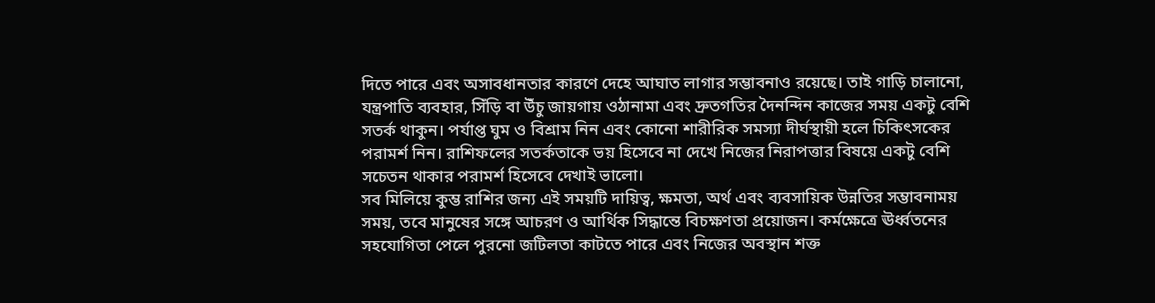দিতে পারে এবং অসাবধানতার কারণে দেহে আঘাত লাগার সম্ভাবনাও রয়েছে। তাই গাড়ি চালানো, যন্ত্রপাতি ব্যবহার, সিঁড়ি বা উঁচু জায়গায় ওঠানামা এবং দ্রুতগতির দৈনন্দিন কাজের সময় একটু বেশি সতর্ক থাকুন। পর্যাপ্ত ঘুম ও বিশ্রাম নিন এবং কোনো শারীরিক সমস্যা দীর্ঘস্থায়ী হলে চিকিৎসকের পরামর্শ নিন। রাশিফলের সতর্কতাকে ভয় হিসেবে না দেখে নিজের নিরাপত্তার বিষয়ে একটু বেশি সচেতন থাকার পরামর্শ হিসেবে দেখাই ভালো।
সব মিলিয়ে কুম্ভ রাশির জন্য এই সময়টি দায়িত্ব, ক্ষমতা, অর্থ এবং ব্যবসায়িক উন্নতির সম্ভাবনাময় সময়, তবে মানুষের সঙ্গে আচরণ ও আর্থিক সিদ্ধান্তে বিচক্ষণতা প্রয়োজন। কর্মক্ষেত্রে ঊর্ধ্বতনের সহযোগিতা পেলে পুরনো জটিলতা কাটতে পারে এবং নিজের অবস্থান শক্ত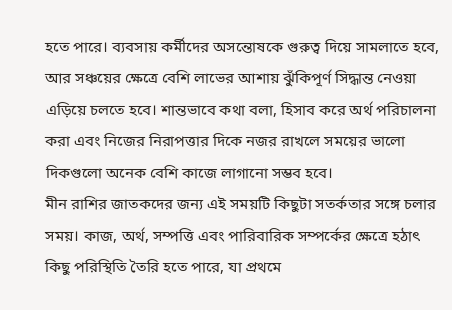হতে পারে। ব্যবসায় কর্মীদের অসন্তোষকে গুরুত্ব দিয়ে সামলাতে হবে, আর সঞ্চয়ের ক্ষেত্রে বেশি লাভের আশায় ঝুঁকিপূর্ণ সিদ্ধান্ত নেওয়া এড়িয়ে চলতে হবে। শান্তভাবে কথা বলা, হিসাব করে অর্থ পরিচালনা করা এবং নিজের নিরাপত্তার দিকে নজর রাখলে সময়ের ভালো দিকগুলো অনেক বেশি কাজে লাগানো সম্ভব হবে।
মীন রাশির জাতকদের জন্য এই সময়টি কিছুটা সতর্কতার সঙ্গে চলার সময়। কাজ, অর্থ, সম্পত্তি এবং পারিবারিক সম্পর্কের ক্ষেত্রে হঠাৎ কিছু পরিস্থিতি তৈরি হতে পারে, যা প্রথমে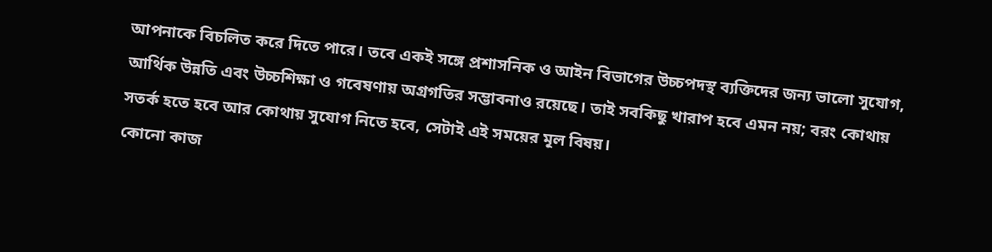আপনাকে বিচলিত করে দিতে পারে। তবে একই সঙ্গে প্রশাসনিক ও আইন বিভাগের উচ্চপদস্থ ব্যক্তিদের জন্য ভালো সুযোগ, আর্থিক উন্নতি এবং উচ্চশিক্ষা ও গবেষণায় অগ্রগতির সম্ভাবনাও রয়েছে। তাই সবকিছু খারাপ হবে এমন নয়; বরং কোথায় সতর্ক হতে হবে আর কোথায় সুযোগ নিতে হবে, সেটাই এই সময়ের মূল বিষয়।
কোনো কাজ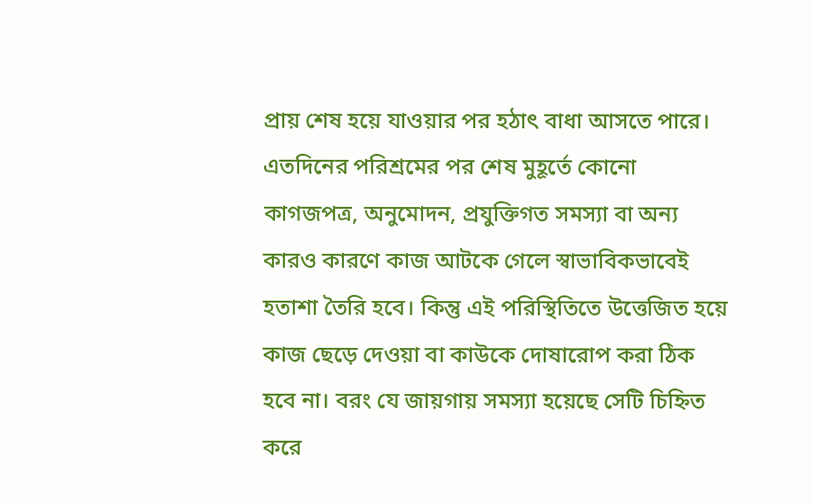প্রায় শেষ হয়ে যাওয়ার পর হঠাৎ বাধা আসতে পারে। এতদিনের পরিশ্রমের পর শেষ মুহূর্তে কোনো কাগজপত্র, অনুমোদন, প্রযুক্তিগত সমস্যা বা অন্য কারও কারণে কাজ আটকে গেলে স্বাভাবিকভাবেই হতাশা তৈরি হবে। কিন্তু এই পরিস্থিতিতে উত্তেজিত হয়ে কাজ ছেড়ে দেওয়া বা কাউকে দোষারোপ করা ঠিক হবে না। বরং যে জায়গায় সমস্যা হয়েছে সেটি চিহ্নিত করে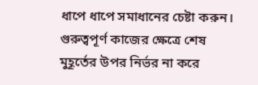ধাপে ধাপে সমাধানের চেষ্টা করুন। গুরুত্বপূর্ণ কাজের ক্ষেত্রে শেষ মুহূর্তের উপর নির্ভর না করে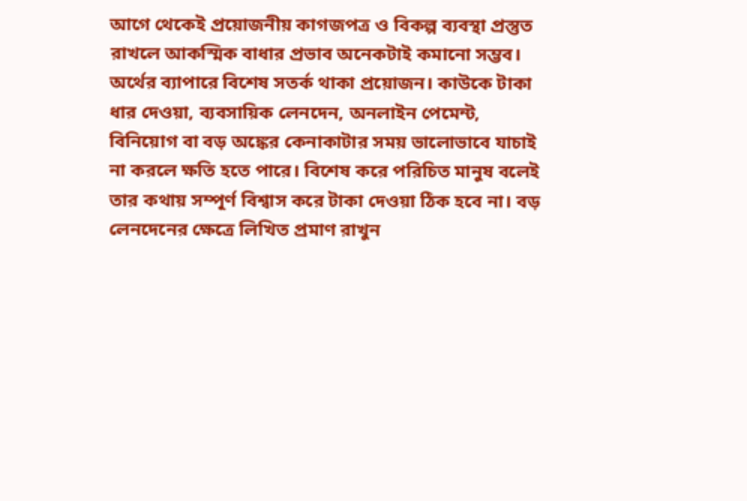আগে থেকেই প্রয়োজনীয় কাগজপত্র ও বিকল্প ব্যবস্থা প্রস্তুত রাখলে আকস্মিক বাধার প্রভাব অনেকটাই কমানো সম্ভব।
অর্থের ব্যাপারে বিশেষ সতর্ক থাকা প্রয়োজন। কাউকে টাকা ধার দেওয়া, ব্যবসায়িক লেনদেন, অনলাইন পেমেন্ট, বিনিয়োগ বা বড় অঙ্কের কেনাকাটার সময় ভালোভাবে যাচাই না করলে ক্ষতি হতে পারে। বিশেষ করে পরিচিত মানুষ বলেই তার কথায় সম্পূর্ণ বিশ্বাস করে টাকা দেওয়া ঠিক হবে না। বড় লেনদেনের ক্ষেত্রে লিখিত প্রমাণ রাখুন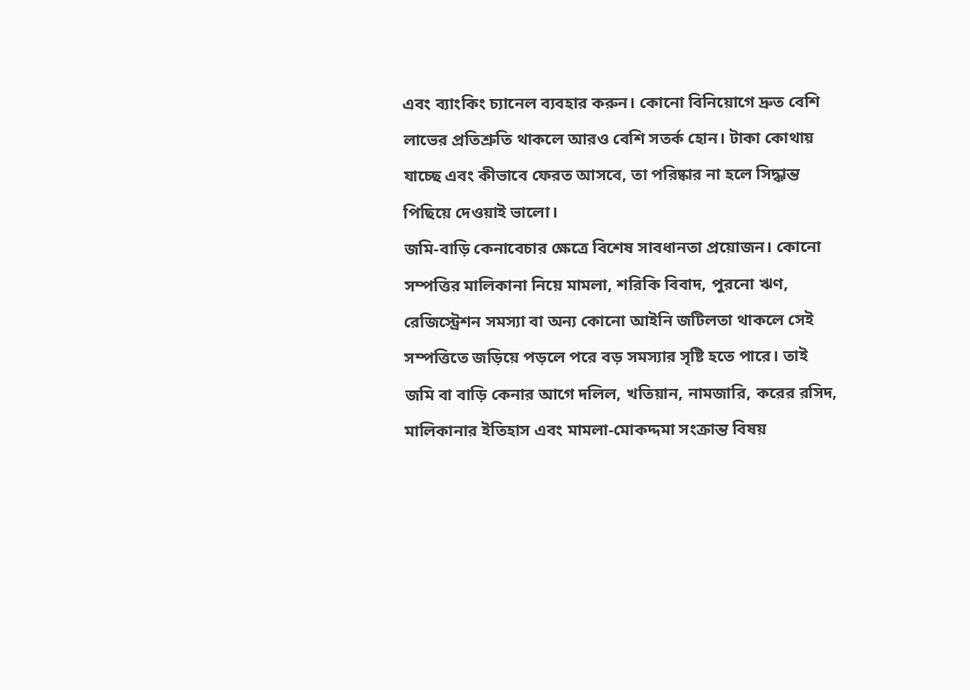এবং ব্যাংকিং চ্যানেল ব্যবহার করুন। কোনো বিনিয়োগে দ্রুত বেশি লাভের প্রতিশ্রুতি থাকলে আরও বেশি সতর্ক হোন। টাকা কোথায় যাচ্ছে এবং কীভাবে ফেরত আসবে, তা পরিষ্কার না হলে সিদ্ধান্ত পিছিয়ে দেওয়াই ভালো।
জমি-বাড়ি কেনাবেচার ক্ষেত্রে বিশেষ সাবধানতা প্রয়োজন। কোনো সম্পত্তির মালিকানা নিয়ে মামলা, শরিকি বিবাদ, পুরনো ঋণ, রেজিস্ট্রেশন সমস্যা বা অন্য কোনো আইনি জটিলতা থাকলে সেই সম্পত্তিতে জড়িয়ে পড়লে পরে বড় সমস্যার সৃষ্টি হতে পারে। তাই জমি বা বাড়ি কেনার আগে দলিল, খতিয়ান, নামজারি, করের রসিদ, মালিকানার ইতিহাস এবং মামলা-মোকদ্দমা সংক্রান্ত বিষয়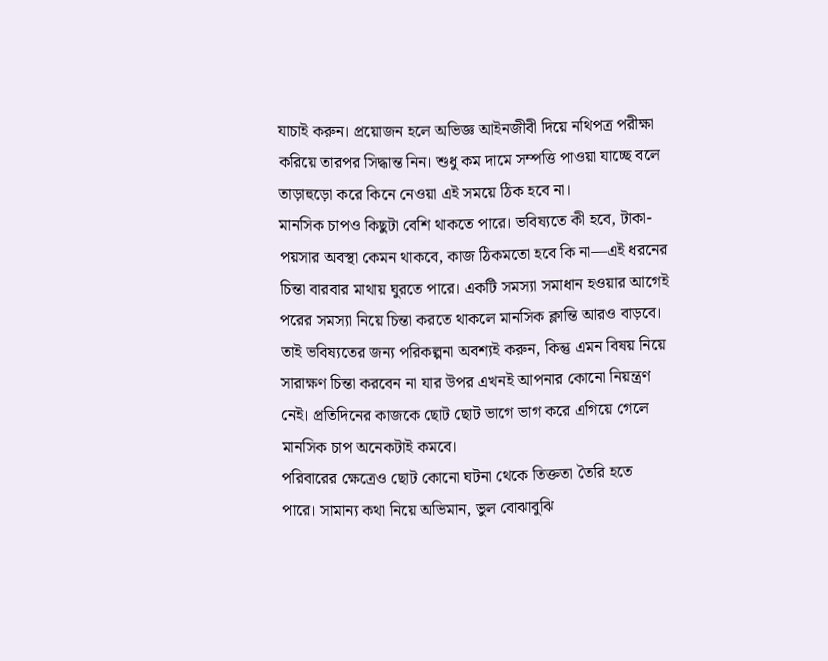যাচাই করুন। প্রয়োজন হলে অভিজ্ঞ আইনজীবী দিয়ে নথিপত্র পরীক্ষা করিয়ে তারপর সিদ্ধান্ত নিন। শুধু কম দামে সম্পত্তি পাওয়া যাচ্ছে বলে তাড়াহুড়ো করে কিনে নেওয়া এই সময়ে ঠিক হবে না।
মানসিক চাপও কিছুটা বেশি থাকতে পারে। ভবিষ্যতে কী হবে, টাকা-পয়সার অবস্থা কেমন থাকবে, কাজ ঠিকমতো হবে কি না—এই ধরনের চিন্তা বারবার মাথায় ঘুরতে পারে। একটি সমস্যা সমাধান হওয়ার আগেই পরের সমস্যা নিয়ে চিন্তা করতে থাকলে মানসিক ক্লান্তি আরও বাড়বে। তাই ভবিষ্যতের জন্য পরিকল্পনা অবশ্যই করুন, কিন্তু এমন বিষয় নিয়ে সারাক্ষণ চিন্তা করবেন না যার উপর এখনই আপনার কোনো নিয়ন্ত্রণ নেই। প্রতিদিনের কাজকে ছোট ছোট ভাগে ভাগ করে এগিয়ে গেলে মানসিক চাপ অনেকটাই কমবে।
পরিবারের ক্ষেত্রেও ছোট কোনো ঘটনা থেকে তিক্ততা তৈরি হতে পারে। সামান্য কথা নিয়ে অভিমান, ভুল বোঝাবুঝি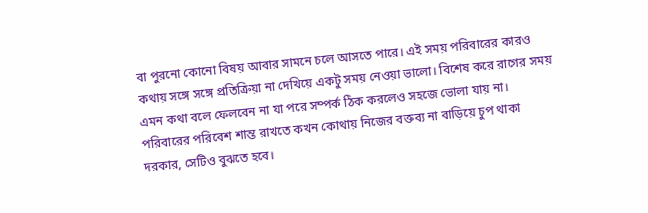বা পুরনো কোনো বিষয় আবার সামনে চলে আসতে পারে। এই সময় পরিবারের কারও কথায় সঙ্গে সঙ্গে প্রতিক্রিয়া না দেখিয়ে একটু সময় নেওয়া ভালো। বিশেষ করে রাগের সময় এমন কথা বলে ফেলবেন না যা পরে সম্পর্ক ঠিক করলেও সহজে ভোলা যায় না। পরিবারের পরিবেশ শান্ত রাখতে কখন কোথায় নিজের বক্তব্য না বাড়িয়ে চুপ থাকা দরকার, সেটিও বুঝতে হবে।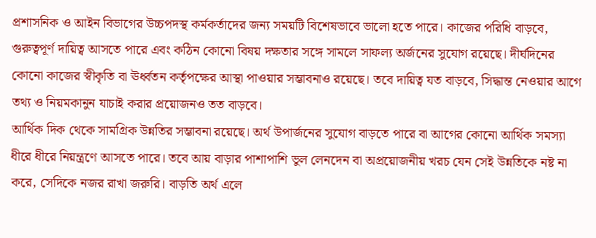প্রশাসনিক ও আইন বিভাগের উচ্চপদস্থ কর্মকর্তাদের জন্য সময়টি বিশেষভাবে ভালো হতে পারে। কাজের পরিধি বাড়বে, গুরুত্বপূর্ণ দায়িত্ব আসতে পারে এবং কঠিন কোনো বিষয় দক্ষতার সঙ্গে সামলে সাফল্য অর্জনের সুযোগ রয়েছে। দীর্ঘদিনের কোনো কাজের স্বীকৃতি বা ঊর্ধ্বতন কর্তৃপক্ষের আস্থা পাওয়ার সম্ভাবনাও রয়েছে। তবে দায়িত্ব যত বাড়বে, সিদ্ধান্ত নেওয়ার আগে তথ্য ও নিয়মকানুন যাচাই করার প্রয়োজনও তত বাড়বে।
আর্থিক দিক থেকে সামগ্রিক উন্নতির সম্ভাবনা রয়েছে। অর্থ উপার্জনের সুযোগ বাড়তে পারে বা আগের কোনো আর্থিক সমস্যা ধীরে ধীরে নিয়ন্ত্রণে আসতে পারে। তবে আয় বাড়ার পাশাপাশি ভুল লেনদেন বা অপ্রয়োজনীয় খরচ যেন সেই উন্নতিকে নষ্ট না করে, সেদিকে নজর রাখা জরুরি। বাড়তি অর্থ এলে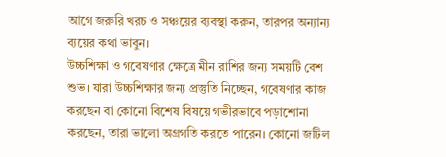আগে জরুরি খরচ ও সঞ্চয়ের ব্যবস্থা করুন, তারপর অন্যান্য ব্যয়ের কথা ভাবুন।
উচ্চশিক্ষা ও গবেষণার ক্ষেত্রে মীন রাশির জন্য সময়টি বেশ শুভ। যারা উচ্চশিক্ষার জন্য প্রস্তুতি নিচ্ছেন, গবেষণার কাজ করছেন বা কোনো বিশেষ বিষয়ে গভীরভাবে পড়াশোনা করছেন, তারা ভালো অগ্রগতি করতে পারেন। কোনো জটিল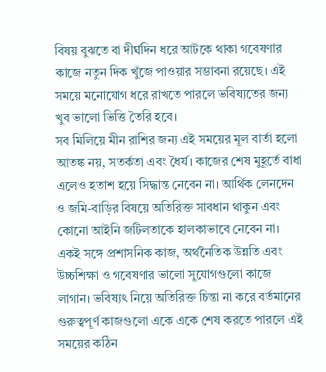বিষয় বুঝতে বা দীর্ঘদিন ধরে আটকে থাকা গবেষণার কাজে নতুন দিক খুঁজে পাওয়ার সম্ভাবনা রয়েছে। এই সময়ে মনোযোগ ধরে রাখতে পারলে ভবিষ্যতের জন্য খুব ভালো ভিত্তি তৈরি হবে।
সব মিলিয়ে মীন রাশির জন্য এই সময়ের মূল বার্তা হলো আতঙ্ক নয়, সতর্কতা এবং ধৈর্য। কাজের শেষ মুহূর্তে বাধা এলেও হতাশ হয়ে সিদ্ধান্ত নেবেন না। আর্থিক লেনদেন ও জমি-বাড়ির বিষয়ে অতিরিক্ত সাবধান থাকুন এবং কোনো আইনি জটিলতাকে হালকাভাবে নেবেন না। একই সঙ্গে প্রশাসনিক কাজ, অর্থনৈতিক উন্নতি এবং উচ্চশিক্ষা ও গবেষণার ভালো সুযোগগুলো কাজে লাগান। ভবিষ্যৎ নিয়ে অতিরিক্ত চিন্তা না করে বর্তমানের গুরুত্বপূর্ণ কাজগুলো একে একে শেষ করতে পারলে এই সময়ের কঠিন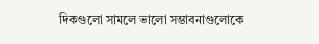দিকগুলো সামলে ভালো সম্ভাবনাগুলোকে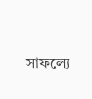সাফল্যে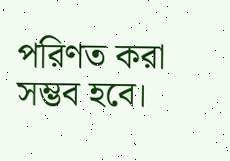পরিণত করা সম্ভব হবে।